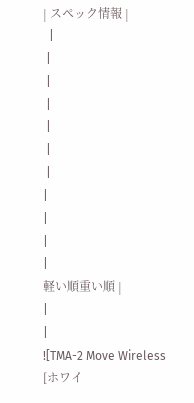| スペック情報 |
  |
 |
 |
 |
 |
 |
 |
|
|
|
|
軽い順重い順 |
|
|
![TMA-2 Move Wireless [ホワイ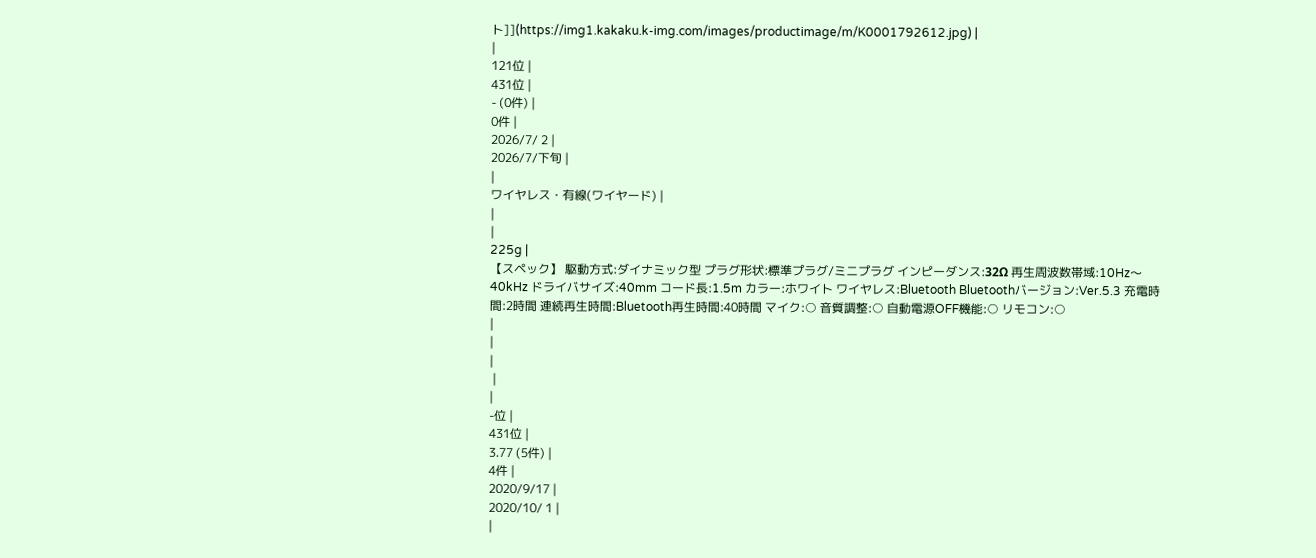ト]](https://img1.kakaku.k-img.com/images/productimage/m/K0001792612.jpg) |
|
121位 |
431位 |
- (0件) |
0件 |
2026/7/ 2 |
2026/7/下旬 |
|
ワイヤレス・有線(ワイヤード) |
|
|
225g |
【スペック】 駆動方式:ダイナミック型 プラグ形状:標準プラグ/ミニプラグ インピーダンス:32Ω 再生周波数帯域:10Hz〜40kHz ドライバサイズ:40mm コード長:1.5m カラー:ホワイト ワイヤレス:Bluetooth Bluetoothバージョン:Ver.5.3 充電時間:2時間 連続再生時間:Bluetooth再生時間:40時間 マイク:○ 音質調整:○ 自動電源OFF機能:○ リモコン:○
|
|
|
 |
|
-位 |
431位 |
3.77 (5件) |
4件 |
2020/9/17 |
2020/10/ 1 |
|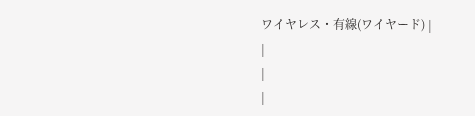ワイヤレス・有線(ワイヤード) |
|
|
|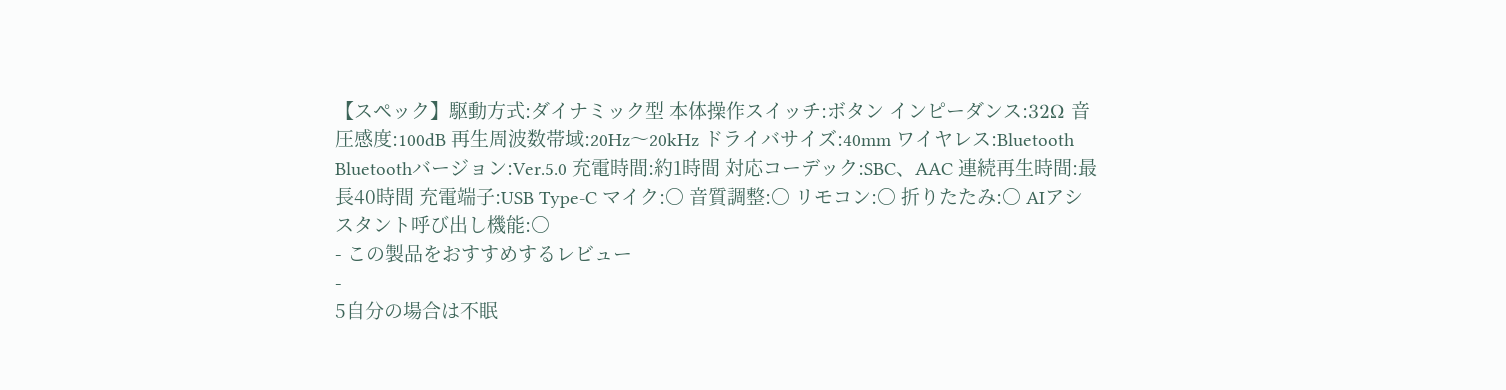【スペック】駆動方式:ダイナミック型 本体操作スイッチ:ボタン インピーダンス:32Ω 音圧感度:100dB 再生周波数帯域:20Hz〜20kHz ドライバサイズ:40mm ワイヤレス:Bluetooth Bluetoothバージョン:Ver.5.0 充電時間:約1時間 対応コーデック:SBC、AAC 連続再生時間:最長40時間 充電端子:USB Type-C マイク:○ 音質調整:○ リモコン:○ 折りたたみ:○ AIアシスタント呼び出し機能:○
- この製品をおすすめするレビュー
-
5自分の場合は不眠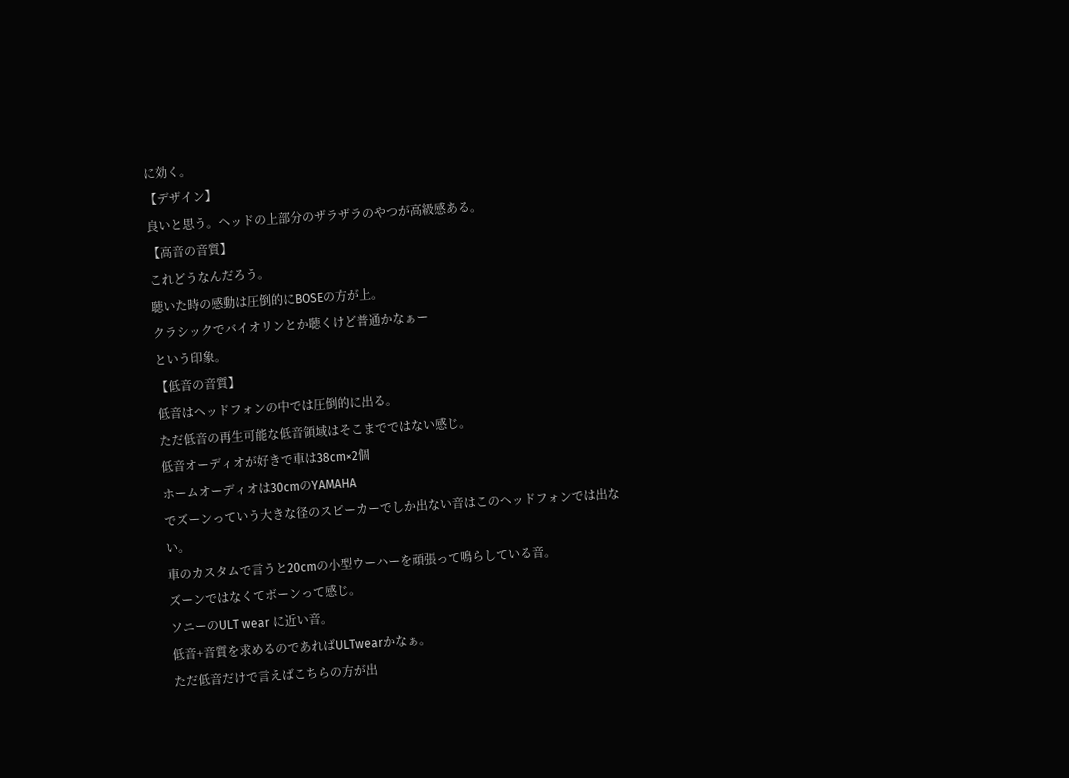に効く。
【デザイン】
良いと思う。ヘッドの上部分のザラザラのやつが高級感ある。
【高音の音質】
これどうなんだろう。
聴いた時の感動は圧倒的にBOSEの方が上。
クラシックでバイオリンとか聴くけど普通かなぁー
という印象。
【低音の音質】
低音はヘッドフォンの中では圧倒的に出る。
ただ低音の再生可能な低音領域はそこまでではない感じ。
低音オーディオが好きで車は38cm×2個
ホームオーディオは30cmのYAMAHA
でズーンっていう大きな径のスピーカーでしか出ない音はこのヘッドフォンでは出ない。
車のカスタムで言うと20cmの小型ウーハーを頑張って鳴らしている音。
ズーンではなくてボーンって感じ。
ソニーのULT wear に近い音。
低音+音質を求めるのであればULTwearかなぁ。
ただ低音だけで言えばこちらの方が出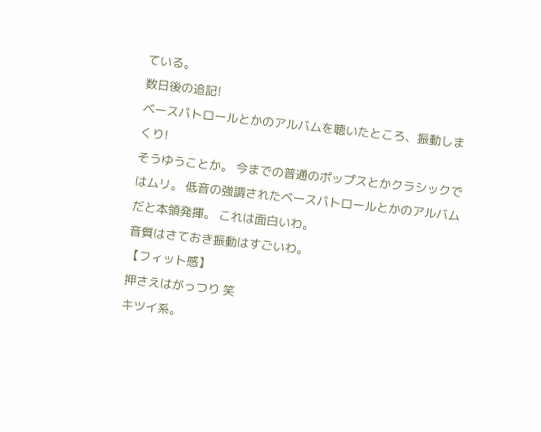ている。
数日後の追記!
ベースパトロールとかのアルバムを聴いたところ、振動しまくり!
そうゆうことか。 今までの普通のポップスとかクラシックではムリ。 低音の強調されたベースパトロールとかのアルバムだと本領発揮。 これは面白いわ。
音質はさておき振動はすごいわ。
【フィット感】
押さえはがっつり 笑
キツイ系。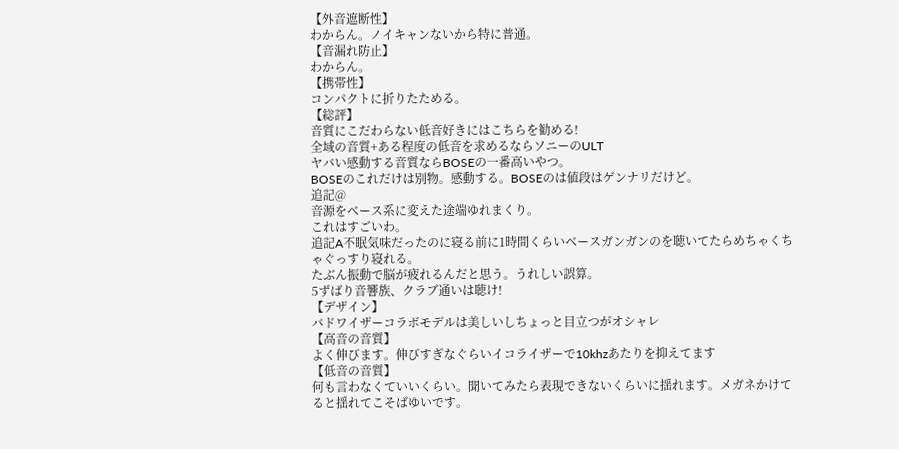【外音遮断性】
わからん。ノイキャンないから特に普通。
【音漏れ防止】
わからん。
【携帯性】
コンパクトに折りたためる。
【総評】
音質にこだわらない低音好きにはこちらを勧める!
全域の音質+ある程度の低音を求めるならソニーのULT
ヤバい感動する音質ならBOSEの一番高いやつ。
BOSEのこれだけは別物。感動する。BOSEのは値段はゲンナリだけど。
追記@
音源をベース系に変えた途端ゆれまくり。
これはすごいわ。
追記A不眠気味だったのに寝る前に1時間くらいベースガンガンのを聴いてたらめちゃくちゃぐっすり寝れる。
たぶん振動で脳が疲れるんだと思う。うれしい誤算。
5ずばり音響族、クラブ通いは聴け!
【デザイン】
バドワイザーコラボモデルは美しいしちょっと目立つがオシャレ
【高音の音質】
よく伸びます。伸びすぎなぐらいイコライザーで10khzあたりを抑えてます
【低音の音質】
何も言わなくていいくらい。聞いてみたら表現できないくらいに揺れます。メガネかけてると揺れてこそばゆいです。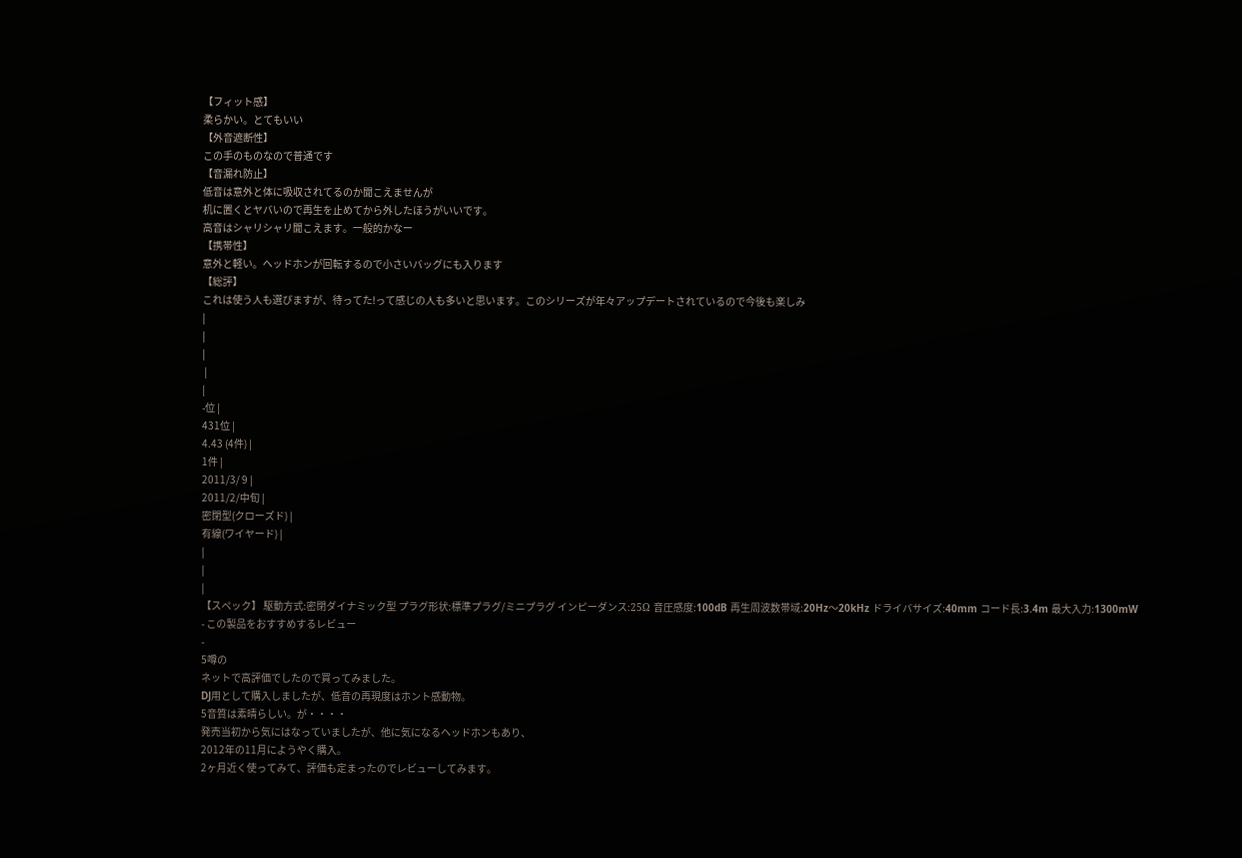【フィット感】
柔らかい。とてもいい
【外音遮断性】
この手のものなので普通です
【音漏れ防止】
低音は意外と体に吸収されてるのか聞こえませんが
机に置くとヤバいので再生を止めてから外したほうがいいです。
高音はシャリシャリ聞こえます。一般的かなー
【携帯性】
意外と軽い。ヘッドホンが回転するので小さいバッグにも入ります
【総評】
これは使う人も選びますが、待ってた!って感じの人も多いと思います。このシリーズが年々アップデートされているので今後も楽しみ
|
|
|
 |
|
-位 |
431位 |
4.43 (4件) |
1件 |
2011/3/ 9 |
2011/2/中旬 |
密閉型(クローズド) |
有線(ワイヤード) |
|
|
|
【スペック】 駆動方式:密閉ダイナミック型 プラグ形状:標準プラグ/ミニプラグ インピーダンス:25Ω 音圧感度:100dB 再生周波数帯域:20Hz〜20kHz ドライバサイズ:40mm コード長:3.4m 最大入力:1300mW
- この製品をおすすめするレビュー
-
5噂の
ネットで高評価でしたので買ってみました。
DJ用として購入しましたが、低音の再現度はホント感動物。
5音質は素晴らしい。が・・・・
発売当初から気にはなっていましたが、他に気になるヘッドホンもあり、
2012年の11月にようやく購入。
2ヶ月近く使ってみて、評価も定まったのでレビューしてみます。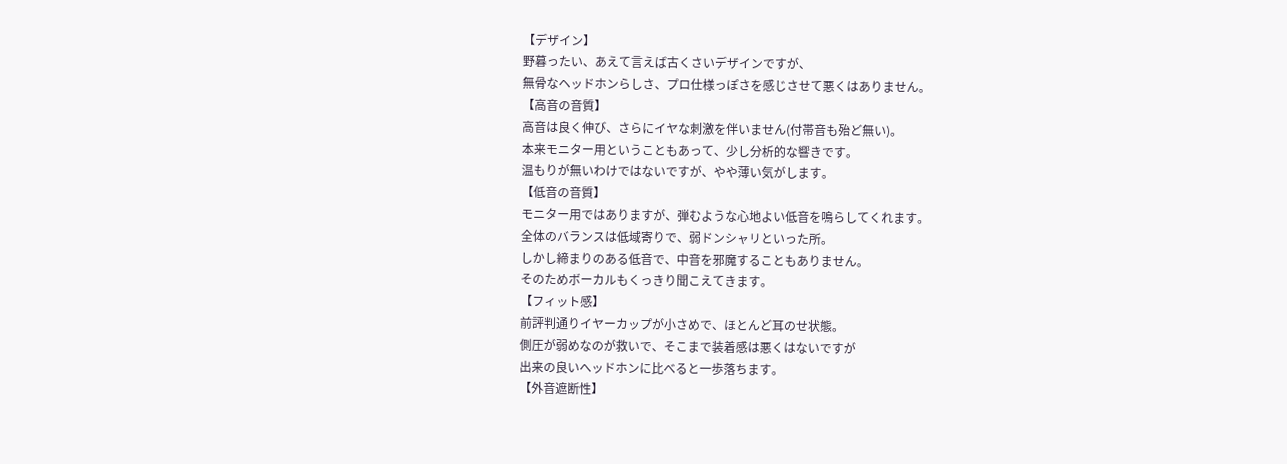【デザイン】
野暮ったい、あえて言えば古くさいデザインですが、
無骨なヘッドホンらしさ、プロ仕様っぽさを感じさせて悪くはありません。
【高音の音質】
高音は良く伸び、さらにイヤな刺激を伴いません(付帯音も殆ど無い)。
本来モニター用ということもあって、少し分析的な響きです。
温もりが無いわけではないですが、やや薄い気がします。
【低音の音質】
モニター用ではありますが、弾むような心地よい低音を鳴らしてくれます。
全体のバランスは低域寄りで、弱ドンシャリといった所。
しかし締まりのある低音で、中音を邪魔することもありません。
そのためボーカルもくっきり聞こえてきます。
【フィット感】
前評判通りイヤーカップが小さめで、ほとんど耳のせ状態。
側圧が弱めなのが救いで、そこまで装着感は悪くはないですが
出来の良いへッドホンに比べると一歩落ちます。
【外音遮断性】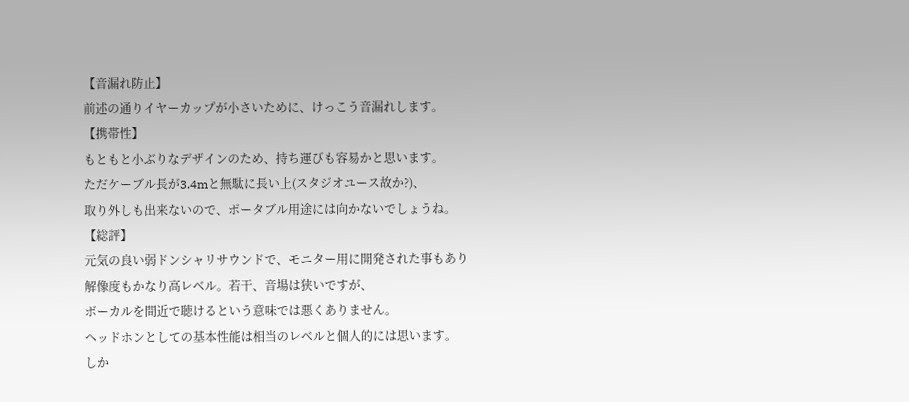【音漏れ防止】
前述の通りイヤーカップが小さいために、けっこう音漏れします。
【携帯性】
もともと小ぶりなデザインのため、持ち運びも容易かと思います。
ただケーブル長が3.4mと無駄に長い上(スタジオユース故か?)、
取り外しも出来ないので、ポータブル用途には向かないでしょうね。
【総評】
元気の良い弱ドンシャリサウンドで、モニター用に開発された事もあり
解像度もかなり高レベル。若干、音場は狭いですが、
ボーカルを間近で聴けるという意味では悪くありません。
ヘッドホンとしての基本性能は相当のレベルと個人的には思います。
しか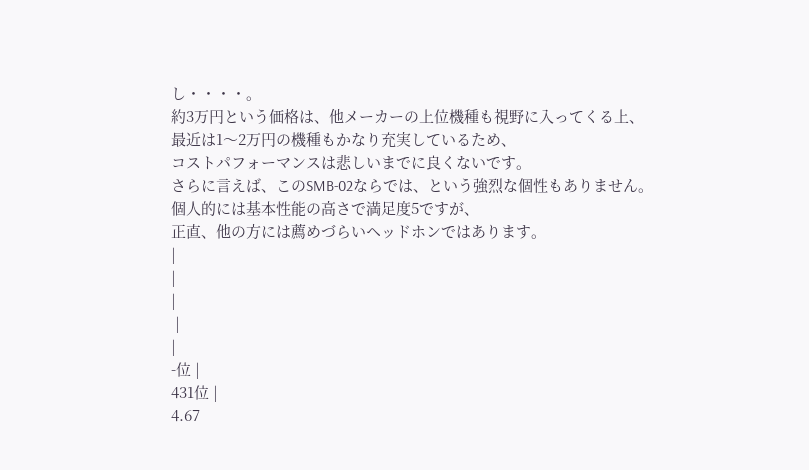し・・・・。
約3万円という価格は、他メーカーの上位機種も視野に入ってくる上、
最近は1〜2万円の機種もかなり充実しているため、
コストパフォーマンスは悲しいまでに良くないです。
さらに言えば、このSMB-02ならでは、という強烈な個性もありません。
個人的には基本性能の高さで満足度5ですが、
正直、他の方には薦めづらいヘッドホンではあります。
|
|
|
 |
|
-位 |
431位 |
4.67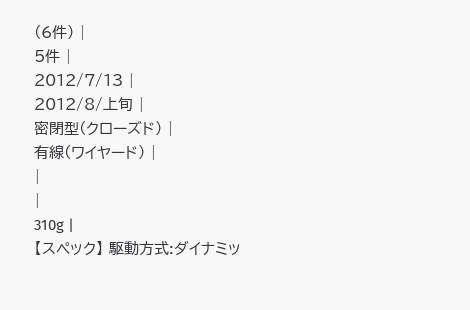(6件) |
5件 |
2012/7/13 |
2012/8/上旬 |
密閉型(クローズド) |
有線(ワイヤード) |
|
|
310g |
【スペック】 駆動方式:ダイナミッ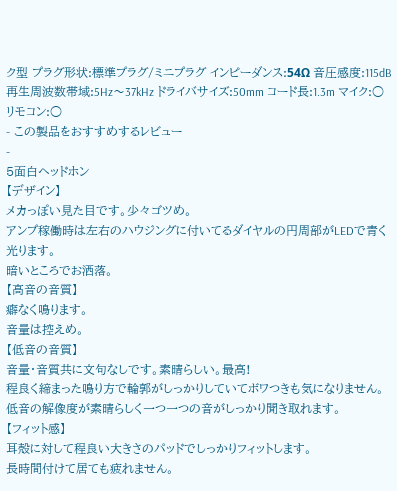ク型 プラグ形状:標準プラグ/ミニプラグ インピーダンス:54Ω 音圧感度:115dB 再生周波数帯域:5Hz〜37kHz ドライバサイズ:50mm コード長:1.3m マイク:○ リモコン:○
- この製品をおすすめするレビュー
-
5面白ヘッドホン
【デザイン】
メカっぽい見た目です。少々ゴツめ。
アンプ稼働時は左右のハウジングに付いてるダイヤルの円周部がLEDで青く光ります。
暗いところでお洒落。
【高音の音質】
癖なく鳴ります。
音量は控えめ。
【低音の音質】
音量・音質共に文句なしです。素晴らしい。最高!
程良く締まった鳴り方で輪郭がしっかりしていてボワつきも気になりません。
低音の解像度が素晴らしく一つ一つの音がしっかり聞き取れます。
【フィット感】
耳殻に対して程良い大きさのパッドでしっかりフィットします。
長時間付けて居ても疲れません。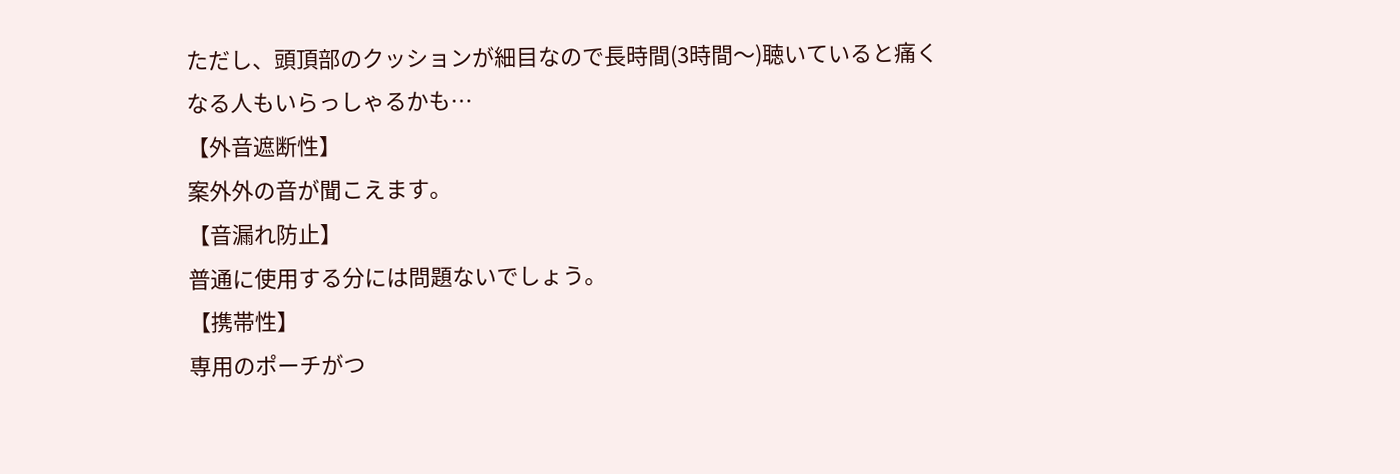ただし、頭頂部のクッションが細目なので長時間(3時間〜)聴いていると痛くなる人もいらっしゃるかも…
【外音遮断性】
案外外の音が聞こえます。
【音漏れ防止】
普通に使用する分には問題ないでしょう。
【携帯性】
専用のポーチがつ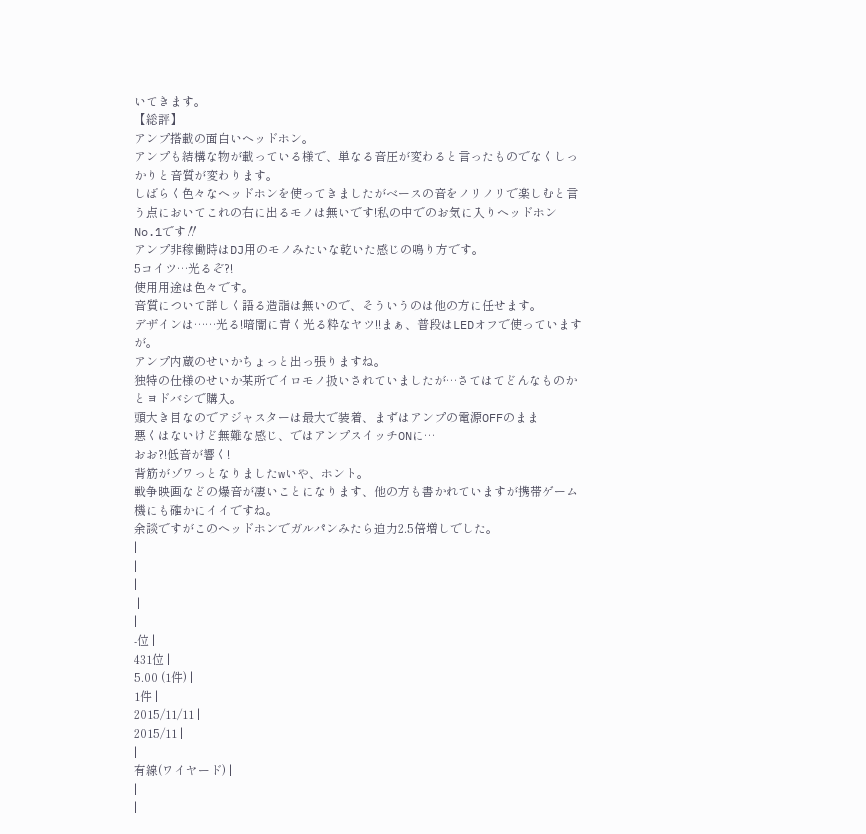いてきます。
【総評】
アンプ搭載の面白いヘッドホン。
アンプも結構な物が載っている様で、単なる音圧が変わると言ったものでなくしっかりと音質が変わります。
しばらく色々なヘッドホンを使ってきましたがベースの音をノリノリで楽しむと言う点においてこれの右に出るモノは無いです!私の中でのお気に入りヘッドホンNo.1です‼
アンプ非稼働時はDJ用のモノみたいな乾いた感じの鳴り方です。
5コイツ…光るぞ?!
使用用途は色々です。
音質について詳しく語る造詣は無いので、そういうのは他の方に任せます。
デザインは……光る!暗闇に青く光る粋なヤツ!!まぁ、普段はLEDオフで使っていますが。
アンプ内蔵のせいかちょっと出っ張りますね。
独特の仕様のせいか某所でイロモノ扱いされていましたが…さてはてどんなものかとヨドバシで購入。
頭大き目なのでアジャスターは最大で装着、まずはアンプの電源OFFのまま
悪くはないけど無難な感じ、ではアンプスイッチONに…
おお?!低音が響く!
背筋がゾワっとなりましたwいや、ホント。
戦争映画などの爆音が凄いことになります、他の方も書かれていますが携帯ゲーム機にも確かにイイですね。
余談ですがこのヘッドホンでガルパンみたら迫力2.5倍増しでした。
|
|
|
 |
|
-位 |
431位 |
5.00 (1件) |
1件 |
2015/11/11 |
2015/11 |
|
有線(ワイヤード) |
|
|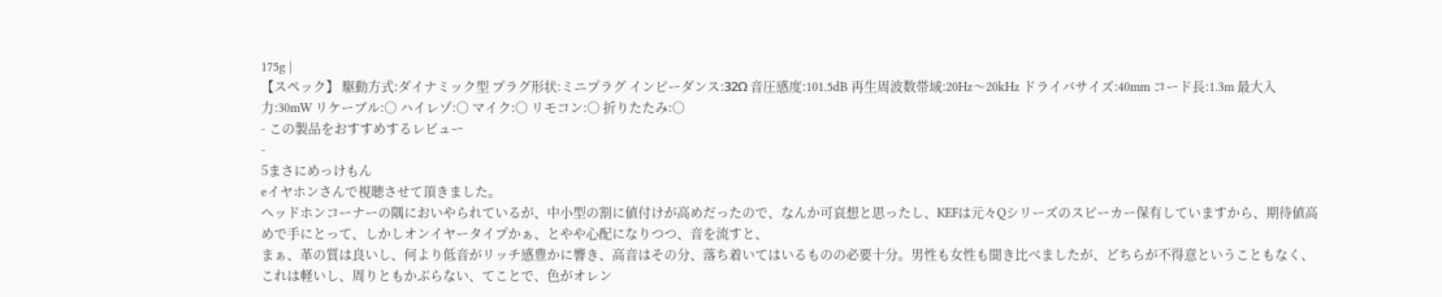175g |
【スペック】 駆動方式:ダイナミック型 プラグ形状:ミニプラグ インピーダンス:32Ω 音圧感度:101.5dB 再生周波数帯域:20Hz〜20kHz ドライバサイズ:40mm コード長:1.3m 最大入力:30mW リケーブル:○ ハイレゾ:○ マイク:○ リモコン:○ 折りたたみ:○
- この製品をおすすめするレビュー
-
5まさにめっけもん
eイヤホンさんで視聴させて頂きました。
ヘッドホンコーナーの隅においやられているが、中小型の割に値付けが高めだったので、なんか可哀想と思ったし、KEFは元々Qシリーズのスピーカー保有していますから、期待値高めで手にとって、しかしオンイヤータイプかぁ、とやや心配になりつつ、音を流すと、
まぁ、革の質は良いし、何より低音がリッチ感豊かに響き、高音はその分、落ち着いてはいるものの必要十分。男性も女性も聞き比べましたが、どちらが不得意ということもなく、これは軽いし、周りともかぶらない、てことで、色がオレン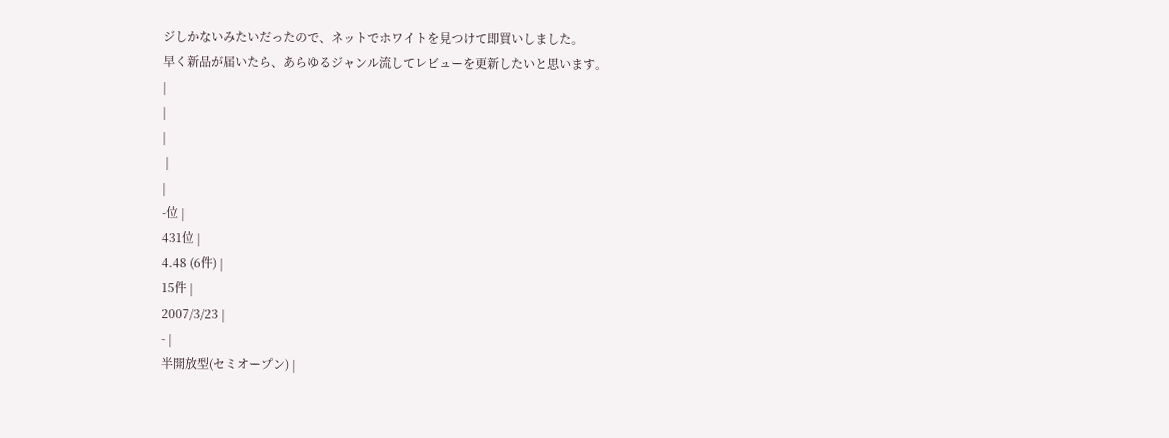ジしかないみたいだったので、ネットでホワイトを見つけて即買いしました。
早く新品が届いたら、あらゆるジャンル流してレビューを更新したいと思います。
|
|
|
 |
|
-位 |
431位 |
4.48 (6件) |
15件 |
2007/3/23 |
- |
半開放型(セミオープン) |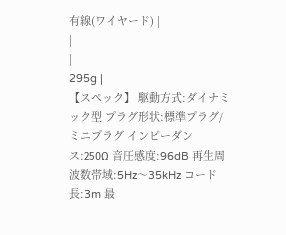有線(ワイヤード) |
|
|
295g |
【スペック】 駆動方式:ダイナミック型 プラグ形状:標準プラグ/ミニプラグ インピーダンス:250Ω 音圧感度:96dB 再生周波数帯域:5Hz〜35kHz コード長:3m 最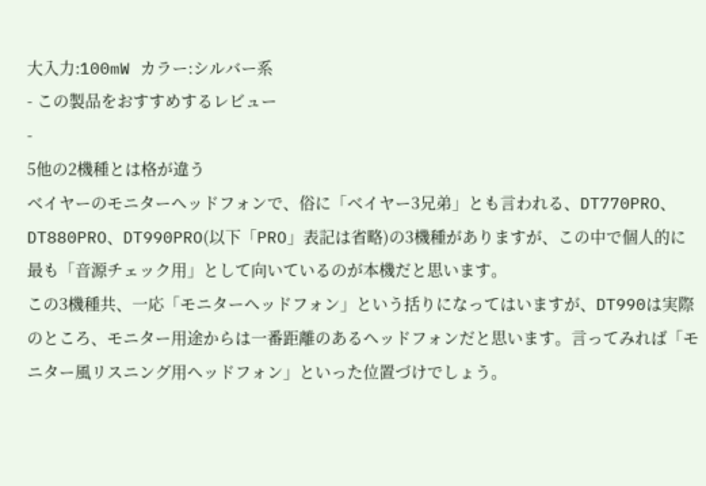大入力:100mW カラー:シルバー系
- この製品をおすすめするレビュー
-
5他の2機種とは格が違う
ベイヤーのモニターヘッドフォンで、俗に「ベイヤー3兄弟」とも言われる、DT770PRO、DT880PRO、DT990PRO(以下「PRO」表記は省略)の3機種がありますが、この中で個人的に最も「音源チェック用」として向いているのが本機だと思います。
この3機種共、一応「モニターヘッドフォン」という括りになってはいますが、DT990は実際のところ、モニター用途からは一番距離のあるヘッドフォンだと思います。言ってみれば「モニター風リスニング用ヘッドフォン」といった位置づけでしょう。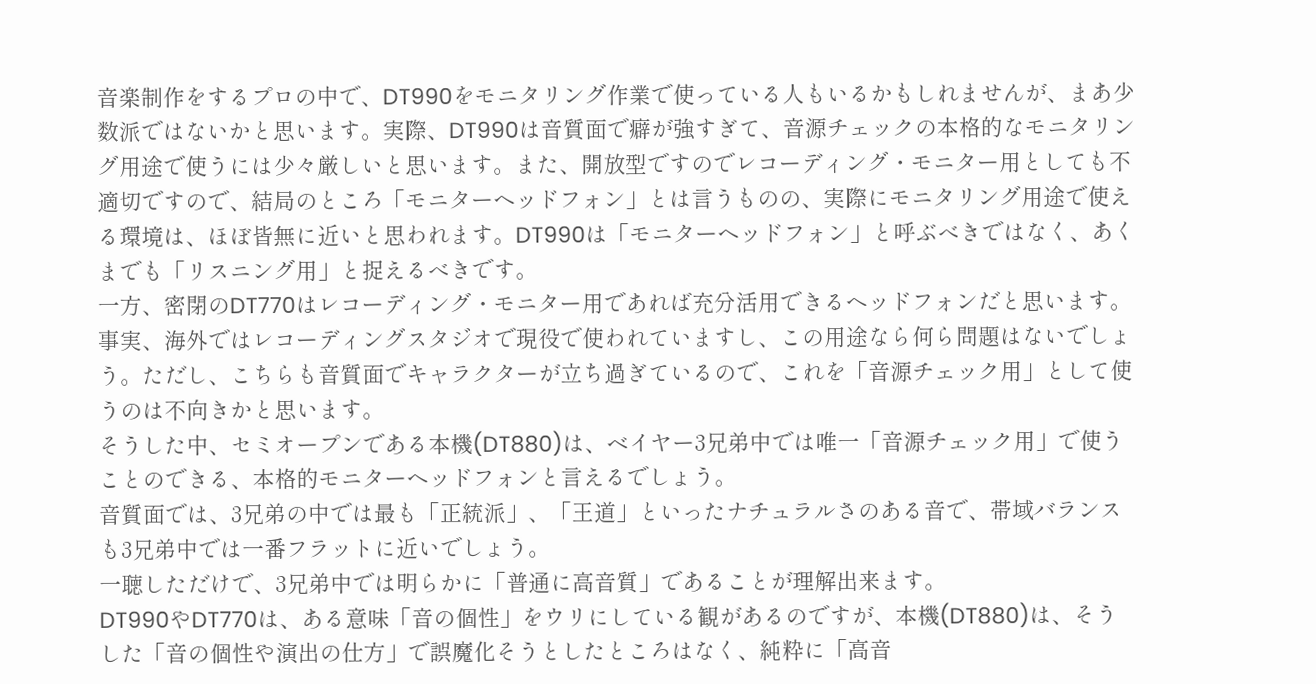音楽制作をするプロの中で、DT990をモニタリング作業で使っている人もいるかもしれませんが、まあ少数派ではないかと思います。実際、DT990は音質面で癖が強すぎて、音源チェックの本格的なモニタリング用途で使うには少々厳しいと思います。また、開放型ですのでレコーディング・モニター用としても不適切ですので、結局のところ「モニターヘッドフォン」とは言うものの、実際にモニタリング用途で使える環境は、ほぼ皆無に近いと思われます。DT990は「モニターヘッドフォン」と呼ぶべきではなく、あくまでも「リスニング用」と捉えるべきです。
一方、密閉のDT770はレコーディング・モニター用であれば充分活用できるヘッドフォンだと思います。
事実、海外ではレコーディングスタジオで現役で使われていますし、この用途なら何ら問題はないでしょう。ただし、こちらも音質面でキャラクターが立ち過ぎているので、これを「音源チェック用」として使うのは不向きかと思います。
そうした中、セミオープンである本機(DT880)は、ベイヤー3兄弟中では唯一「音源チェック用」で使うことのできる、本格的モニターヘッドフォンと言えるでしょう。
音質面では、3兄弟の中では最も「正統派」、「王道」といったナチュラルさのある音で、帯域バランスも3兄弟中では一番フラットに近いでしょう。
一聴しただけで、3兄弟中では明らかに「普通に高音質」であることが理解出来ます。
DT990やDT770は、ある意味「音の個性」をウリにしている観があるのですが、本機(DT880)は、そうした「音の個性や演出の仕方」で誤魔化そうとしたところはなく、純粋に「高音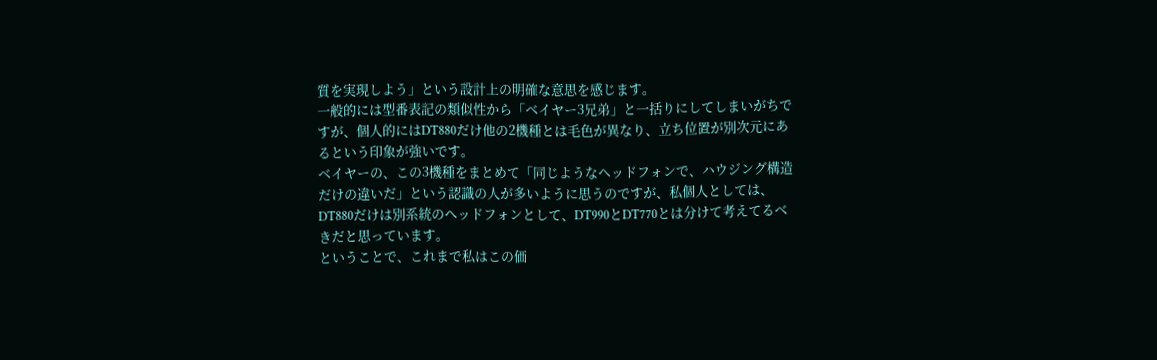質を実現しよう」という設計上の明確な意思を感じます。
一般的には型番表記の類似性から「ベイヤー3兄弟」と一括りにしてしまいがちですが、個人的にはDT880だけ他の2機種とは毛色が異なり、立ち位置が別次元にあるという印象が強いです。
ベイヤーの、この3機種をまとめて「同じようなヘッドフォンで、ハウジング構造だけの違いだ」という認識の人が多いように思うのですが、私個人としては、DT880だけは別系統のヘッドフォンとして、DT990とDT770とは分けて考えてるべきだと思っています。
ということで、これまで私はこの価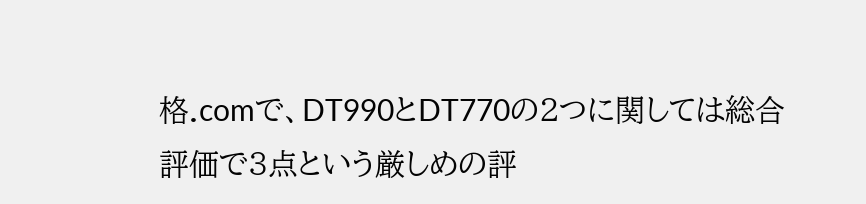格.comで、DT990とDT770の2つに関しては総合評価で3点という厳しめの評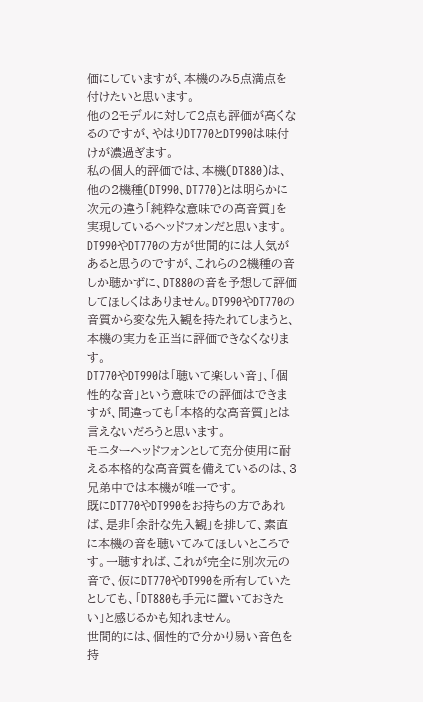価にしていますが、本機のみ5点満点を付けたいと思います。
他の2モデルに対して2点も評価が高くなるのですが、やはりDT770とDT990は味付けが濃過ぎます。
私の個人的評価では、本機(DT880)は、他の2機種(DT990、DT770)とは明らかに次元の違う「純粋な意味での高音質」を実現しているヘッドフォンだと思います。
DT990やDT770の方が世間的には人気があると思うのですが、これらの2機種の音しか聴かずに、DT880の音を予想して評価してほしくはありません。DT990やDT770の音質から変な先入観を持たれてしまうと、本機の実力を正当に評価できなくなります。
DT770やDT990は「聴いて楽しい音」、「個性的な音」という意味での評価はできますが、間違っても「本格的な高音質」とは言えないだろうと思います。
モニターヘッドフォンとして充分使用に耐える本格的な高音質を備えているのは、3兄弟中では本機が唯一です。
既にDT770やDT990をお持ちの方であれば、是非「余計な先入観」を排して、素直に本機の音を聴いてみてほしいところです。一聴すれば、これが完全に別次元の音で、仮にDT770やDT990を所有していたとしても、「DT880も手元に置いておきたい」と感じるかも知れません。
世間的には、個性的で分かり易い音色を持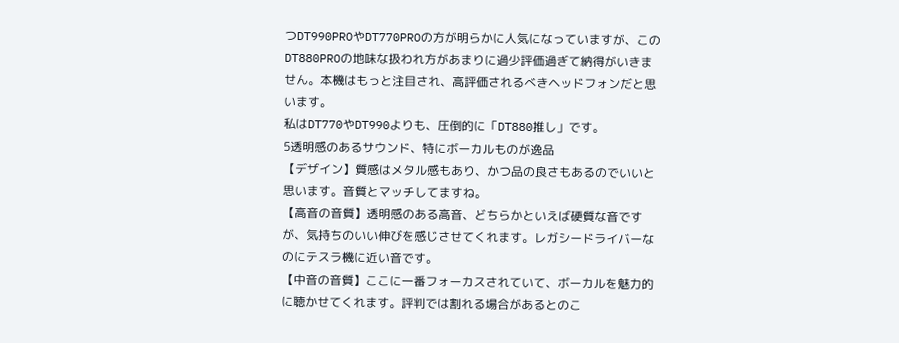つDT990PROやDT770PROの方が明らかに人気になっていますが、このDT880PROの地味な扱われ方があまりに過少評価過ぎて納得がいきません。本機はもっと注目され、高評価されるべきヘッドフォンだと思います。
私はDT770やDT990よりも、圧倒的に「DT880推し」です。
5透明感のあるサウンド、特にボーカルものが逸品
【デザイン】質感はメタル感もあり、かつ品の良さもあるのでいいと思います。音質とマッチしてますね。
【高音の音質】透明感のある高音、どちらかといえば硬質な音ですが、気持ちのいい伸びを感じさせてくれます。レガシードライバーなのにテスラ機に近い音です。
【中音の音質】ここに一番フォーカスされていて、ボーカルを魅力的に聴かせてくれます。評判では割れる場合があるとのこ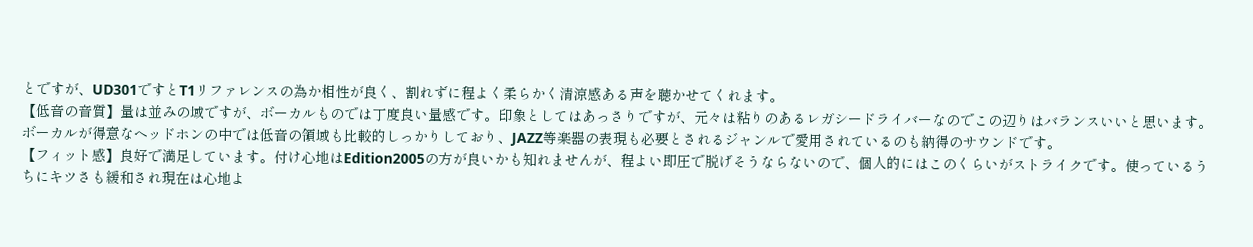とですが、UD301ですとT1リファレンスの為か相性が良く、割れずに程よく柔らかく清涼感ある声を聴かせてくれます。
【低音の音質】量は並みの域ですが、ボーカルものでは丁度良い量感です。印象としてはあっさりですが、元々は粘りのあるレガシードライバーなのでこの辺りはバランスいいと思います。
ボーカルが得意なヘッドホンの中では低音の領域も比較的しっかりしており、JAZZ等楽器の表現も必要とされるジャンルで愛用されているのも納得のサウンドです。
【フィット感】良好で満足しています。付け心地はEdition2005の方が良いかも知れませんが、程よい即圧で脱げそうならないので、個人的にはこのくらいがストライクです。使っているうちにキツさも緩和され現在は心地よ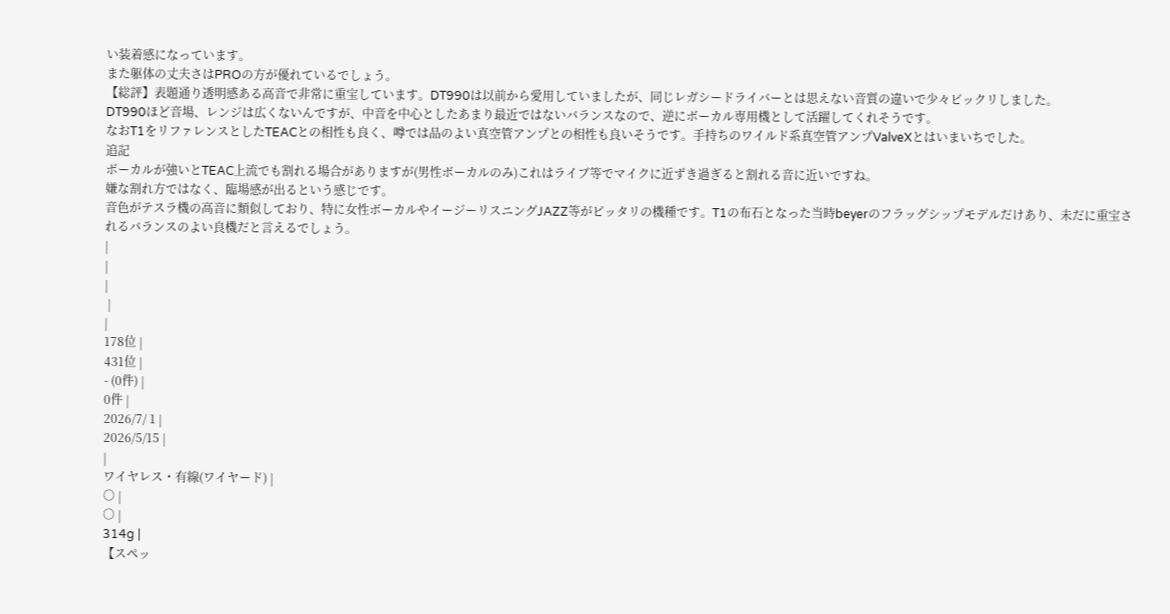い装着感になっています。
また躯体の丈夫さはPROの方が優れているでしょう。
【総評】表題通り透明感ある高音で非常に重宝しています。DT990は以前から愛用していましたが、同じレガシードライバーとは思えない音質の違いで少々ビックリしました。
DT990ほど音場、レンジは広くないんですが、中音を中心としたあまり最近ではないバランスなので、逆にボーカル専用機として活躍してくれそうです。
なおT1をリファレンスとしたTEACとの相性も良く、噂では品のよい真空管アンプとの相性も良いそうです。手持ちのワイルド系真空管アンプValveXとはいまいちでした。
追記
ボーカルが強いとTEAC上流でも割れる場合がありますが(男性ボーカルのみ)これはライブ等でマイクに近ずき過ぎると割れる音に近いですね。
嫌な割れ方ではなく、臨場感が出るという感じです。
音色がテスラ機の高音に類似しており、特に女性ボーカルやイージーリスニングJAZZ等がピッタリの機種です。T1の布石となった当時beyerのフラッグシップモデルだけあり、未だに重宝されるバランスのよい良機だと言えるでしょう。
|
|
|
 |
|
178位 |
431位 |
- (0件) |
0件 |
2026/7/ 1 |
2026/5/15 |
|
ワイヤレス・有線(ワイヤード) |
○ |
○ |
314g |
【スペッ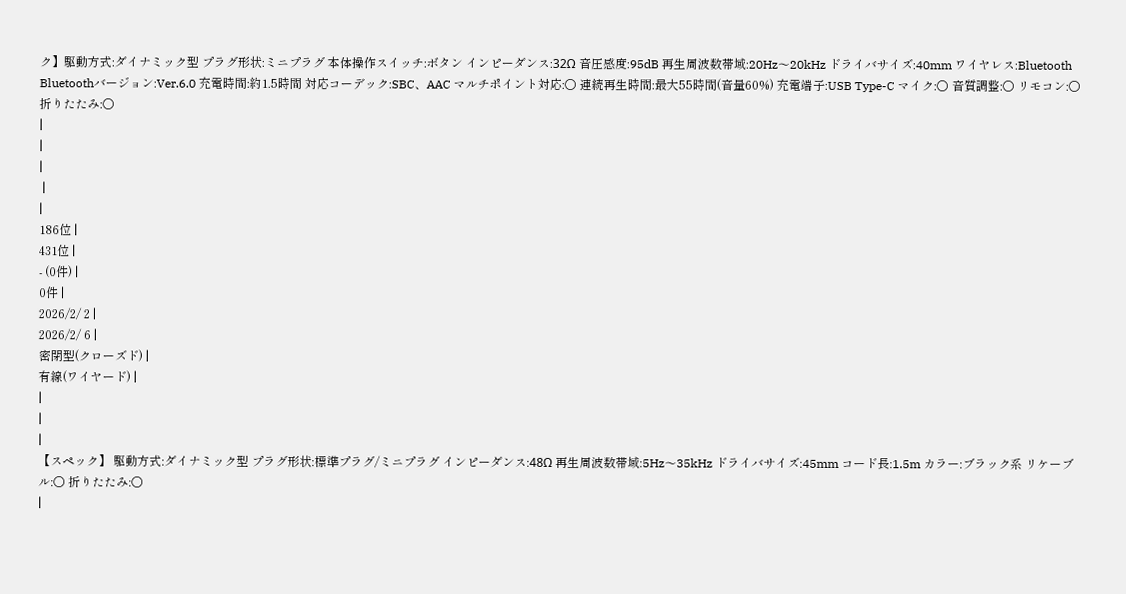ク】駆動方式:ダイナミック型 プラグ形状:ミニプラグ 本体操作スイッチ:ボタン インピーダンス:32Ω 音圧感度:95dB 再生周波数帯域:20Hz〜20kHz ドライバサイズ:40mm ワイヤレス:Bluetooth Bluetoothバージョン:Ver.6.0 充電時間:約1.5時間 対応コーデック:SBC、AAC マルチポイント対応:○ 連続再生時間:最大55時間(音量60%) 充電端子:USB Type-C マイク:○ 音質調整:○ リモコン:○ 折りたたみ:○
|
|
|
 |
|
186位 |
431位 |
- (0件) |
0件 |
2026/2/ 2 |
2026/2/ 6 |
密閉型(クローズド) |
有線(ワイヤード) |
|
|
|
【スペック】 駆動方式:ダイナミック型 プラグ形状:標準プラグ/ミニプラグ インピーダンス:48Ω 再生周波数帯域:5Hz〜35kHz ドライバサイズ:45mm コード長:1.5m カラー:ブラック系 リケーブル:○ 折りたたみ:○
|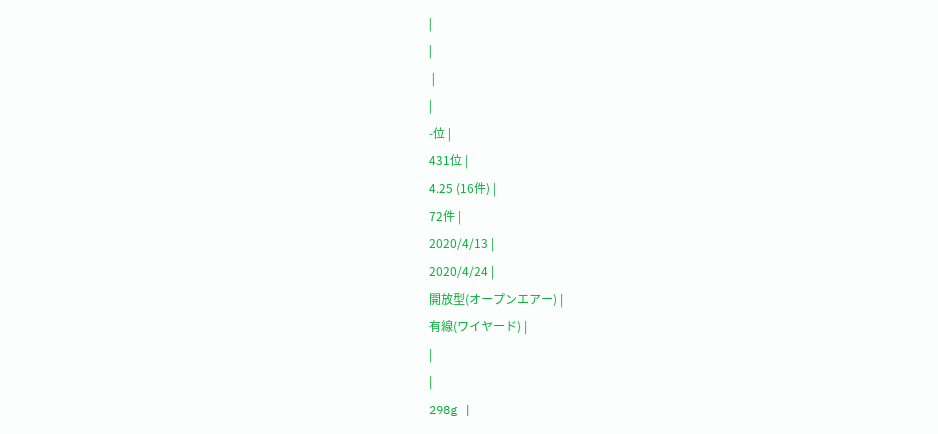|
|
 |
|
-位 |
431位 |
4.25 (16件) |
72件 |
2020/4/13 |
2020/4/24 |
開放型(オープンエアー) |
有線(ワイヤード) |
|
|
298g |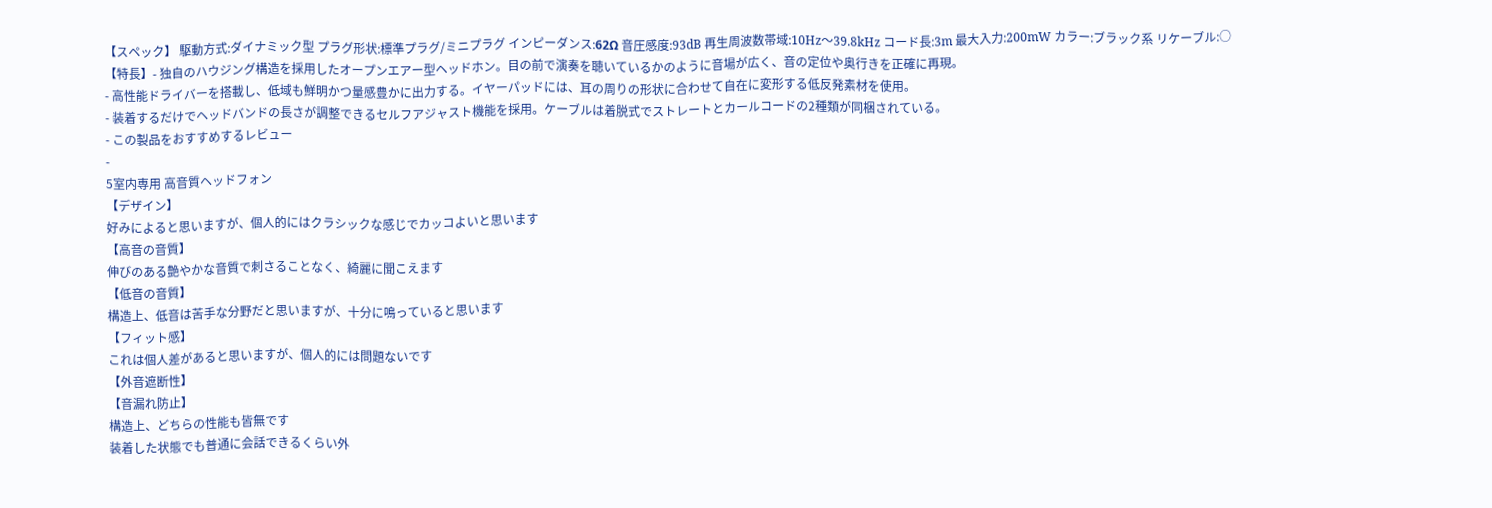【スペック】 駆動方式:ダイナミック型 プラグ形状:標準プラグ/ミニプラグ インピーダンス:62Ω 音圧感度:93dB 再生周波数帯域:10Hz〜39.8kHz コード長:3m 最大入力:200mW カラー:ブラック系 リケーブル:○
【特長】- 独自のハウジング構造を採用したオープンエアー型ヘッドホン。目の前で演奏を聴いているかのように音場が広く、音の定位や奥行きを正確に再現。
- 高性能ドライバーを搭載し、低域も鮮明かつ量感豊かに出力する。イヤーパッドには、耳の周りの形状に合わせて自在に変形する低反発素材を使用。
- 装着するだけでヘッドバンドの長さが調整できるセルフアジャスト機能を採用。ケーブルは着脱式でストレートとカールコードの2種類が同梱されている。
- この製品をおすすめするレビュー
-
5室内専用 高音質ヘッドフォン
【デザイン】
好みによると思いますが、個人的にはクラシックな感じでカッコよいと思います
【高音の音質】
伸びのある艶やかな音質で刺さることなく、綺麗に聞こえます
【低音の音質】
構造上、低音は苦手な分野だと思いますが、十分に鳴っていると思います
【フィット感】
これは個人差があると思いますが、個人的には問題ないです
【外音遮断性】
【音漏れ防止】
構造上、どちらの性能も皆無です
装着した状態でも普通に会話できるくらい外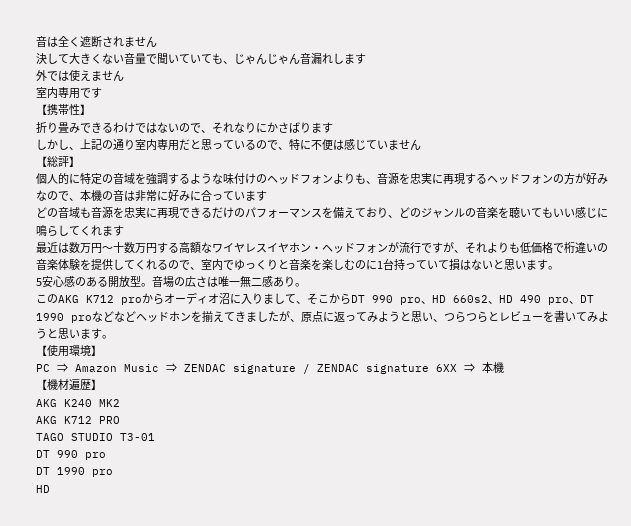音は全く遮断されません
決して大きくない音量で聞いていても、じゃんじゃん音漏れします
外では使えません
室内専用です
【携帯性】
折り畳みできるわけではないので、それなりにかさばります
しかし、上記の通り室内専用だと思っているので、特に不便は感じていません
【総評】
個人的に特定の音域を強調するような味付けのヘッドフォンよりも、音源を忠実に再現するヘッドフォンの方が好みなので、本機の音は非常に好みに合っています
どの音域も音源を忠実に再現できるだけのパフォーマンスを備えており、どのジャンルの音楽を聴いてもいい感じに鳴らしてくれます
最近は数万円〜十数万円する高額なワイヤレスイヤホン・ヘッドフォンが流行ですが、それよりも低価格で桁違いの音楽体験を提供してくれるので、室内でゆっくりと音楽を楽しむのに1台持っていて損はないと思います。
5安心感のある開放型。音場の広さは唯一無二感あり。
このAKG K712 proからオーディオ沼に入りまして、そこからDT 990 pro、HD 660s2、HD 490 pro、DT 1990 proなどなどヘッドホンを揃えてきましたが、原点に返ってみようと思い、つらつらとレビューを書いてみようと思います。
【使用環境】
PC ⇒ Amazon Music ⇒ ZENDAC signature / ZENDAC signature 6XX ⇒ 本機
【機材遍歴】
AKG K240 MK2
AKG K712 PRO
TAGO STUDIO T3-01
DT 990 pro
DT 1990 pro
HD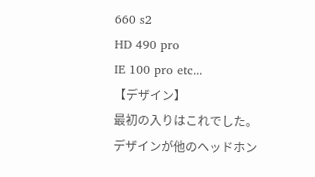660 s2
HD 490 pro
IE 100 pro etc...
【デザイン】
最初の入りはこれでした。デザインが他のヘッドホン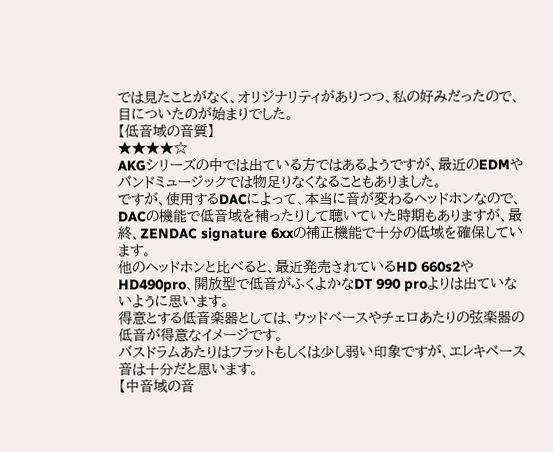では見たことがなく、オリジナリティがありつつ、私の好みだったので、目についたのが始まりでした。
【低音域の音質】
★★★★☆
AKGシリーズの中では出ている方ではあるようですが、最近のEDMやバンドミュージックでは物足りなくなることもありました。
ですが、使用するDACによって、本当に音が変わるヘッドホンなので、DACの機能で低音域を補ったりして聴いていた時期もありますが、最終、ZENDAC signature 6xxの補正機能で十分の低域を確保しています。
他のヘッドホンと比べると、最近発売されているHD 660s2やHD490pro、開放型で低音がふくよかなDT 990 proよりは出ていないように思います。
得意とする低音楽器としては、ウッドベースやチェロあたりの弦楽器の低音が得意なイメージです。
バスドラムあたりはフラットもしくは少し弱い印象ですが、エレキベース音は十分だと思います。
【中音域の音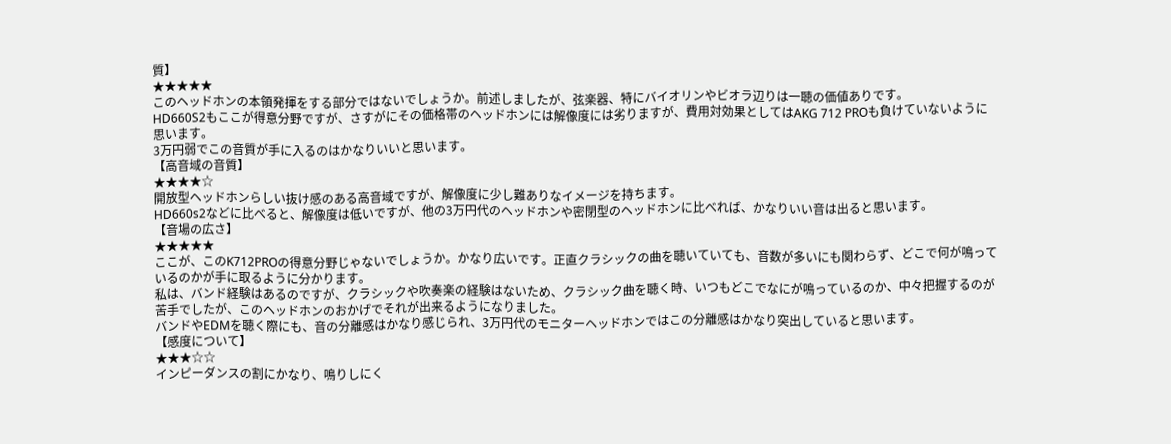質】
★★★★★
このヘッドホンの本領発揮をする部分ではないでしょうか。前述しましたが、弦楽器、特にバイオリンやビオラ辺りは一聴の価値ありです。
HD660S2もここが得意分野ですが、さすがにその価格帯のヘッドホンには解像度には劣りますが、費用対効果としてはAKG 712 PROも負けていないように思います。
3万円弱でこの音質が手に入るのはかなりいいと思います。
【高音域の音質】
★★★★☆
開放型ヘッドホンらしい抜け感のある高音域ですが、解像度に少し難ありなイメージを持ちます。
HD660s2などに比べると、解像度は低いですが、他の3万円代のヘッドホンや密閉型のヘッドホンに比べれば、かなりいい音は出ると思います。
【音場の広さ】
★★★★★
ここが、このK712PROの得意分野じゃないでしょうか。かなり広いです。正直クラシックの曲を聴いていても、音数が多いにも関わらず、どこで何が鳴っているのかが手に取るように分かります。
私は、バンド経験はあるのですが、クラシックや吹奏楽の経験はないため、クラシック曲を聴く時、いつもどこでなにが鳴っているのか、中々把握するのが苦手でしたが、このヘッドホンのおかげでそれが出来るようになりました。
バンドやEDMを聴く際にも、音の分離感はかなり感じられ、3万円代のモニターヘッドホンではこの分離感はかなり突出していると思います。
【感度について】
★★★☆☆
インピーダンスの割にかなり、鳴りしにく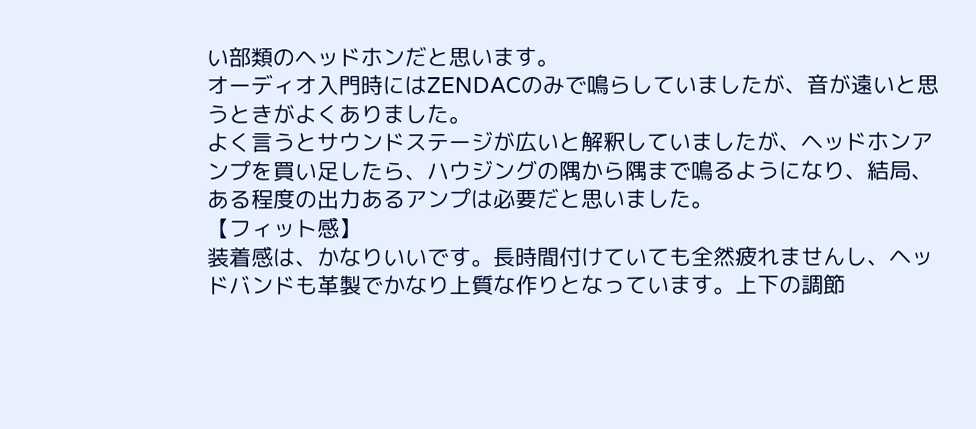い部類のヘッドホンだと思います。
オーディオ入門時にはZENDACのみで鳴らしていましたが、音が遠いと思うときがよくありました。
よく言うとサウンドステージが広いと解釈していましたが、ヘッドホンアンプを買い足したら、ハウジングの隅から隅まで鳴るようになり、結局、ある程度の出力あるアンプは必要だと思いました。
【フィット感】
装着感は、かなりいいです。長時間付けていても全然疲れませんし、ヘッドバンドも革製でかなり上質な作りとなっています。上下の調節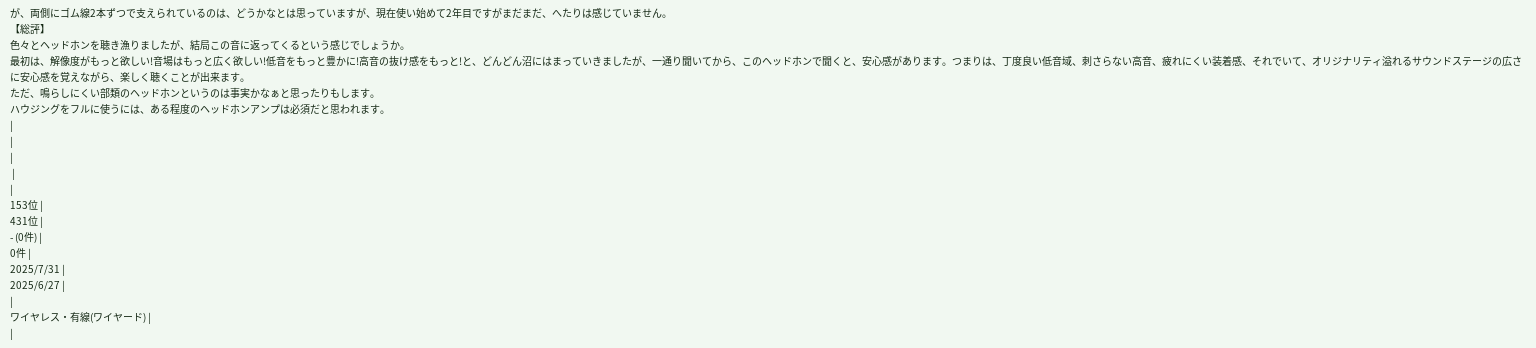が、両側にゴム線2本ずつで支えられているのは、どうかなとは思っていますが、現在使い始めて2年目ですがまだまだ、へたりは感じていません。
【総評】
色々とヘッドホンを聴き漁りましたが、結局この音に返ってくるという感じでしょうか。
最初は、解像度がもっと欲しい!音場はもっと広く欲しい!低音をもっと豊かに!高音の抜け感をもっと!と、どんどん沼にはまっていきましたが、一通り聞いてから、このヘッドホンで聞くと、安心感があります。つまりは、丁度良い低音域、刺さらない高音、疲れにくい装着感、それでいて、オリジナリティ溢れるサウンドステージの広さに安心感を覚えながら、楽しく聴くことが出来ます。
ただ、鳴らしにくい部類のヘッドホンというのは事実かなぁと思ったりもします。
ハウジングをフルに使うには、ある程度のヘッドホンアンプは必須だと思われます。
|
|
|
 |
|
153位 |
431位 |
- (0件) |
0件 |
2025/7/31 |
2025/6/27 |
|
ワイヤレス・有線(ワイヤード) |
|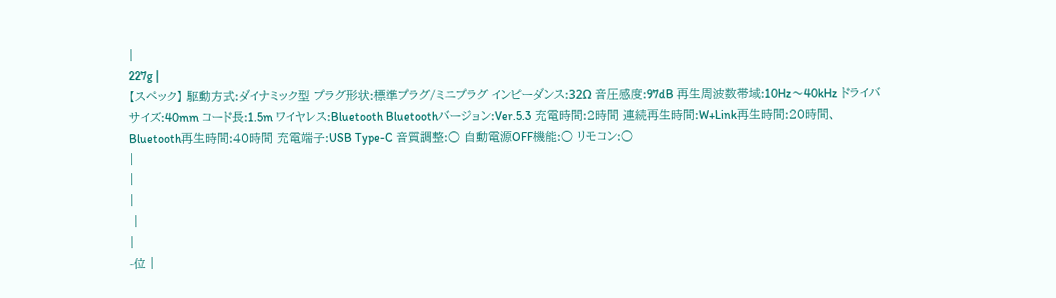|
227g |
【スペック】 駆動方式:ダイナミック型 プラグ形状:標準プラグ/ミニプラグ インピーダンス:32Ω 音圧感度:97dB 再生周波数帯域:10Hz〜40kHz ドライバサイズ:40mm コード長:1.5m ワイヤレス:Bluetooth Bluetoothバージョン:Ver.5.3 充電時間:2時間 連続再生時間:W+Link再生時間:20時間、Bluetooth再生時間:40時間 充電端子:USB Type-C 音質調整:○ 自動電源OFF機能:○ リモコン:○
|
|
|
 |
|
-位 |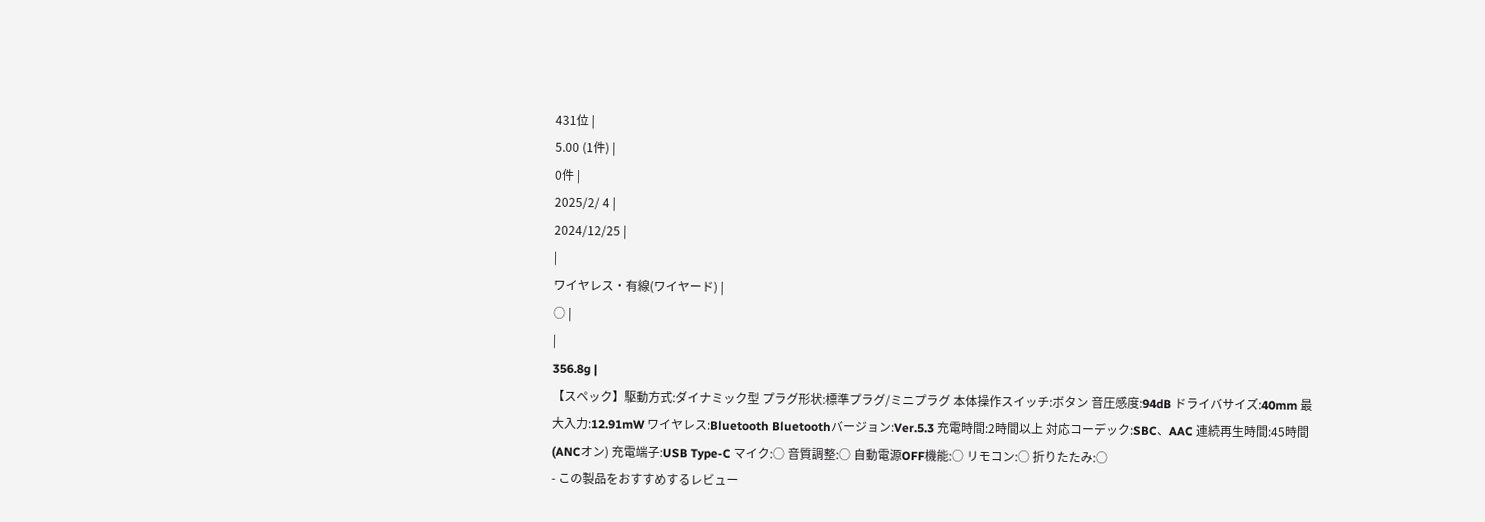431位 |
5.00 (1件) |
0件 |
2025/2/ 4 |
2024/12/25 |
|
ワイヤレス・有線(ワイヤード) |
○ |
|
356.8g |
【スペック】駆動方式:ダイナミック型 プラグ形状:標準プラグ/ミニプラグ 本体操作スイッチ:ボタン 音圧感度:94dB ドライバサイズ:40mm 最大入力:12.91mW ワイヤレス:Bluetooth Bluetoothバージョン:Ver.5.3 充電時間:2時間以上 対応コーデック:SBC、AAC 連続再生時間:45時間(ANCオン) 充電端子:USB Type-C マイク:○ 音質調整:○ 自動電源OFF機能:○ リモコン:○ 折りたたみ:○
- この製品をおすすめするレビュー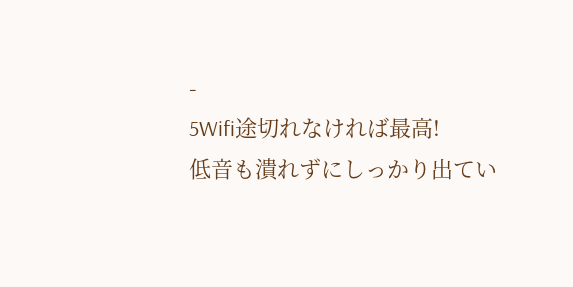-
5Wifi途切れなければ最高!
低音も潰れずにしっかり出てい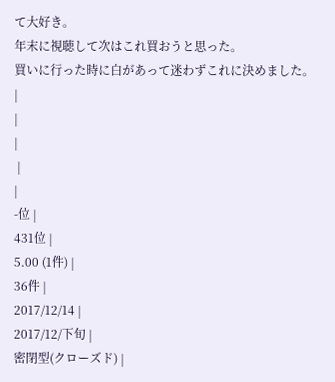て大好き。
年末に視聴して次はこれ買おうと思った。
買いに行った時に白があって迷わずこれに決めました。
|
|
|
 |
|
-位 |
431位 |
5.00 (1件) |
36件 |
2017/12/14 |
2017/12/下旬 |
密閉型(クローズド) |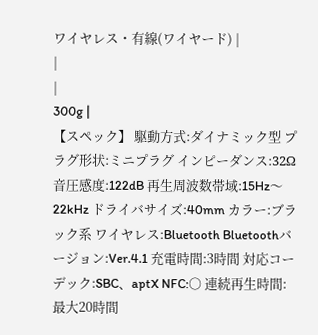ワイヤレス・有線(ワイヤード) |
|
|
300g |
【スペック】 駆動方式:ダイナミック型 プラグ形状:ミニプラグ インピーダンス:32Ω 音圧感度:122dB 再生周波数帯域:15Hz〜22kHz ドライバサイズ:40mm カラー:ブラック系 ワイヤレス:Bluetooth Bluetoothバージョン:Ver.4.1 充電時間:3時間 対応コーデック:SBC、aptX NFC:○ 連続再生時間:最大20時間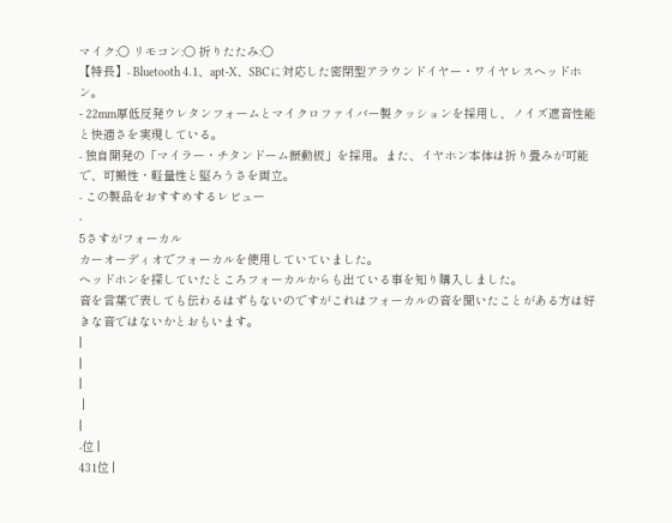マイク:○ リモコン:○ 折りたたみ:○
【特長】- Bluetooth 4.1、apt-X、SBCに対応した密閉型アラウンドイヤー・ワイヤレスヘッドホン。
- 22mm厚低反発ウレタンフォームとマイクロファイバー製クッションを採用し、ノイズ遮音性能と快適さを実現している。
- 独自開発の「マイラー・チタンドーム振動板」を採用。また、イヤホン本体は折り畳みが可能で、可搬性・軽量性と堅ろうさを両立。
- この製品をおすすめするレビュー
-
5さすがフォーカル
カーオーディオでフォーカルを使用していていました。
ヘッドホンを探していたところフォーカルからも出ている事を知り購入しました。
音を言葉で表しても伝わるはずもないのですがこれはフォーカルの音を聞いたことがある方は好きな音ではないかとおもいます。
|
|
|
 |
|
-位 |
431位 |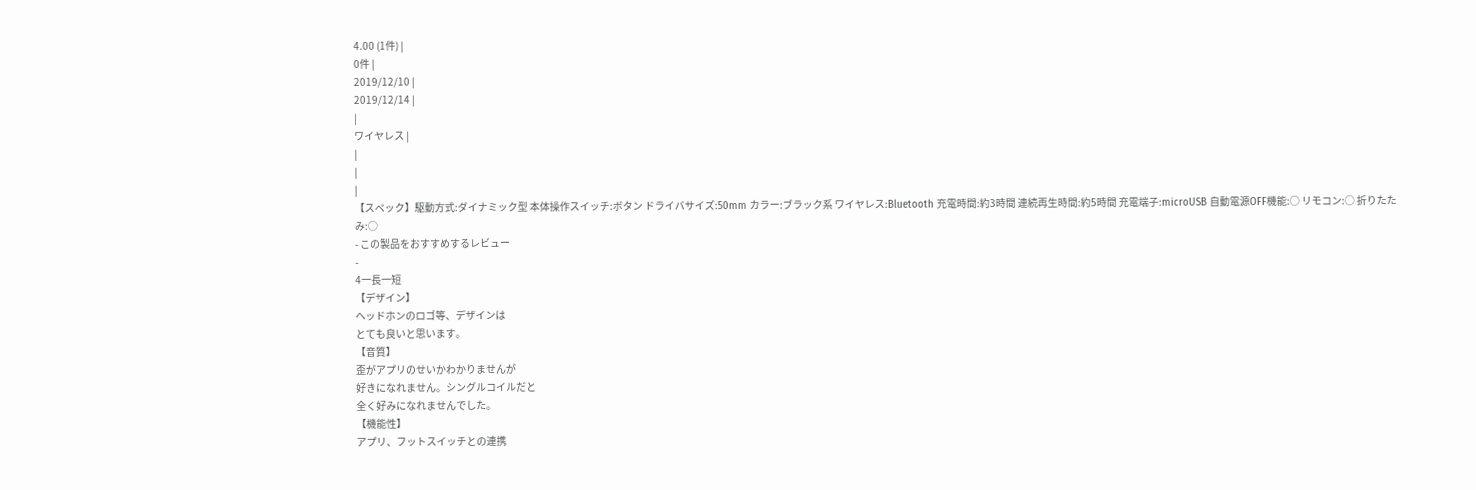4.00 (1件) |
0件 |
2019/12/10 |
2019/12/14 |
|
ワイヤレス |
|
|
|
【スペック】駆動方式:ダイナミック型 本体操作スイッチ:ボタン ドライバサイズ:50mm カラー:ブラック系 ワイヤレス:Bluetooth 充電時間:約3時間 連続再生時間:約5時間 充電端子:microUSB 自動電源OFF機能:○ リモコン:○ 折りたたみ:○
- この製品をおすすめするレビュー
-
4一長一短
【デザイン】
ヘッドホンのロゴ等、デザインは
とても良いと思います。
【音質】
歪がアプリのせいかわかりませんが
好きになれません。シングルコイルだと
全く好みになれませんでした。
【機能性】
アプリ、フットスイッチとの連携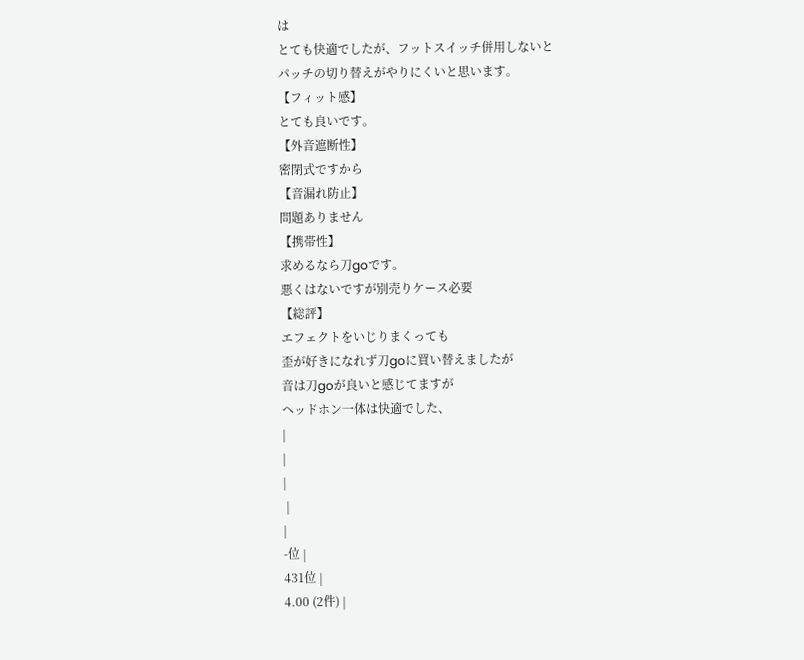は
とても快適でしたが、フットスイッチ併用しないと
パッチの切り替えがやりにくいと思います。
【フィット感】
とても良いです。
【外音遮断性】
密閉式ですから
【音漏れ防止】
問題ありません
【携帯性】
求めるなら刀goです。
悪くはないですが別売りケース必要
【総評】
エフェクトをいじりまくっても
歪が好きになれず刀goに買い替えましたが
音は刀goが良いと感じてますが
ヘッドホン一体は快適でした、
|
|
|
 |
|
-位 |
431位 |
4.00 (2件) |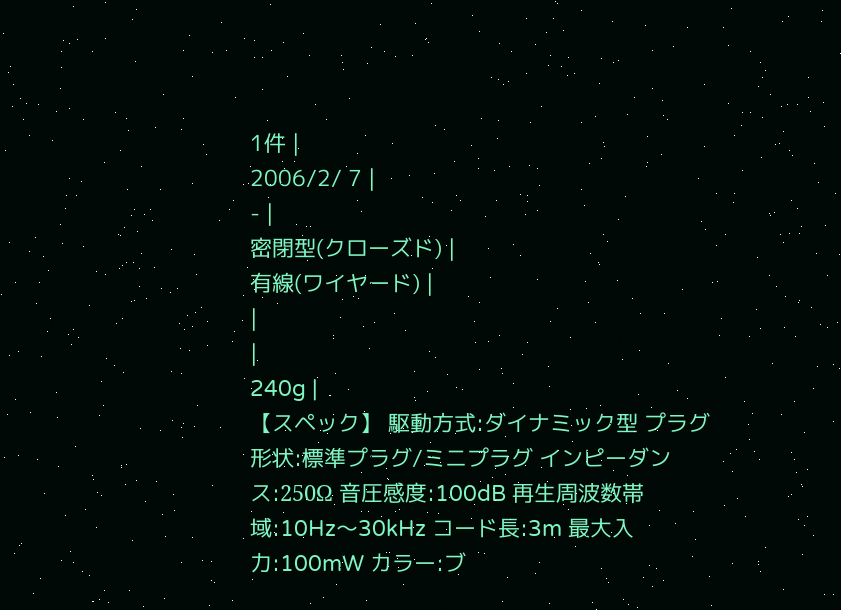1件 |
2006/2/ 7 |
- |
密閉型(クローズド) |
有線(ワイヤード) |
|
|
240g |
【スペック】 駆動方式:ダイナミック型 プラグ形状:標準プラグ/ミニプラグ インピーダンス:250Ω 音圧感度:100dB 再生周波数帯域:10Hz〜30kHz コード長:3m 最大入力:100mW カラー:ブ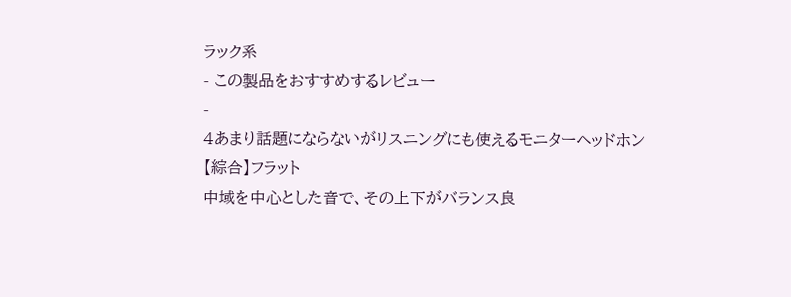ラック系
- この製品をおすすめするレビュー
-
4あまり話題にならないがリスニングにも使えるモニターヘッドホン
【綜合】フラット
中域を中心とした音で、その上下がバランス良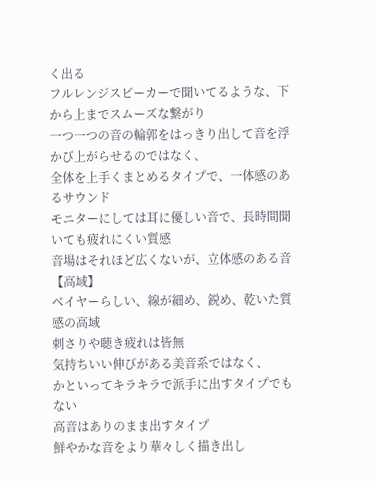く出る
フルレンジスピーカーで聞いてるような、下から上までスムーズな繋がり
一つ一つの音の輪郭をはっきり出して音を浮かび上がらせるのではなく、
全体を上手くまとめるタイプで、一体感のあるサウンド
モニターにしては耳に優しい音で、長時間聞いても疲れにくい質感
音場はそれほど広くないが、立体感のある音
【高域】
ベイヤーらしい、線が細め、鋭め、乾いた質感の高域
刺さりや聴き疲れは皆無
気持ちいい伸びがある美音系ではなく、
かといってキラキラで派手に出すタイプでもない
高音はありのまま出すタイプ
鮮やかな音をより華々しく描き出し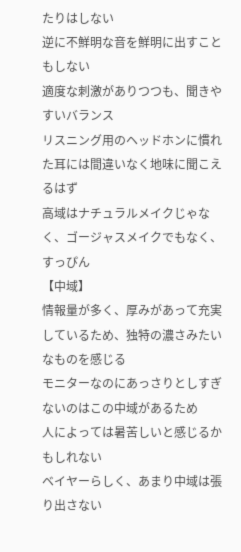たりはしない
逆に不鮮明な音を鮮明に出すこともしない
適度な刺激がありつつも、聞きやすいバランス
リスニング用のヘッドホンに慣れた耳には間違いなく地味に聞こえるはず
高域はナチュラルメイクじゃなく、ゴージャスメイクでもなく、すっぴん
【中域】
情報量が多く、厚みがあって充実しているため、独特の濃さみたいなものを感じる
モニターなのにあっさりとしすぎないのはこの中域があるため
人によっては暑苦しいと感じるかもしれない
ベイヤーらしく、あまり中域は張り出さない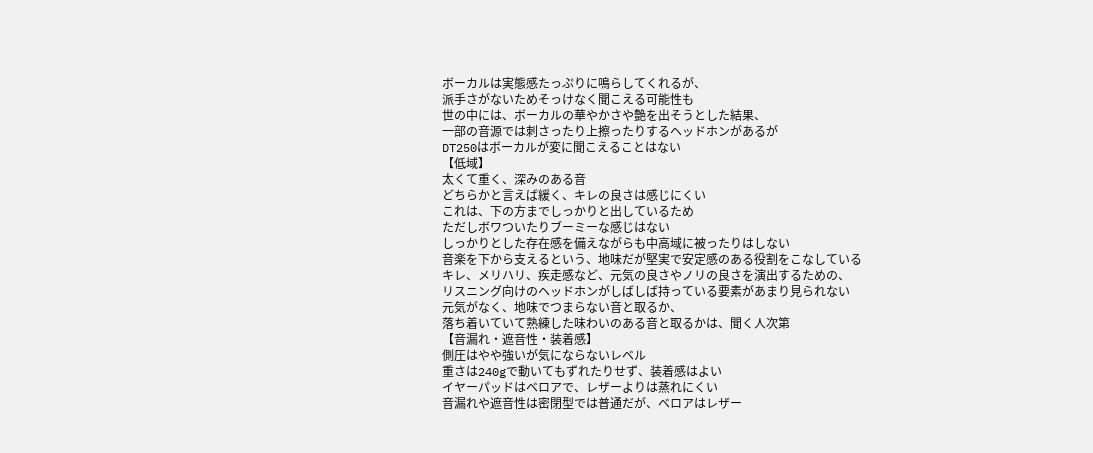ボーカルは実態感たっぷりに鳴らしてくれるが、
派手さがないためそっけなく聞こえる可能性も
世の中には、ボーカルの華やかさや艶を出そうとした結果、
一部の音源では刺さったり上擦ったりするヘッドホンがあるが
DT250はボーカルが変に聞こえることはない
【低域】
太くて重く、深みのある音
どちらかと言えば緩く、キレの良さは感じにくい
これは、下の方までしっかりと出しているため
ただしボワついたりブーミーな感じはない
しっかりとした存在感を備えながらも中高域に被ったりはしない
音楽を下から支えるという、地味だが堅実で安定感のある役割をこなしている
キレ、メリハリ、疾走感など、元気の良さやノリの良さを演出するための、
リスニング向けのヘッドホンがしばしば持っている要素があまり見られない
元気がなく、地味でつまらない音と取るか、
落ち着いていて熟練した味わいのある音と取るかは、聞く人次第
【音漏れ・遮音性・装着感】
側圧はやや強いが気にならないレベル
重さは240gで動いてもずれたりせず、装着感はよい
イヤーパッドはベロアで、レザーよりは蒸れにくい
音漏れや遮音性は密閉型では普通だが、ベロアはレザー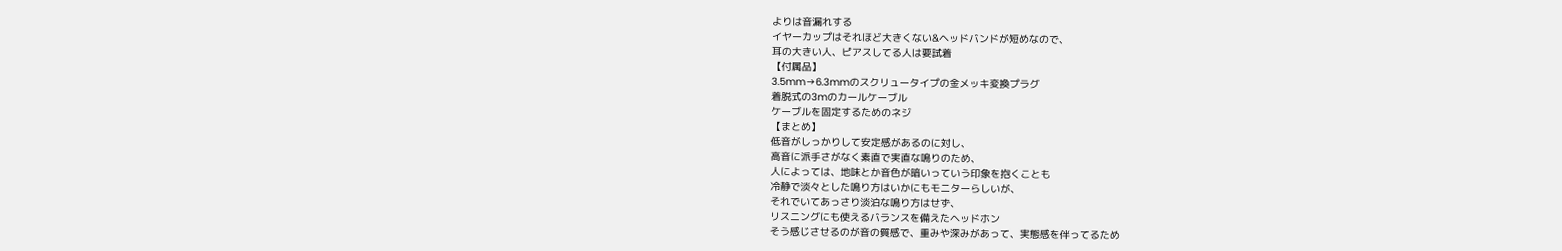よりは音漏れする
イヤーカップはそれほど大きくない&ヘッドバンドが短めなので、
耳の大きい人、ピアスしてる人は要試着
【付属品】
3.5mm→6.3mmのスクリュータイプの金メッキ変換プラグ
着脱式の3mのカールケーブル
ケーブルを固定するためのネジ
【まとめ】
低音がしっかりして安定感があるのに対し、
高音に派手さがなく素直で実直な鳴りのため、
人によっては、地味とか音色が暗いっていう印象を抱くことも
冷静で淡々とした鳴り方はいかにもモニターらしいが、
それでいてあっさり淡泊な鳴り方はせず、
リスニングにも使えるバランスを備えたヘッドホン
そう感じさせるのが音の質感で、重みや深みがあって、実態感を伴ってるため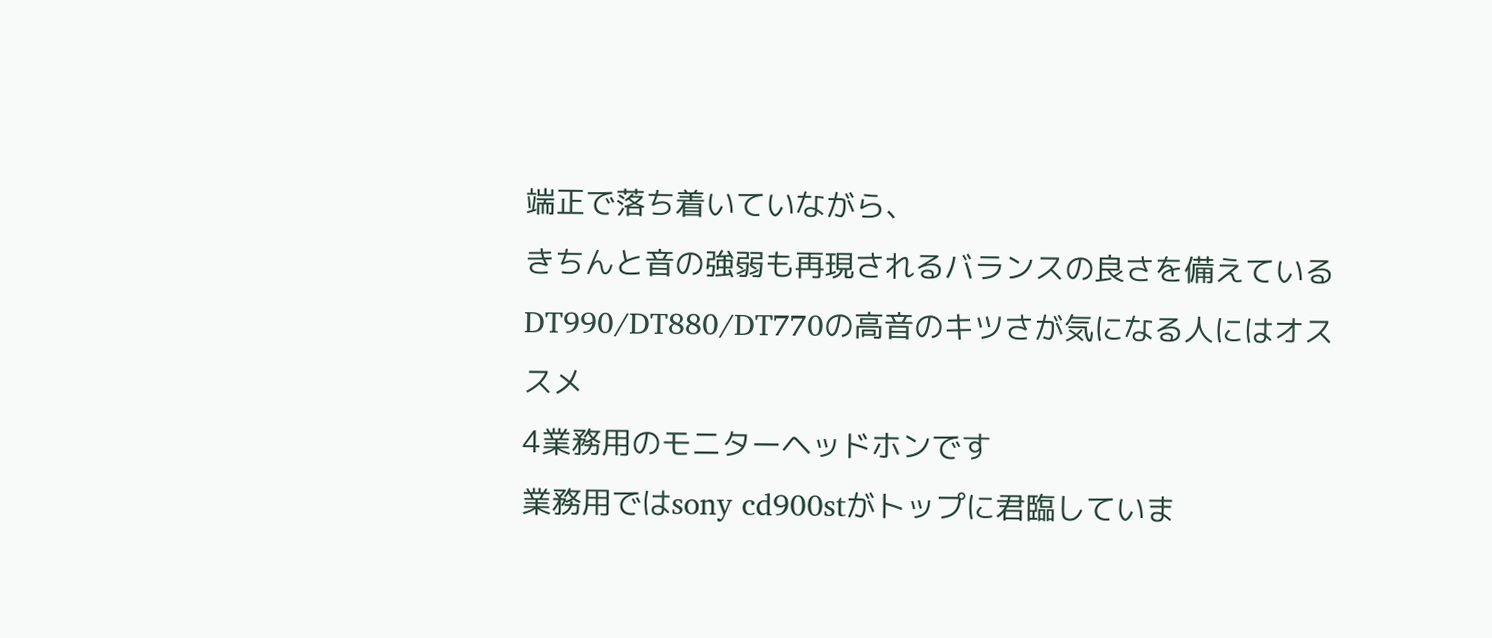端正で落ち着いていながら、
きちんと音の強弱も再現されるバランスの良さを備えている
DT990/DT880/DT770の高音のキツさが気になる人にはオススメ
4業務用のモニターヘッドホンです
業務用ではsony cd900stがトップに君臨していま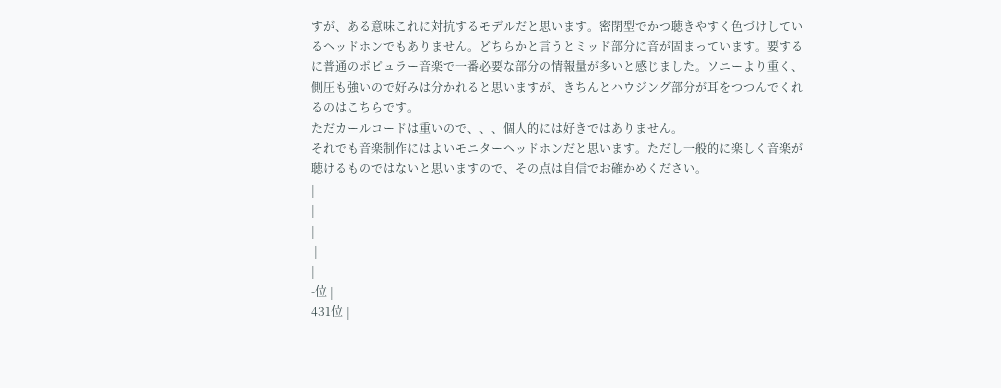すが、ある意味これに対抗するモデルだと思います。密閉型でかつ聴きやすく色づけしているヘッドホンでもありません。どちらかと言うとミッド部分に音が固まっています。要するに普通のポピュラー音楽で一番必要な部分の情報量が多いと感じました。ソニーより重く、側圧も強いので好みは分かれると思いますが、きちんとハウジング部分が耳をつつんでくれるのはこちらです。
ただカールコードは重いので、、、個人的には好きではありません。
それでも音楽制作にはよいモニターヘッドホンだと思います。ただし一般的に楽しく音楽が聴けるものではないと思いますので、その点は自信でお確かめください。
|
|
|
 |
|
-位 |
431位 |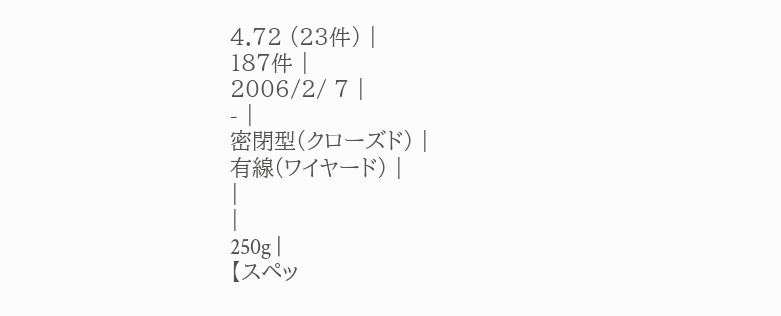4.72 (23件) |
187件 |
2006/2/ 7 |
- |
密閉型(クローズド) |
有線(ワイヤード) |
|
|
250g |
【スペッ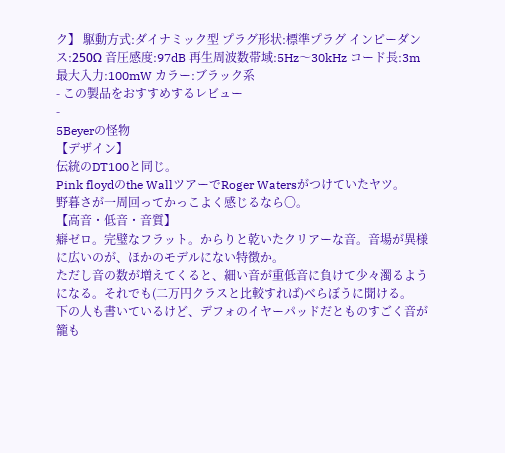ク】 駆動方式:ダイナミック型 プラグ形状:標準プラグ インピーダンス:250Ω 音圧感度:97dB 再生周波数帯域:5Hz〜30kHz コード長:3m 最大入力:100mW カラー:ブラック系
- この製品をおすすめするレビュー
-
5Beyerの怪物
【デザイン】
伝統のDT100と同じ。
Pink floydのthe WallツアーでRoger Watersがつけていたヤツ。
野暮さが一周回ってかっこよく感じるなら〇。
【高音・低音・音質】
癖ゼロ。完璧なフラット。からりと乾いたクリアーな音。音場が異様に広いのが、ほかのモデルにない特徴か。
ただし音の数が増えてくると、細い音が重低音に負けて少々濁るようになる。それでも(二万円クラスと比較すれば)べらぼうに聞ける。
下の人も書いているけど、デフォのイヤーパッドだとものすごく音が籠も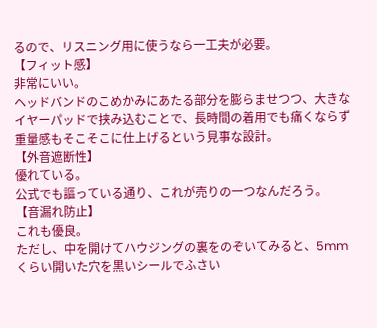るので、リスニング用に使うなら一工夫が必要。
【フィット感】
非常にいい。
ヘッドバンドのこめかみにあたる部分を膨らませつつ、大きなイヤーパッドで挟み込むことで、長時間の着用でも痛くならず重量感もそこそこに仕上げるという見事な設計。
【外音遮断性】
優れている。
公式でも謳っている通り、これが売りの一つなんだろう。
【音漏れ防止】
これも優良。
ただし、中を開けてハウジングの裏をのぞいてみると、5mmくらい開いた穴を黒いシールでふさい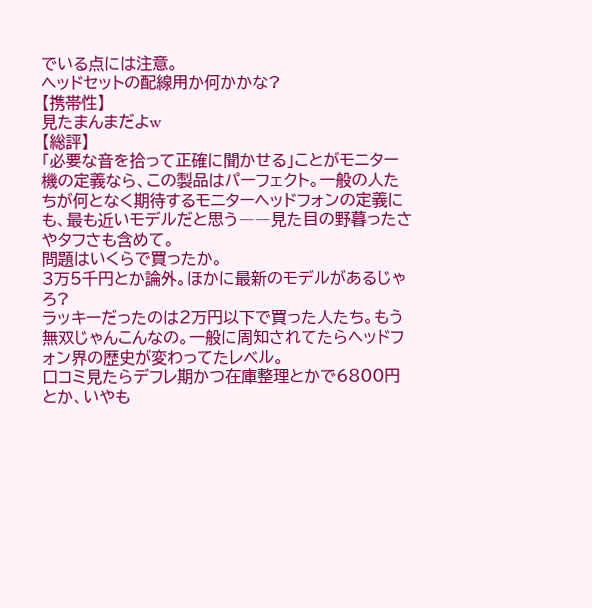でいる点には注意。
ヘッドセットの配線用か何かかな?
【携帯性】
見たまんまだよw
【総評】
「必要な音を拾って正確に聞かせる」ことがモニター機の定義なら、この製品はパーフェクト。一般の人たちが何となく期待するモニターヘッドフォンの定義にも、最も近いモデルだと思う――見た目の野暮ったさやタフさも含めて。
問題はいくらで買ったか。
3万5千円とか論外。ほかに最新のモデルがあるじゃろ?
ラッキーだったのは2万円以下で買った人たち。もう無双じゃんこんなの。一般に周知されてたらヘッドフォン界の歴史が変わってたレベル。
口コミ見たらデフレ期かつ在庫整理とかで6800円とか、いやも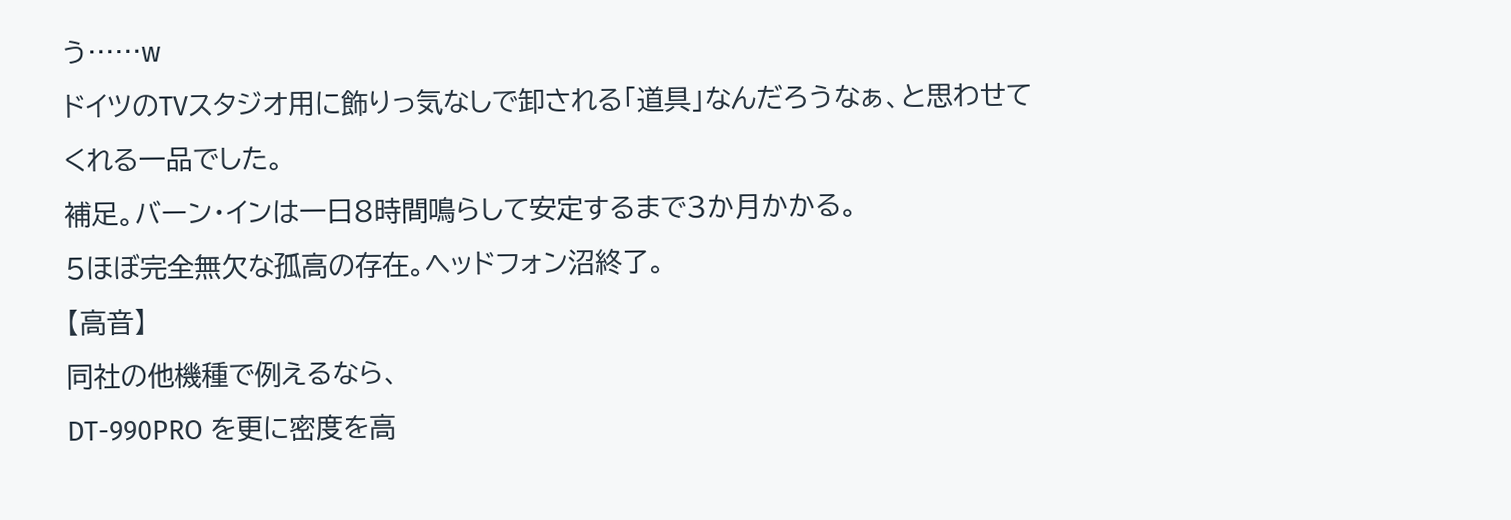う……w
ドイツのTVスタジオ用に飾りっ気なしで卸される「道具」なんだろうなぁ、と思わせてくれる一品でした。
補足。バーン・インは一日8時間鳴らして安定するまで3か月かかる。
5ほぼ完全無欠な孤高の存在。ヘッドフォン沼終了。
【高音】
同社の他機種で例えるなら、
DT-990PRO を更に密度を高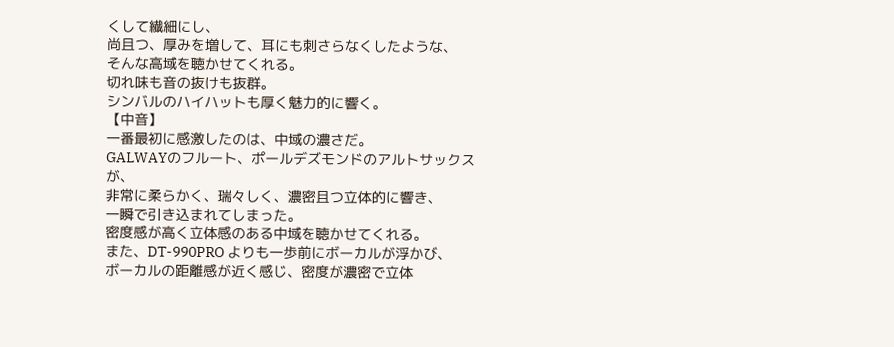くして繊細にし、
尚且つ、厚みを増して、耳にも刺さらなくしたような、
そんな高域を聴かせてくれる。
切れ味も音の抜けも抜群。
シンバルのハイハットも厚く魅力的に響く。
【中音】
一番最初に感激したのは、中域の濃さだ。
GALWAYのフルート、ポールデズモンドのアルトサックスが、
非常に柔らかく、瑞々しく、濃密且つ立体的に響き、
一瞬で引き込まれてしまった。
密度感が高く立体感のある中域を聴かせてくれる。
また、DT-990PRO よりも一歩前にボーカルが浮かび、
ボーカルの距離感が近く感じ、密度が濃密で立体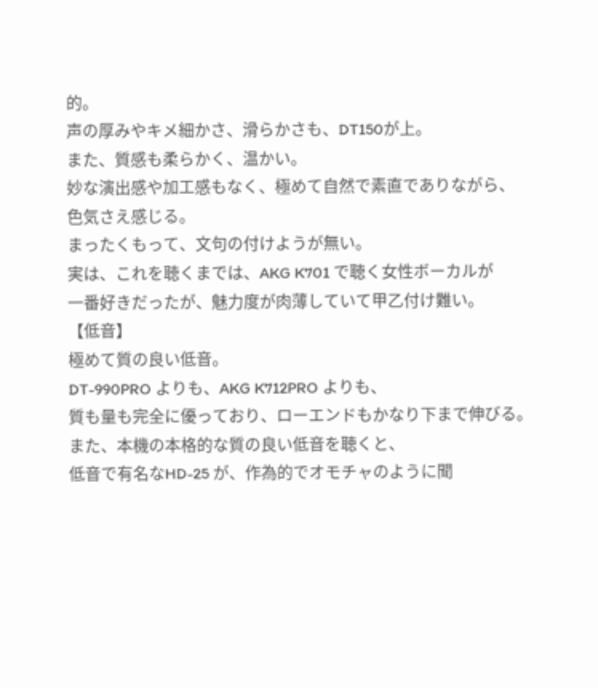的。
声の厚みやキメ細かさ、滑らかさも、DT150が上。
また、質感も柔らかく、温かい。
妙な演出感や加工感もなく、極めて自然で素直でありながら、
色気さえ感じる。
まったくもって、文句の付けようが無い。
実は、これを聴くまでは、AKG K701 で聴く女性ボーカルが
一番好きだったが、魅力度が肉薄していて甲乙付け難い。
【低音】
極めて質の良い低音。
DT-990PRO よりも、AKG K712PRO よりも、
質も量も完全に優っており、ローエンドもかなり下まで伸びる。
また、本機の本格的な質の良い低音を聴くと、
低音で有名なHD-25 が、作為的でオモチャのように聞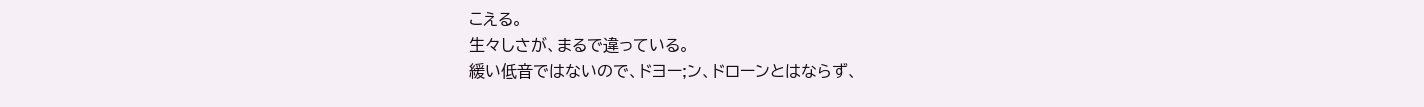こえる。
生々しさが、まるで違っている。
緩い低音ではないので、ドヨー;ン、ドローンとはならず、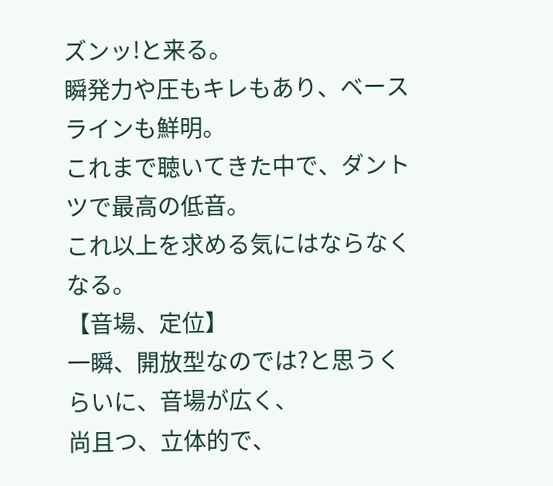ズンッ!と来る。
瞬発力や圧もキレもあり、ベースラインも鮮明。
これまで聴いてきた中で、ダントツで最高の低音。
これ以上を求める気にはならなくなる。
【音場、定位】
一瞬、開放型なのでは?と思うくらいに、音場が広く、
尚且つ、立体的で、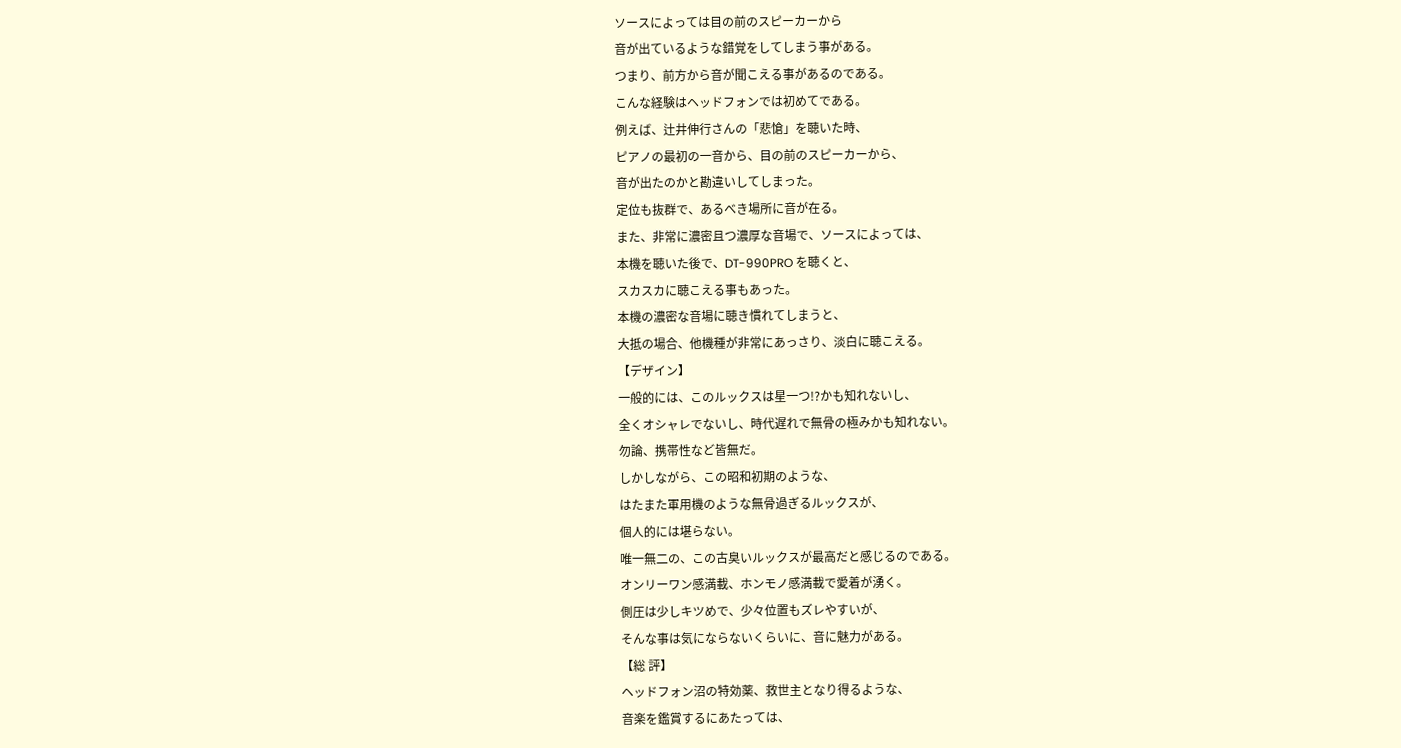ソースによっては目の前のスピーカーから
音が出ているような錯覚をしてしまう事がある。
つまり、前方から音が聞こえる事があるのである。
こんな経験はヘッドフォンでは初めてである。
例えば、辻井伸行さんの「悲愴」を聴いた時、
ピアノの最初の一音から、目の前のスピーカーから、
音が出たのかと勘違いしてしまった。
定位も抜群で、あるべき場所に音が在る。
また、非常に濃密且つ濃厚な音場で、ソースによっては、
本機を聴いた後で、DT-990PRO を聴くと、
スカスカに聴こえる事もあった。
本機の濃密な音場に聴き慣れてしまうと、
大抵の場合、他機種が非常にあっさり、淡白に聴こえる。
【デザイン】
一般的には、このルックスは星一つ!?かも知れないし、
全くオシャレでないし、時代遅れで無骨の極みかも知れない。
勿論、携帯性など皆無だ。
しかしながら、この昭和初期のような、
はたまた軍用機のような無骨過ぎるルックスが、
個人的には堪らない。
唯一無二の、この古臭いルックスが最高だと感じるのである。
オンリーワン感満載、ホンモノ感満載で愛着が湧く。
側圧は少しキツめで、少々位置もズレやすいが、
そんな事は気にならないくらいに、音に魅力がある。
【総 評】
ヘッドフォン沼の特効薬、救世主となり得るような、
音楽を鑑賞するにあたっては、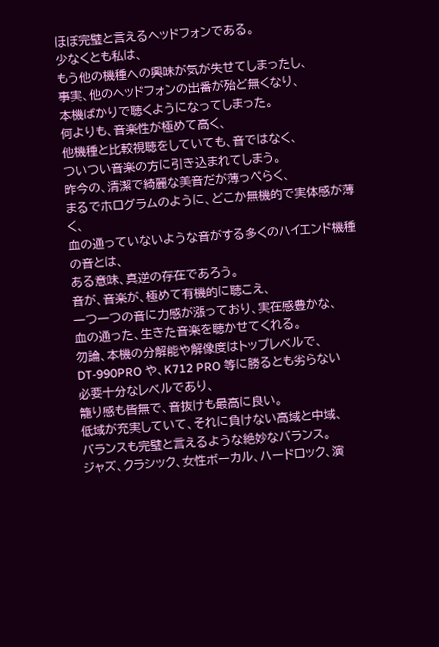ほぼ完璧と言えるヘッドフォンである。
少なくとも私は、
もう他の機種への興味が気が失せてしまったし、
事実、他のヘッドフォンの出番が殆ど無くなり、
本機ばかりで聴くようになってしまった。
何よりも、音楽性が極めて高く、
他機種と比較視聴をしていても、音ではなく、
ついつい音楽の方に引き込まれてしまう。
昨今の、清潔で綺麗な美音だが薄っぺらく、
まるでホログラムのように、どこか無機的で実体感が薄く、
血の通っていないような音がする多くのハイエンド機種の音とは、
ある意味、真逆の存在であろう。
音が、音楽が、極めて有機的に聴こえ、
一つ一つの音に力感が漲っており、実在感豊かな、
血の通った、生きた音楽を聴かせてくれる。
勿論、本機の分解能や解像度はトップレベルで、
DT-990PRO や、K712 PRO 等に勝るとも劣らない
必要十分なレベルであり、
籠り感も皆無で、音抜けも最高に良い。
低域が充実していて、それに負けない高域と中域、
バランスも完璧と言えるような絶妙なバランス。
ジャズ、クラシック、女性ボーカル、ハードロック、演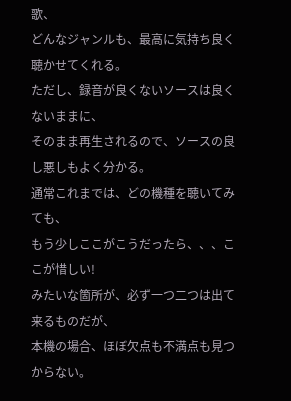歌、
どんなジャンルも、最高に気持ち良く聴かせてくれる。
ただし、録音が良くないソースは良くないままに、
そのまま再生されるので、ソースの良し悪しもよく分かる。
通常これまでは、どの機種を聴いてみても、
もう少しここがこうだったら、、、ここが惜しい!
みたいな箇所が、必ず一つ二つは出て来るものだが、
本機の場合、ほぼ欠点も不満点も見つからない。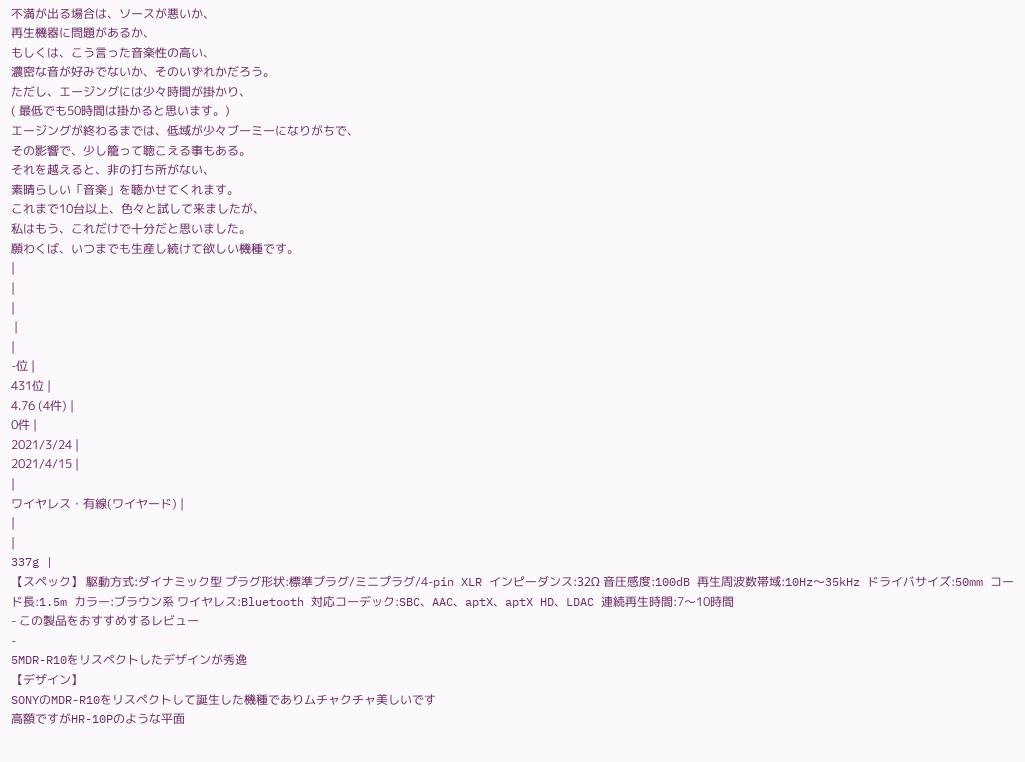不満が出る場合は、ソースが悪いか、
再生機器に問題があるか、
もしくは、こう言った音楽性の高い、
濃密な音が好みでないか、そのいずれかだろう。
ただし、エージングには少々時間が掛かり、
( 最低でも50時間は掛かると思います。)
エージングが終わるまでは、低域が少々ブーミーになりがちで、
その影響で、少し籠って聴こえる事もある。
それを越えると、非の打ち所がない、
素晴らしい「音楽」を聴かせてくれます。
これまで10台以上、色々と試して来ましたが、
私はもう、これだけで十分だと思いました。
願わくば、いつまでも生産し続けて欲しい機種です。
|
|
|
 |
|
-位 |
431位 |
4.76 (4件) |
0件 |
2021/3/24 |
2021/4/15 |
|
ワイヤレス・有線(ワイヤード) |
|
|
337g |
【スペック】 駆動方式:ダイナミック型 プラグ形状:標準プラグ/ミニプラグ/4-pin XLR インピーダンス:32Ω 音圧感度:100dB 再生周波数帯域:10Hz〜35kHz ドライバサイズ:50mm コード長:1.5m カラー:ブラウン系 ワイヤレス:Bluetooth 対応コーデック:SBC、AAC、aptX、aptX HD、LDAC 連続再生時間:7〜10時間
- この製品をおすすめするレビュー
-
5MDR-R10をリスペクトしたデザインが秀逸
【デザイン】
SONYのMDR-R10をリスペクトして誕生した機種でありムチャクチャ美しいです
高額ですがHR-10Pのような平面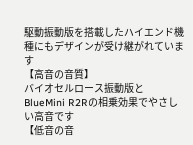駆動振動版を搭載したハイエンド機種にもデザインが受け継がれています
【高音の音質】
バイオセルロース振動版とBlueMini R2Rの相乗効果でやさしい高音です
【低音の音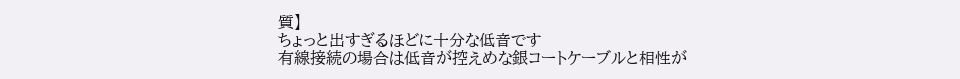質】
ちょっと出すぎるほどに十分な低音です
有線接続の場合は低音が控えめな銀コートケーブルと相性が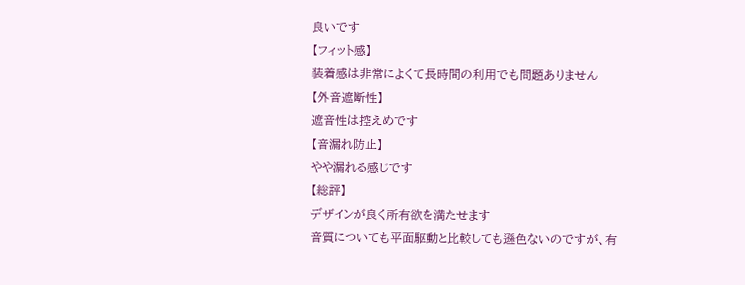良いです
【フィット感】
装着感は非常によくて長時間の利用でも問題ありません
【外音遮断性】
遮音性は控えめです
【音漏れ防止】
やや漏れる感じです
【総評】
デザインが良く所有欲を満たせます
音質についても平面駆動と比較しても遜色ないのですが、有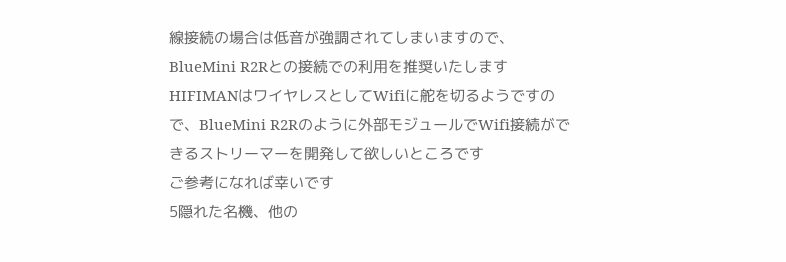線接続の場合は低音が強調されてしまいますので、BlueMini R2Rとの接続での利用を推奨いたします
HIFIMANはワイヤレスとしてWifiに舵を切るようですので、BlueMini R2Rのように外部モジュールでWifi接続ができるストリーマーを開発して欲しいところです
ご参考になれば幸いです
5隠れた名機、他の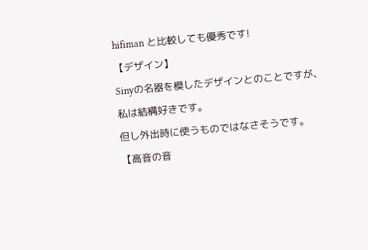hifiman と比較しても優秀です!
【デザイン】
Sinyの名器を模したデザインとのことですが、
私は結構好きです。
但し外出時に使うものではなさそうです。
【高音の音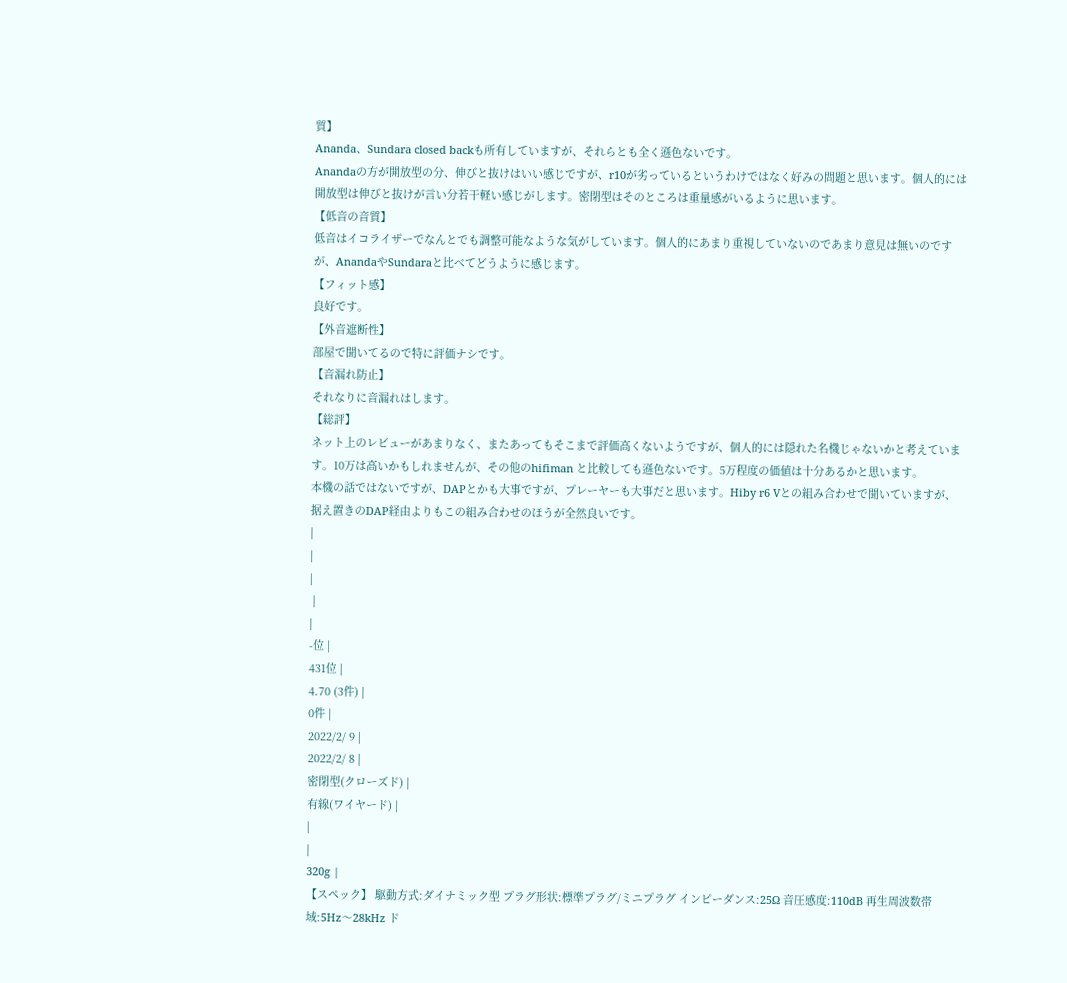質】
Ananda、Sundara closed backも所有していますが、それらとも全く遜色ないです。
Anandaの方が開放型の分、伸びと抜けはいい感じですが、r10が劣っているというわけではなく好みの問題と思います。個人的には開放型は伸びと抜けが言い分若干軽い感じがします。密閉型はそのところは重量感がいるように思います。
【低音の音質】
低音はイコライザーでなんとでも調整可能なような気がしています。個人的にあまり重視していないのであまり意見は無いのですが、AnandaやSundaraと比べてどうように感じます。
【フィット感】
良好です。
【外音遮断性】
部屋で聞いてるので特に評価ナシです。
【音漏れ防止】
それなりに音漏れはします。
【総評】
ネット上のレビューがあまりなく、またあってもそこまで評価高くないようですが、個人的には隠れた名機じゃないかと考えています。10万は高いかもしれませんが、その他のhifiman と比較しても遜色ないです。5万程度の価値は十分あるかと思います。
本機の話ではないですが、DAPとかも大事ですが、プレーヤーも大事だと思います。Hiby r6 Vとの組み合わせで聞いていますが、据え置きのDAP経由よりもこの組み合わせのほうが全然良いです。
|
|
|
 |
|
-位 |
431位 |
4.70 (3件) |
0件 |
2022/2/ 9 |
2022/2/ 8 |
密閉型(クローズド) |
有線(ワイヤード) |
|
|
320g |
【スペック】 駆動方式:ダイナミック型 プラグ形状:標準プラグ/ミニプラグ インピーダンス:25Ω 音圧感度:110dB 再生周波数帯域:5Hz〜28kHz ド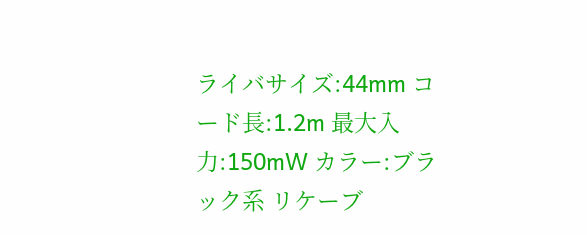ライバサイズ:44mm コード長:1.2m 最大入力:150mW カラー:ブラック系 リケーブ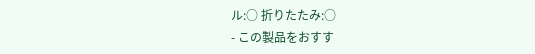ル:○ 折りたたみ:○
- この製品をおすす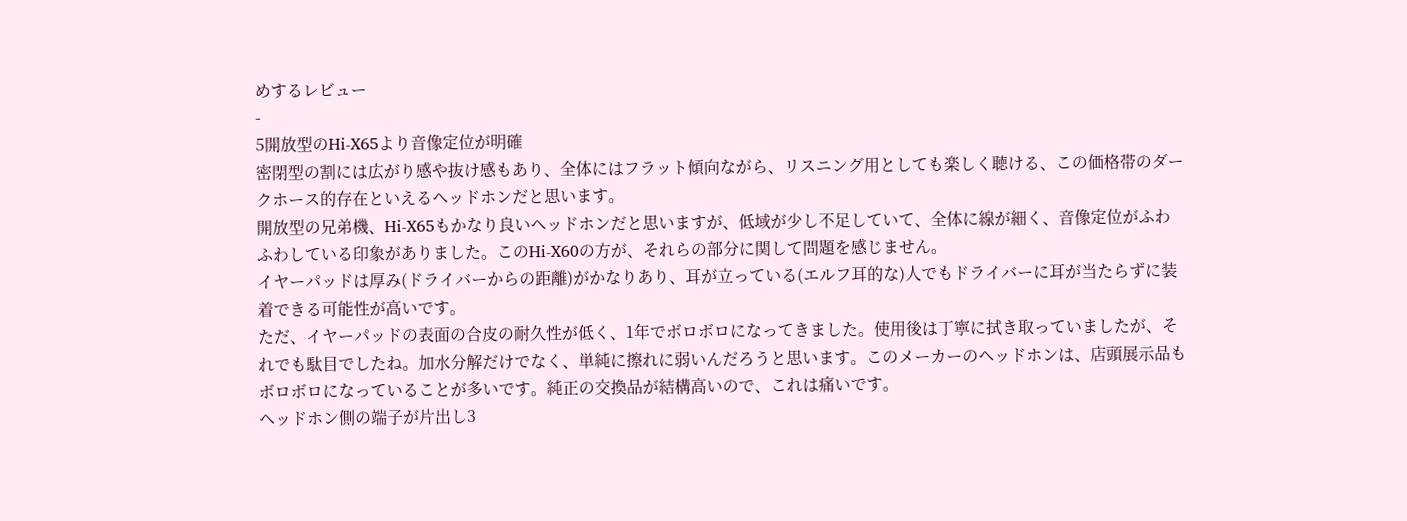めするレビュー
-
5開放型のHi-X65より音像定位が明確
密閉型の割には広がり感や抜け感もあり、全体にはフラット傾向ながら、リスニング用としても楽しく聴ける、この価格帯のダークホース的存在といえるヘッドホンだと思います。
開放型の兄弟機、Hi-X65もかなり良いヘッドホンだと思いますが、低域が少し不足していて、全体に線が細く、音像定位がふわふわしている印象がありました。このHi-X60の方が、それらの部分に関して問題を感じません。
イヤーパッドは厚み(ドライバーからの距離)がかなりあり、耳が立っている(エルフ耳的な)人でもドライバーに耳が当たらずに装着できる可能性が高いです。
ただ、イヤーパッドの表面の合皮の耐久性が低く、1年でボロボロになってきました。使用後は丁寧に拭き取っていましたが、それでも駄目でしたね。加水分解だけでなく、単純に擦れに弱いんだろうと思います。このメーカーのヘッドホンは、店頭展示品もボロボロになっていることが多いです。純正の交換品が結構高いので、これは痛いです。
ヘッドホン側の端子が片出し3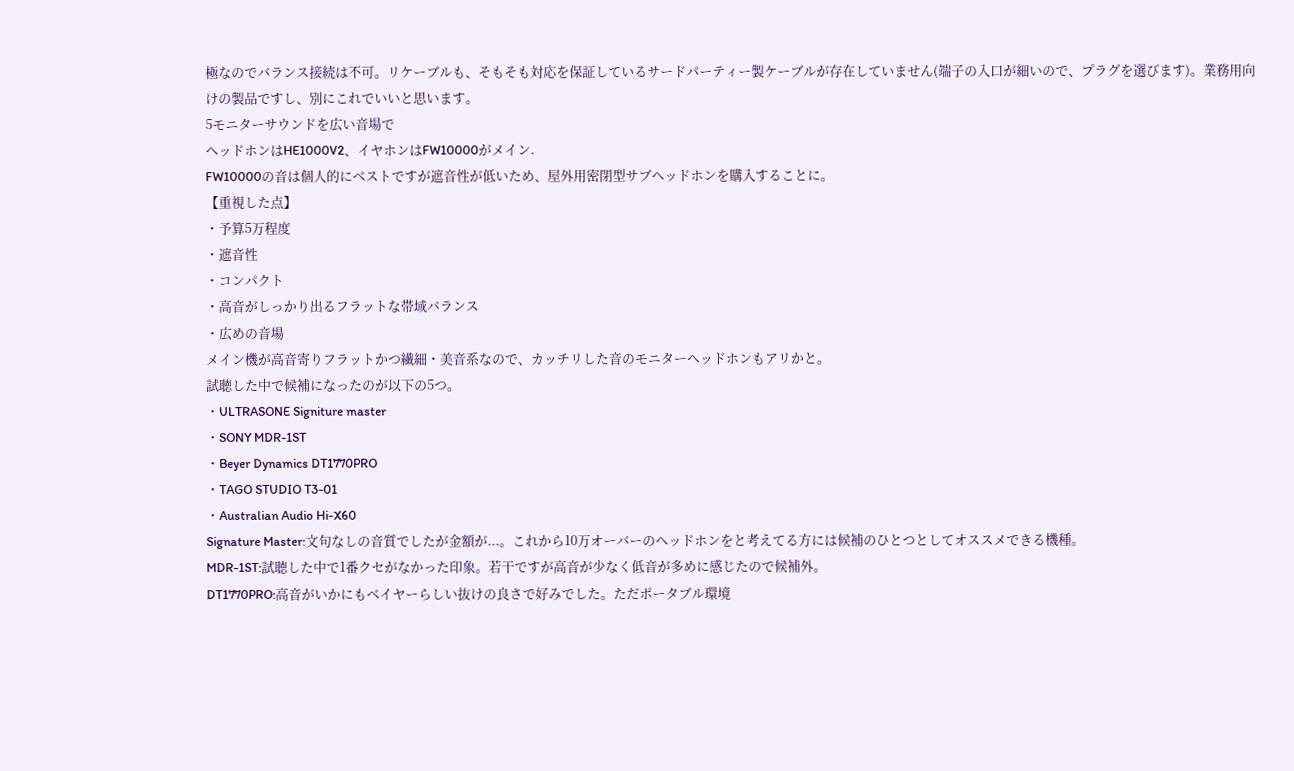極なのでバランス接続は不可。リケーブルも、そもそも対応を保証しているサードパーティー製ケーブルが存在していません(端子の入口が細いので、プラグを選びます)。業務用向けの製品ですし、別にこれでいいと思います。
5モニターサウンドを広い音場で
ヘッドホンはHE1000V2、イヤホンはFW10000がメイン.
FW10000の音は個人的にベストですが遮音性が低いため、屋外用密閉型サブヘッドホンを購入することに。
【重視した点】
・予算5万程度
・遮音性
・コンパクト
・高音がしっかり出るフラットな帯域バランス
・広めの音場
メイン機が高音寄りフラットかつ繊細・美音系なので、カッチリした音のモニターヘッドホンもアリかと。
試聴した中で候補になったのが以下の5つ。
・ULTRASONE Signiture master
・SONY MDR-1ST
・Beyer Dynamics DT1770PRO
・TAGO STUDIO T3-01
・Australian Audio Hi-X60
Signature Master:文句なしの音質でしたが金額が...。これから10万オーバーのヘッドホンをと考えてる方には候補のひとつとしてオススメできる機種。
MDR-1ST:試聴した中で1番クセがなかった印象。若干ですが高音が少なく低音が多めに感じたので候補外。
DT1770PRO:高音がいかにもベイヤーらしい抜けの良さで好みでした。ただポータブル環境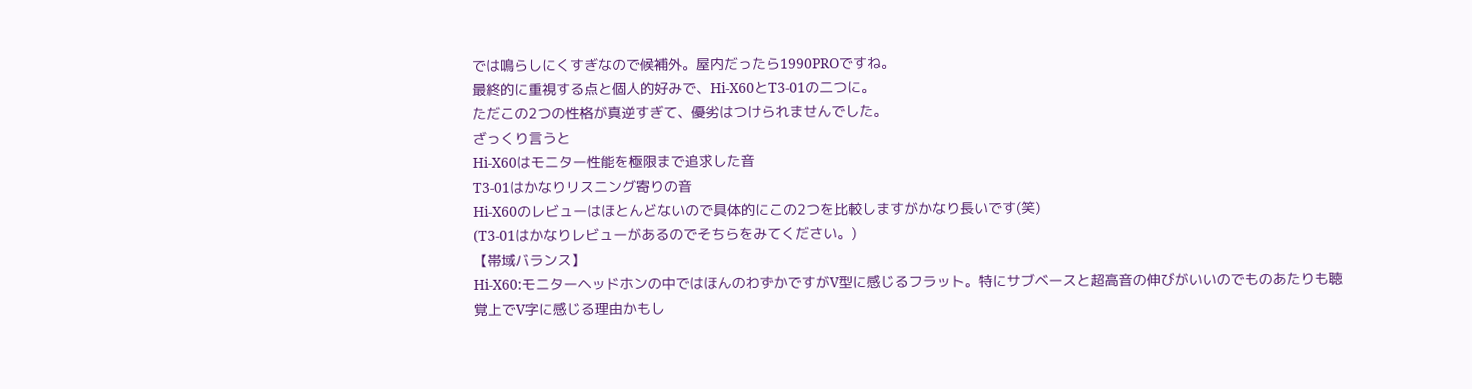では鳴らしにくすぎなので候補外。屋内だったら1990PROですね。
最終的に重視する点と個人的好みで、Hi-X60とT3-01の二つに。
ただこの2つの性格が真逆すぎて、優劣はつけられませんでした。
ざっくり言うと
Hi-X60はモニター性能を極限まで追求した音
T3-01はかなりリスニング寄りの音
Hi-X60のレビューはほとんどないので具体的にこの2つを比較しますがかなり長いです(笑)
(T3-01はかなりレビューがあるのでそちらをみてください。)
【帯域バランス】
Hi-X60:モニターヘッドホンの中ではほんのわずかですがV型に感じるフラット。特にサブベースと超高音の伸びがいいのでものあたりも聴覚上でV字に感じる理由かもし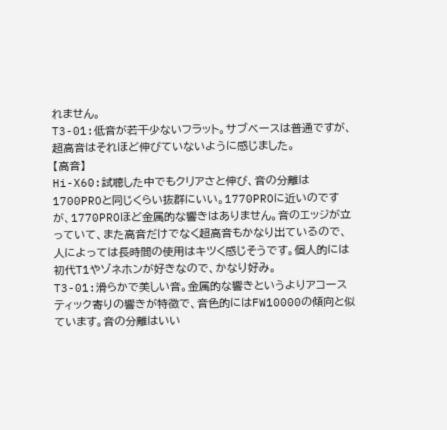れません。
T3-01:低音が若干少ないフラット。サブベースは普通ですが、超高音はそれほど伸びていないように感じました。
【高音】
Hi-X60:試聴した中でもクリアさと伸び、音の分離は1700PROと同じくらい抜群にいい。1770PROに近いのですが、1770PROほど金属的な響きはありません。音のエッジが立っていて、また高音だけでなく超高音もかなり出ているので、人によっては長時間の使用はキツく感じそうです。個人的には初代T1やゾネホンが好きなので、かなり好み。
T3-01:滑らかで美しい音。金属的な響きというよりアコースティック寄りの響きが特徴で、音色的にはFW10000の傾向と似ています。音の分離はいい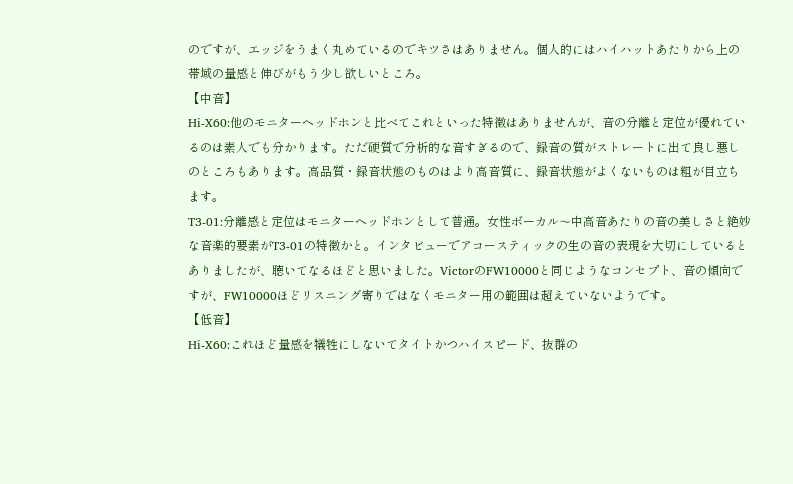のですが、エッジをうまく丸めているのでキツさはありません。個人的にはハイハットあたりから上の帯域の量感と伸びがもう少し欲しいところ。
【中音】
Hi-X60:他のモニターヘッドホンと比べてこれといった特徴はありませんが、音の分離と定位が優れているのは素人でも分かります。ただ硬質で分析的な音すぎるので、録音の質がストレートに出て良し悪しのところもあります。高品質・録音状態のものはより高音質に、録音状態がよくないものは粗が目立ちます。
T3-01:分離感と定位はモニターヘッドホンとして普通。女性ボーカル〜中高音あたりの音の美しさと絶妙な音楽的要素がT3-01の特徴かと。インタビューでアコースティックの生の音の表現を大切にしているとありましたが、聴いてなるほどと思いました。VictorのFW10000と同じようなコンセプト、音の傾向ですが、FW10000ほどリスニング寄りではなくモニター用の範囲は超えていないようです。
【低音】
Hi-X60:これほど量感を犠牲にしないてタイトかつハイスピード、抜群の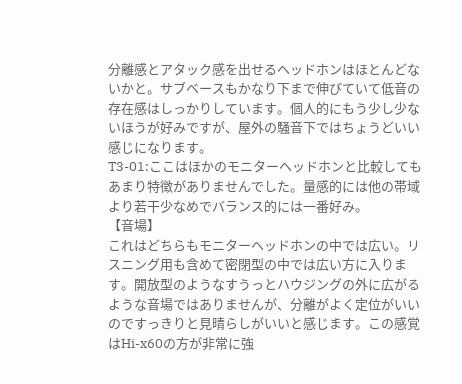分離感とアタック感を出せるヘッドホンはほとんどないかと。サブベースもかなり下まで伸びていて低音の存在感はしっかりしています。個人的にもう少し少ないほうが好みですが、屋外の騒音下ではちょうどいい感じになります。
T3-01:ここはほかのモニターヘッドホンと比較してもあまり特徴がありませんでした。量感的には他の帯域より若干少なめでバランス的には一番好み。
【音場】
これはどちらもモニターヘッドホンの中では広い。リスニング用も含めて密閉型の中では広い方に入ります。開放型のようなすうっとハウジングの外に広がるような音場ではありませんが、分離がよく定位がいいのですっきりと見晴らしがいいと感じます。この感覚はHi-x60の方が非常に強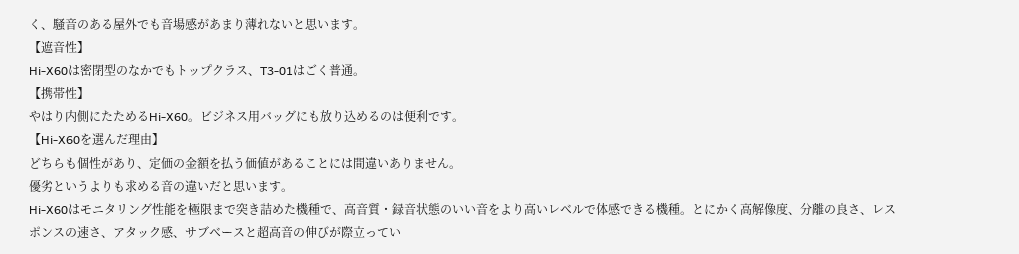く、騒音のある屋外でも音場感があまり薄れないと思います。
【遮音性】
Hi-X60は密閉型のなかでもトップクラス、T3-01はごく普通。
【携帯性】
やはり内側にたためるHi-X60。ビジネス用バッグにも放り込めるのは便利です。
【Hi-X60を選んだ理由】
どちらも個性があり、定価の金額を払う価値があることには間違いありません。
優劣というよりも求める音の違いだと思います。
Hi-X60はモニタリング性能を極限まで突き詰めた機種で、高音質・録音状態のいい音をより高いレベルで体感できる機種。とにかく高解像度、分離の良さ、レスポンスの速さ、アタック感、サブベースと超高音の伸びが際立ってい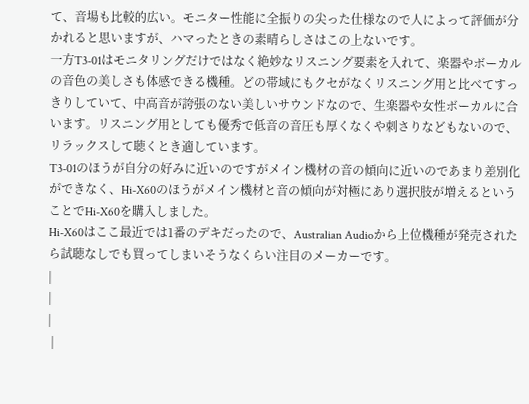て、音場も比較的広い。モニター性能に全振りの尖った仕様なので人によって評価が分かれると思いますが、ハマったときの素晴らしさはこの上ないです。
一方T3-01はモニタリングだけではなく絶妙なリスニング要素を入れて、楽器やボーカルの音色の美しさも体感できる機種。どの帯域にもクセがなくリスニング用と比べてすっきりしていて、中高音が誇張のない美しいサウンドなので、生楽器や女性ボーカルに合います。リスニング用としても優秀で低音の音圧も厚くなくや刺さりなどもないので、リラックスして聴くとき適しています。
T3-01のほうが自分の好みに近いのですがメイン機材の音の傾向に近いのであまり差別化ができなく、Hi-X60のほうがメイン機材と音の傾向が対極にあり選択肢が増えるということでHi-X60を購入しました。
Hi-X60はここ最近では1番のデキだったので、Australian Audioから上位機種が発売されたら試聴なしでも買ってしまいそうなくらい注目のメーカーです。
|
|
|
 |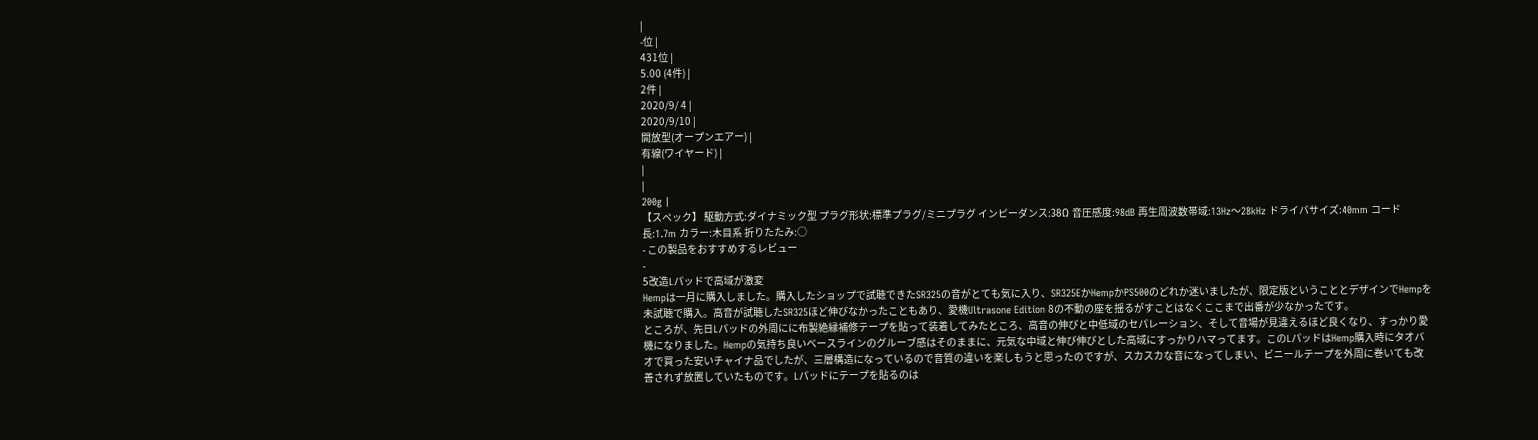|
-位 |
431位 |
5.00 (4件) |
2件 |
2020/9/ 4 |
2020/9/10 |
開放型(オープンエアー) |
有線(ワイヤード) |
|
|
200g |
【スペック】 駆動方式:ダイナミック型 プラグ形状:標準プラグ/ミニプラグ インピーダンス:38Ω 音圧感度:98dB 再生周波数帯域:13Hz〜28kHz ドライバサイズ:40mm コード長:1.7m カラー:木目系 折りたたみ:○
- この製品をおすすめするレビュー
-
5改造Lパッドで高域が激変
Hempは一月に購入しました。購入したショップで試聴できたSR325の音がとても気に入り、SR325EかHempかPS500のどれか迷いましたが、限定版ということとデザインでHempを未試聴で購入。高音が試聴したSR325ほど伸びなかったこともあり、愛機Ultrasone Edition 8の不動の座を揺るがすことはなくここまで出番が少なかったです。
ところが、先日Lパッドの外周にに布製絶縁補修テープを貼って装着してみたところ、高音の伸びと中低域のセパレーション、そして音場が見違えるほど良くなり、すっかり愛機になりました。Hempの気持ち良いベースラインのグルーブ感はそのままに、元気な中域と伸び伸びとした高域にすっかりハマってます。このLパッドはHemp購入時にタオバオで買った安いチャイナ品でしたが、三層構造になっているので音質の違いを楽しもうと思ったのですが、スカスカな音になってしまい、ビニールテープを外周に巻いても改善されず放置していたものです。Lパッドにテープを貼るのは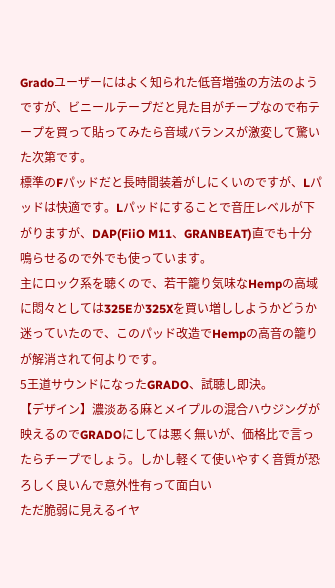Gradoユーザーにはよく知られた低音増強の方法のようですが、ビニールテープだと見た目がチープなので布テープを買って貼ってみたら音域バランスが激変して驚いた次第です。
標準のFパッドだと長時間装着がしにくいのですが、Lパッドは快適です。Lパッドにすることで音圧レベルが下がりますが、DAP(FiiO M11、GRANBEAT)直でも十分鳴らせるので外でも使っています。
主にロック系を聴くので、若干籠り気味なHempの高域に悶々としては325Eか325Xを買い増ししようかどうか迷っていたので、このパッド改造でHempの高音の籠りが解消されて何よりです。
5王道サウンドになったGRADO、試聴し即決。
【デザイン】濃淡ある麻とメイプルの混合ハウジングが映えるのでGRADOにしては悪く無いが、価格比で言ったらチープでしょう。しかし軽くて使いやすく音質が恐ろしく良いんで意外性有って面白い
ただ脆弱に見えるイヤ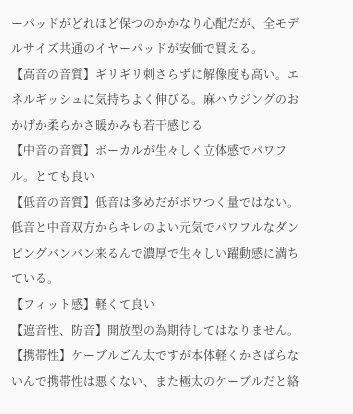ーパッドがどれほど保つのかかなり心配だが、全モデルサイズ共通のイヤーパッドが安価で買える。
【高音の音質】ギリギリ刺さらずに解像度も高い。エネルギッシュに気持ちよく伸びる。麻ハウジングのおかげか柔らかさ暖かみも若干感じる
【中音の音質】ボーカルが生々しく立体感でパワフル。とても良い
【低音の音質】低音は多めだがボワつく量ではない。低音と中音双方からキレのよい元気でパワフルなダンピングバンバン来るんで濃厚で生々しい躍動感に満ちている。
【フィット感】軽くて良い
【遮音性、防音】開放型の為期待してはなりません。
【携帯性】ケーブルごん太ですが本体軽くかさばらないんで携帯性は悪くない、また極太のケーブルだと絡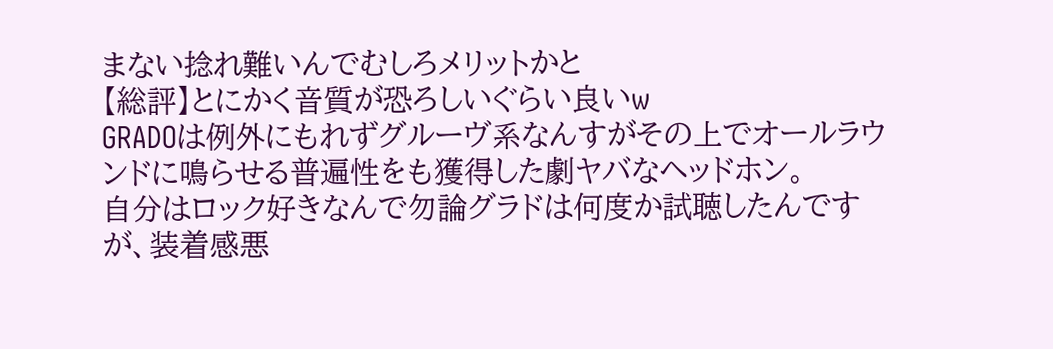まない捻れ難いんでむしろメリットかと
【総評】とにかく音質が恐ろしいぐらい良いw
GRADOは例外にもれずグルーヴ系なんすがその上でオールラウンドに鳴らせる普遍性をも獲得した劇ヤバなヘッドホン。
自分はロック好きなんで勿論グラドは何度か試聴したんですが、装着感悪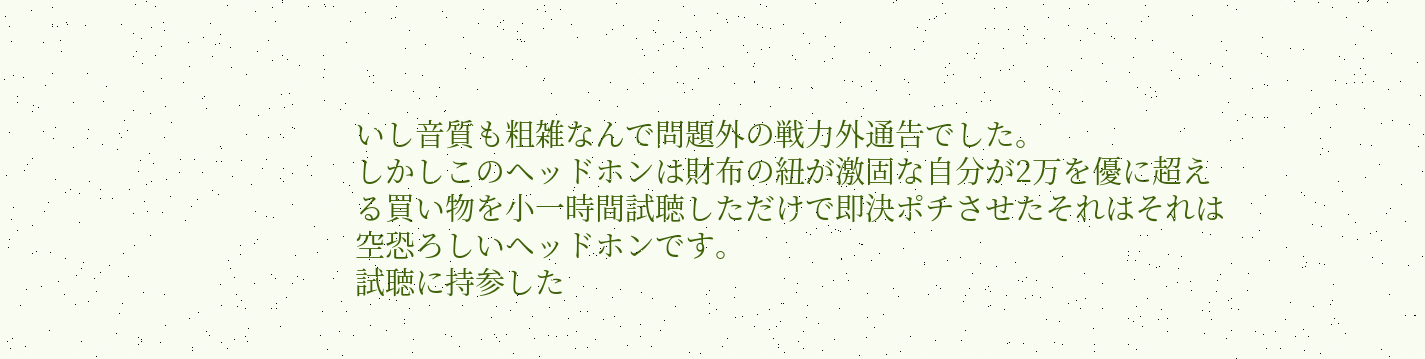いし音質も粗雑なんで問題外の戦力外通告でした。
しかしこのヘッドホンは財布の紐が激固な自分が2万を優に超える買い物を小一時間試聴しただけで即決ポチさせたそれはそれは空恐ろしいヘッドホンです。
試聴に持参した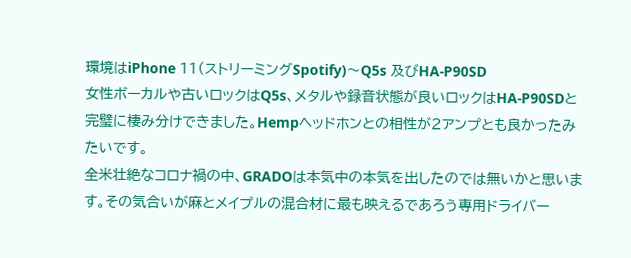環境はiPhone 11(ストリーミングSpotify)〜Q5s 及びHA-P90SD
女性ボーカルや古いロックはQ5s、メタルや録音状態が良いロックはHA-P90SDと完璧に棲み分けできました。Hempヘッドホンとの相性が2アンプとも良かったみたいです。
全米壮絶なコロナ禍の中、GRADOは本気中の本気を出したのでは無いかと思います。その気合いが麻とメイプルの混合材に最も映えるであろう専用ドライバー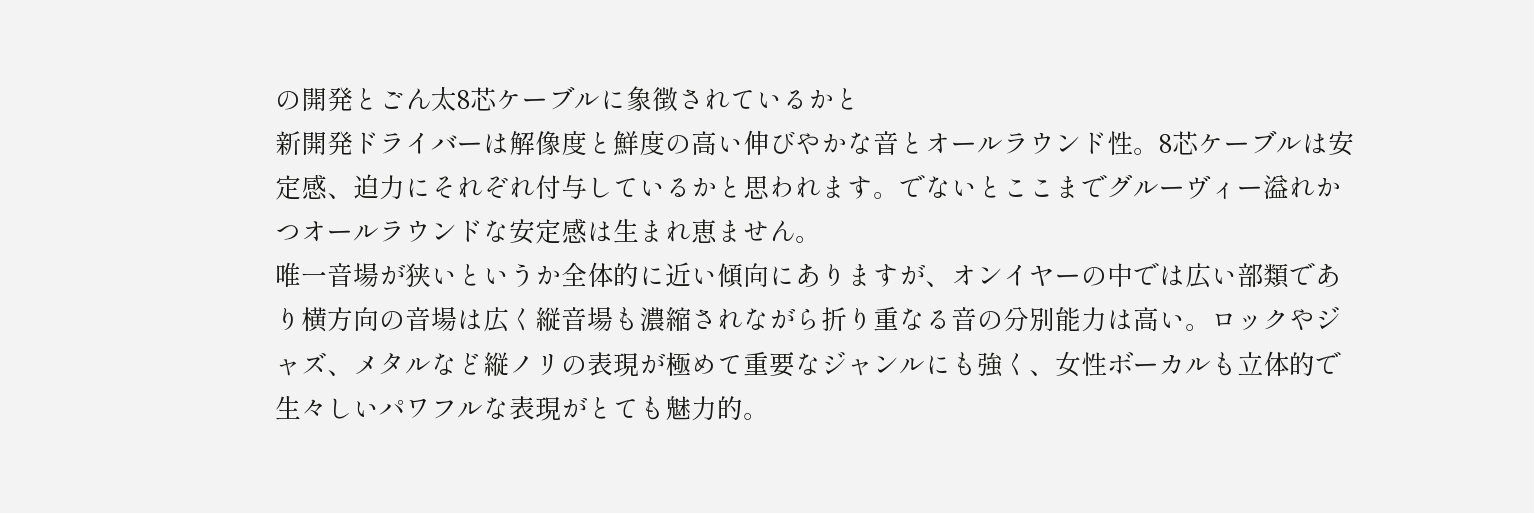の開発とごん太8芯ケーブルに象徴されているかと
新開発ドライバーは解像度と鮮度の高い伸びやかな音とオールラウンド性。8芯ケーブルは安定感、迫力にそれぞれ付与しているかと思われます。でないとここまでグルーヴィー溢れかつオールラウンドな安定感は生まれ恵ません。
唯一音場が狭いというか全体的に近い傾向にありますが、オンイヤーの中では広い部類であり横方向の音場は広く縦音場も濃縮されながら折り重なる音の分別能力は高い。ロックやジャズ、メタルなど縦ノリの表現が極めて重要なジャンルにも強く、女性ボーカルも立体的で生々しいパワフルな表現がとても魅力的。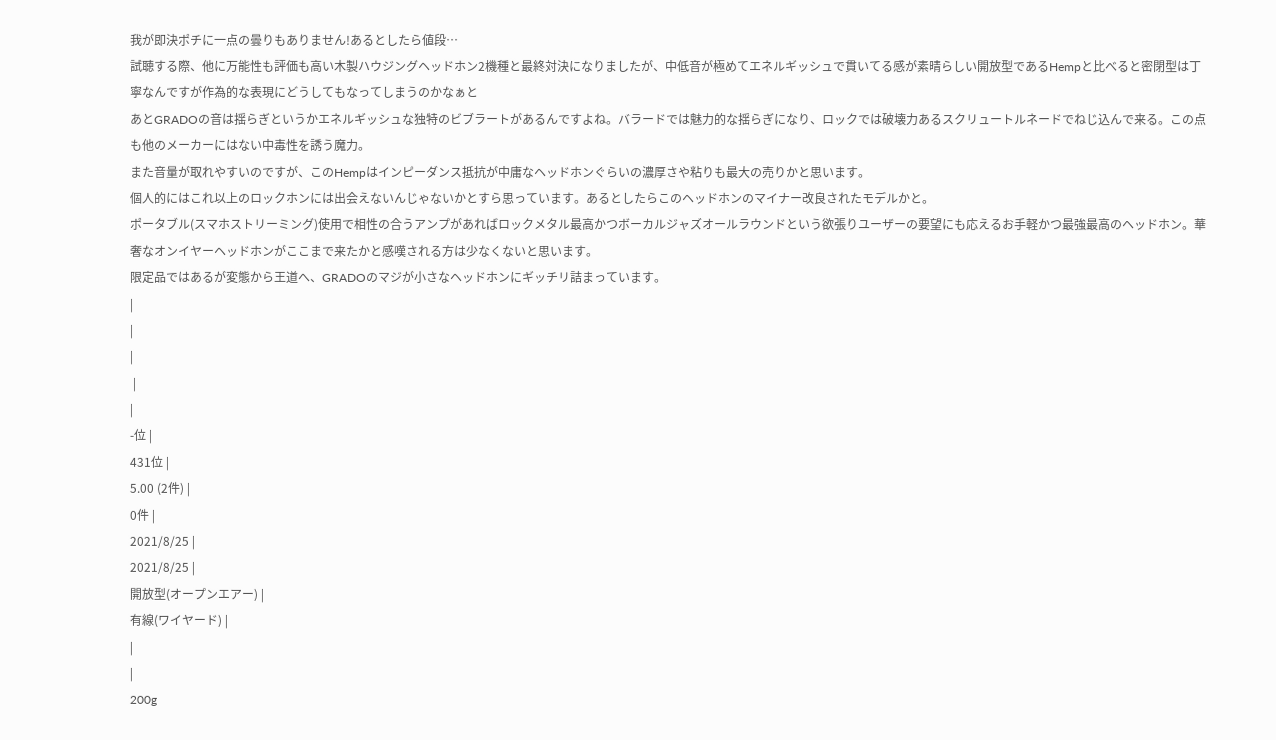我が即決ポチに一点の曇りもありません!あるとしたら値段…
試聴する際、他に万能性も評価も高い木製ハウジングヘッドホン2機種と最終対決になりましたが、中低音が極めてエネルギッシュで貫いてる感が素晴らしい開放型であるHempと比べると密閉型は丁寧なんですが作為的な表現にどうしてもなってしまうのかなぁと
あとGRADOの音は揺らぎというかエネルギッシュな独特のビブラートがあるんですよね。バラードでは魅力的な揺らぎになり、ロックでは破壊力あるスクリュートルネードでねじ込んで来る。この点も他のメーカーにはない中毒性を誘う魔力。
また音量が取れやすいのですが、このHempはインピーダンス抵抗が中庸なヘッドホンぐらいの濃厚さや粘りも最大の売りかと思います。
個人的にはこれ以上のロックホンには出会えないんじゃないかとすら思っています。あるとしたらこのヘッドホンのマイナー改良されたモデルかと。
ポータブル(スマホストリーミング)使用で相性の合うアンプがあればロックメタル最高かつボーカルジャズオールラウンドという欲張りユーザーの要望にも応えるお手軽かつ最強最高のヘッドホン。華奢なオンイヤーヘッドホンがここまで来たかと感嘆される方は少なくないと思います。
限定品ではあるが変態から王道へ、GRADOのマジが小さなヘッドホンにギッチリ詰まっています。
|
|
|
 |
|
-位 |
431位 |
5.00 (2件) |
0件 |
2021/8/25 |
2021/8/25 |
開放型(オープンエアー) |
有線(ワイヤード) |
|
|
200g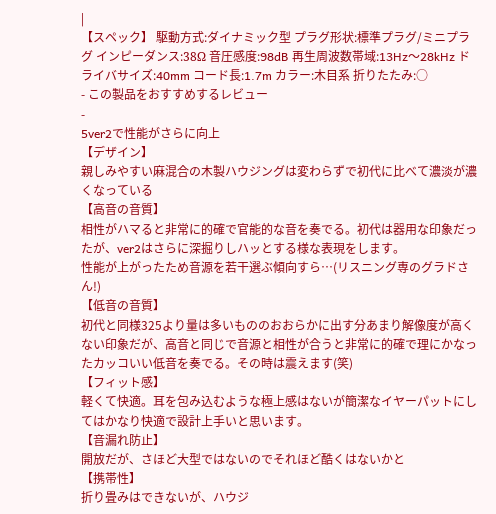|
【スペック】 駆動方式:ダイナミック型 プラグ形状:標準プラグ/ミニプラグ インピーダンス:38Ω 音圧感度:98dB 再生周波数帯域:13Hz〜28kHz ドライバサイズ:40mm コード長:1.7m カラー:木目系 折りたたみ:○
- この製品をおすすめするレビュー
-
5ver2で性能がさらに向上
【デザイン】
親しみやすい麻混合の木製ハウジングは変わらずで初代に比べて濃淡が濃くなっている
【高音の音質】
相性がハマると非常に的確で官能的な音を奏でる。初代は器用な印象だったが、ver2はさらに深掘りしハッとする様な表現をします。
性能が上がったため音源を若干選ぶ傾向すら…(リスニング専のグラドさん!)
【低音の音質】
初代と同様325より量は多いもののおおらかに出す分あまり解像度が高くない印象だが、高音と同じで音源と相性が合うと非常に的確で理にかなったカッコいい低音を奏でる。その時は震えます(笑)
【フィット感】
軽くて快適。耳を包み込むような極上感はないが簡潔なイヤーパットにしてはかなり快適で設計上手いと思います。
【音漏れ防止】
開放だが、さほど大型ではないのでそれほど酷くはないかと
【携帯性】
折り畳みはできないが、ハウジ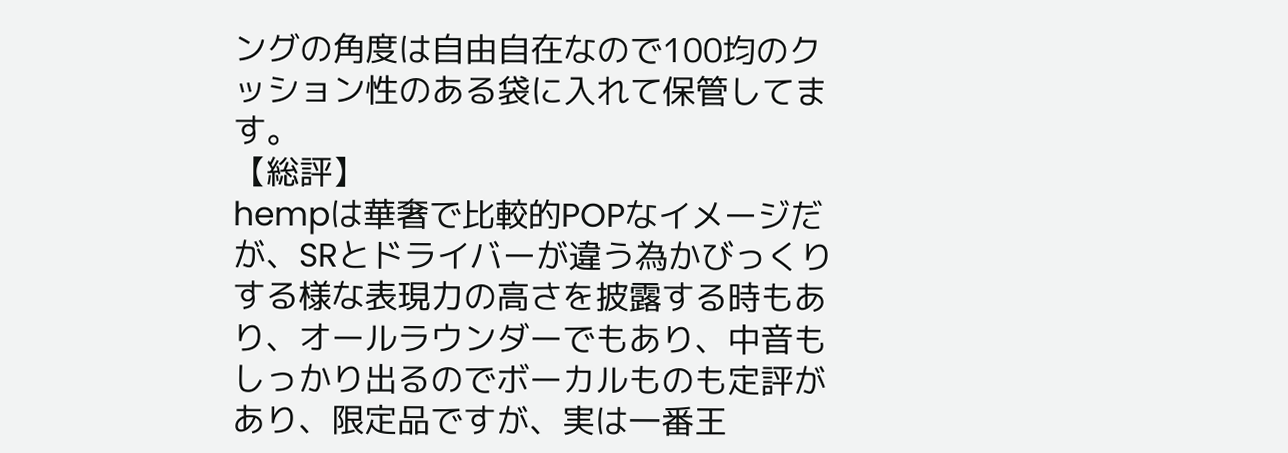ングの角度は自由自在なので100均のクッション性のある袋に入れて保管してます。
【総評】
hempは華奢で比較的POPなイメージだが、SRとドライバーが違う為かびっくりする様な表現力の高さを披露する時もあり、オールラウンダーでもあり、中音もしっかり出るのでボーカルものも定評があり、限定品ですが、実は一番王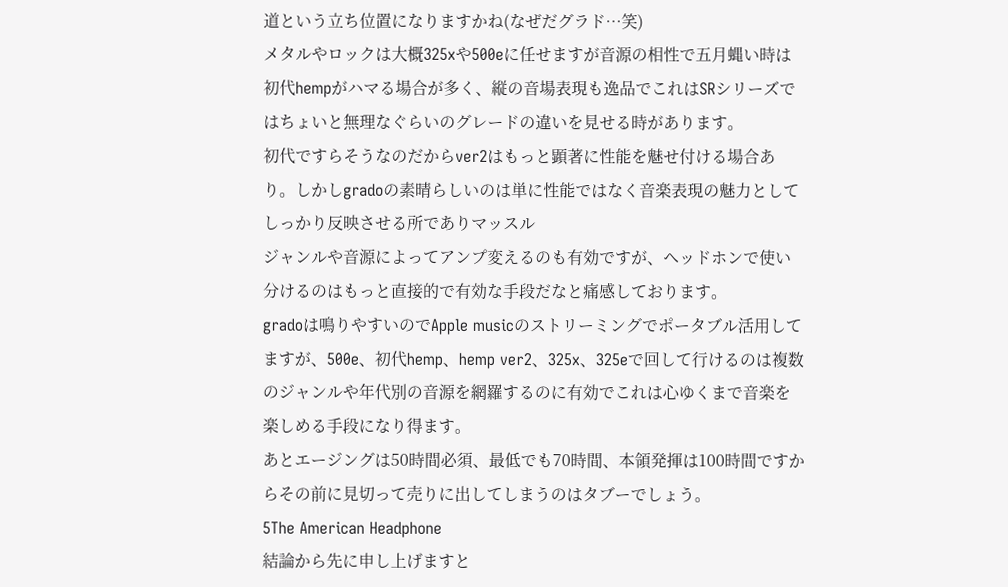道という立ち位置になりますかね(なぜだグラド…笑)
メタルやロックは大概325xや500eに任せますが音源の相性で五月蝿い時は初代hempがハマる場合が多く、縦の音場表現も逸品でこれはSRシリーズではちょいと無理なぐらいのグレードの違いを見せる時があります。
初代ですらそうなのだからver2はもっと顕著に性能を魅せ付ける場合あり。しかしgradoの素晴らしいのは単に性能ではなく音楽表現の魅力としてしっかり反映させる所でありマッスル
ジャンルや音源によってアンプ変えるのも有効ですが、ヘッドホンで使い分けるのはもっと直接的で有効な手段だなと痛感しております。
gradoは鳴りやすいのでApple musicのストリーミングでポータブル活用してますが、500e、初代hemp、hemp ver2、325x、325eで回して行けるのは複数のジャンルや年代別の音源を網羅するのに有効でこれは心ゆくまで音楽を楽しめる手段になり得ます。
あとエージングは50時間必須、最低でも70時間、本領発揮は100時間ですからその前に見切って売りに出してしまうのはタブーでしょう。
5The American Headphone
結論から先に申し上げますと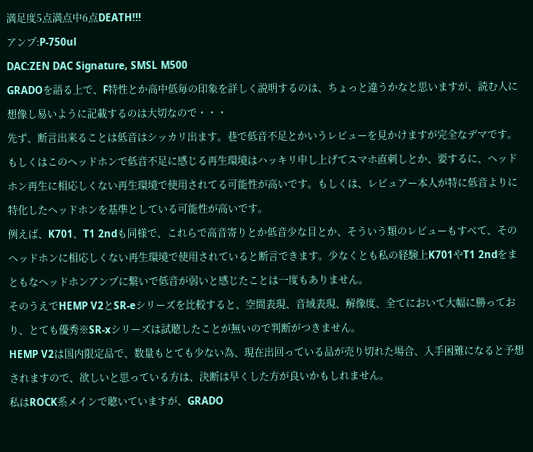満足度5点満点中6点DEATH!!!
アンプ:P-750ul
DAC:ZEN DAC Signature, SMSL M500
GRADOを語る上で、F特性とか高中低毎の印象を詳しく説明するのは、ちょっと違うかなと思いますが、読む人に想像し易いように記載するのは大切なので・・・
先ず、断言出来ることは低音はシッカリ出ます。巷で低音不足とかいうレビューを見かけますが完全なデマです。もしくはこのヘッドホンで低音不足に感じる再生環境はハッキリ申し上げてスマホ直刺しとか、要するに、ヘッドホン再生に相応しくない再生環境で使用されてる可能性が高いです。もしくは、レビュアー本人が特に低音よりに特化したヘッドホンを基準としている可能性が高いです。
例えば、K701、T1 2ndも同様で、これらで高音寄りとか低音少な目とか、そういう類のレビューもすべて、そのヘッドホンに相応しくない再生環境で使用されていると断言できます。少なくとも私の経験上K701やT1 2ndをまともなヘッドホンアンプに繋いで低音が弱いと感じたことは一度もありません。
そのうえでHEMP V2とSR-eシリーズを比較すると、空間表現、音域表現、解像度、全てにおいて大幅に勝っており、とても優秀※SR-xシリーズは試聴したことが無いので判断がつきません。
HEMP V2は国内限定品で、数量もとても少ない為、現在出回っている品が売り切れた場合、入手困難になると予想されますので、欲しいと思っている方は、決断は早くした方が良いかもしれません。
私はROCK系メインで聴いていますが、GRADO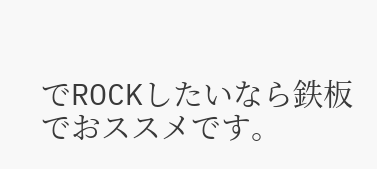でROCKしたいなら鉄板でおススメです。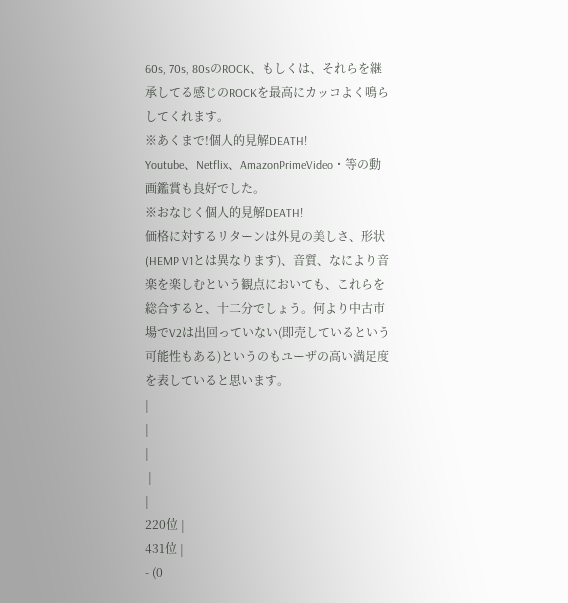60s, 70s, 80sのROCK、もしくは、それらを継承してる感じのROCKを最高にカッコよく鳴らしてくれます。
※あくまで!個人的見解DEATH!
Youtube、Netflix、AmazonPrimeVideo・等の動画鑑賞も良好でした。
※おなじく個人的見解DEATH!
価格に対するリターンは外見の美しさ、形状(HEMP V1とは異なります)、音質、なにより音楽を楽しむという観点においても、これらを総合すると、十二分でしょう。何より中古市場でV2は出回っていない(即売しているという可能性もある)というのもユーザの高い満足度を表していると思います。
|
|
|
 |
|
220位 |
431位 |
- (0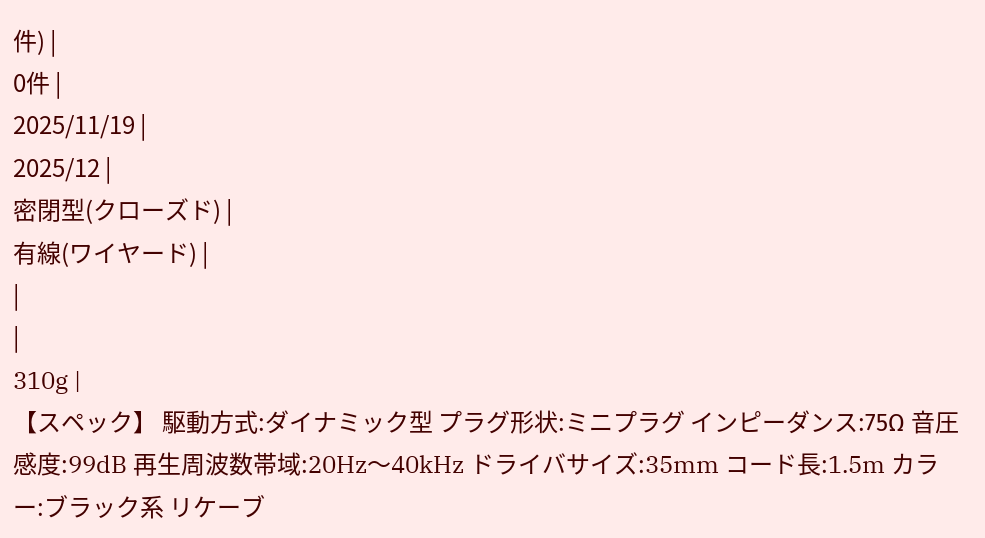件) |
0件 |
2025/11/19 |
2025/12 |
密閉型(クローズド) |
有線(ワイヤード) |
|
|
310g |
【スペック】 駆動方式:ダイナミック型 プラグ形状:ミニプラグ インピーダンス:75Ω 音圧感度:99dB 再生周波数帯域:20Hz〜40kHz ドライバサイズ:35mm コード長:1.5m カラー:ブラック系 リケーブ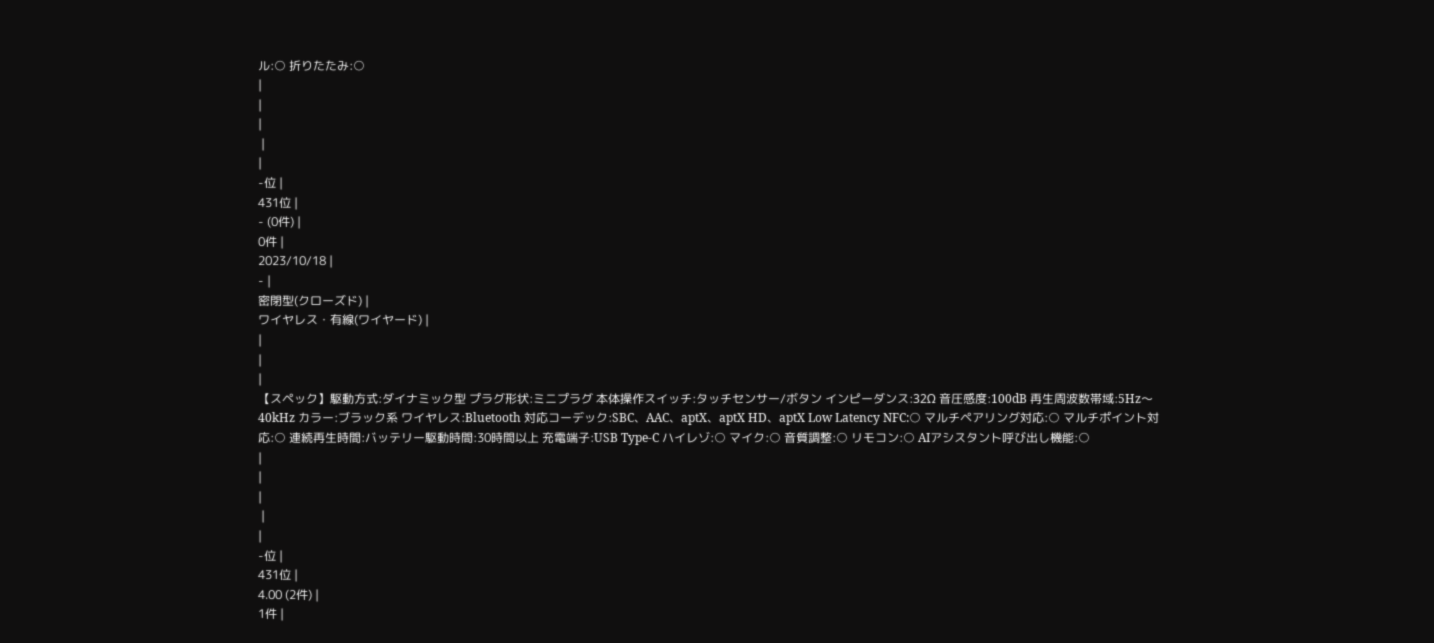ル:○ 折りたたみ:○
|
|
|
 |
|
-位 |
431位 |
- (0件) |
0件 |
2023/10/18 |
- |
密閉型(クローズド) |
ワイヤレス・有線(ワイヤード) |
|
|
|
【スペック】駆動方式:ダイナミック型 プラグ形状:ミニプラグ 本体操作スイッチ:タッチセンサー/ボタン インピーダンス:32Ω 音圧感度:100dB 再生周波数帯域:5Hz〜40kHz カラー:ブラック系 ワイヤレス:Bluetooth 対応コーデック:SBC、AAC、aptX、aptX HD、aptX Low Latency NFC:○ マルチペアリング対応:○ マルチポイント対応:○ 連続再生時間:バッテリー駆動時間:30時間以上 充電端子:USB Type-C ハイレゾ:○ マイク:○ 音質調整:○ リモコン:○ AIアシスタント呼び出し機能:○
|
|
|
 |
|
-位 |
431位 |
4.00 (2件) |
1件 |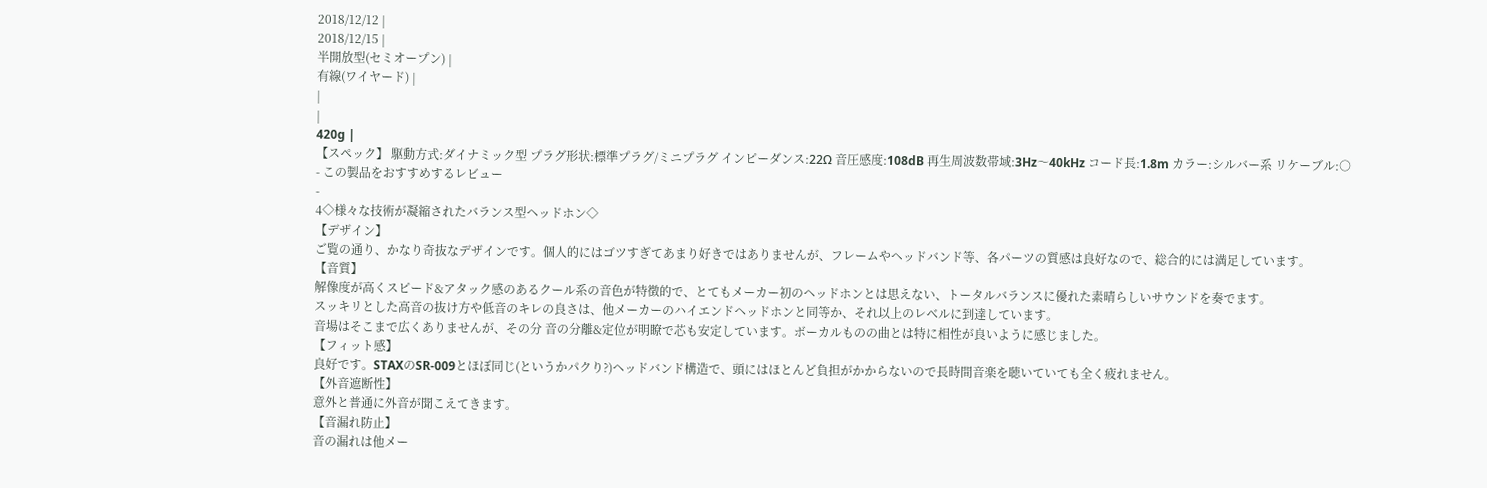2018/12/12 |
2018/12/15 |
半開放型(セミオープン) |
有線(ワイヤード) |
|
|
420g |
【スペック】 駆動方式:ダイナミック型 プラグ形状:標準プラグ/ミニプラグ インピーダンス:22Ω 音圧感度:108dB 再生周波数帯域:3Hz〜40kHz コード長:1.8m カラー:シルバー系 リケーブル:○
- この製品をおすすめするレビュー
-
4◇様々な技術が凝縮されたバランス型ヘッドホン◇
【デザイン】
ご覧の通り、かなり奇抜なデザインです。個人的にはゴツすぎてあまり好きではありませんが、フレームやヘッドバンド等、各パーツの質感は良好なので、総合的には満足しています。
【音質】
解像度が高くスピード&アタック感のあるクール系の音色が特徴的で、とてもメーカー初のヘッドホンとは思えない、トータルバランスに優れた素晴らしいサウンドを奏でます。
スッキリとした高音の抜け方や低音のキレの良さは、他メーカーのハイエンドヘッドホンと同等か、それ以上のレベルに到達しています。
音場はそこまで広くありませんが、その分 音の分離&定位が明瞭で芯も安定しています。ボーカルものの曲とは特に相性が良いように感じました。
【フィット感】
良好です。STAXのSR-009とほぼ同じ(というかパクり?)ヘッドバンド構造で、頭にはほとんど負担がかからないので長時間音楽を聴いていても全く疲れません。
【外音遮断性】
意外と普通に外音が聞こえてきます。
【音漏れ防止】
音の漏れは他メー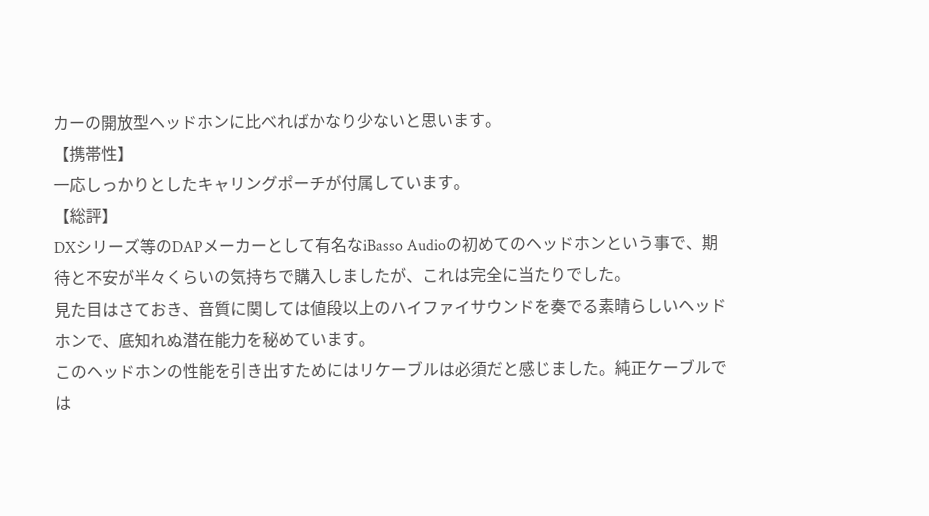カーの開放型ヘッドホンに比べればかなり少ないと思います。
【携帯性】
一応しっかりとしたキャリングポーチが付属しています。
【総評】
DXシリーズ等のDAPメーカーとして有名なiBasso Audioの初めてのヘッドホンという事で、期待と不安が半々くらいの気持ちで購入しましたが、これは完全に当たりでした。
見た目はさておき、音質に関しては値段以上のハイファイサウンドを奏でる素晴らしいヘッドホンで、底知れぬ潜在能力を秘めています。
このヘッドホンの性能を引き出すためにはリケーブルは必須だと感じました。純正ケーブルでは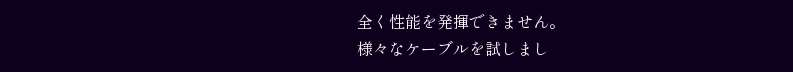全く性能を発揮できません。
様々なケーブルを試しまし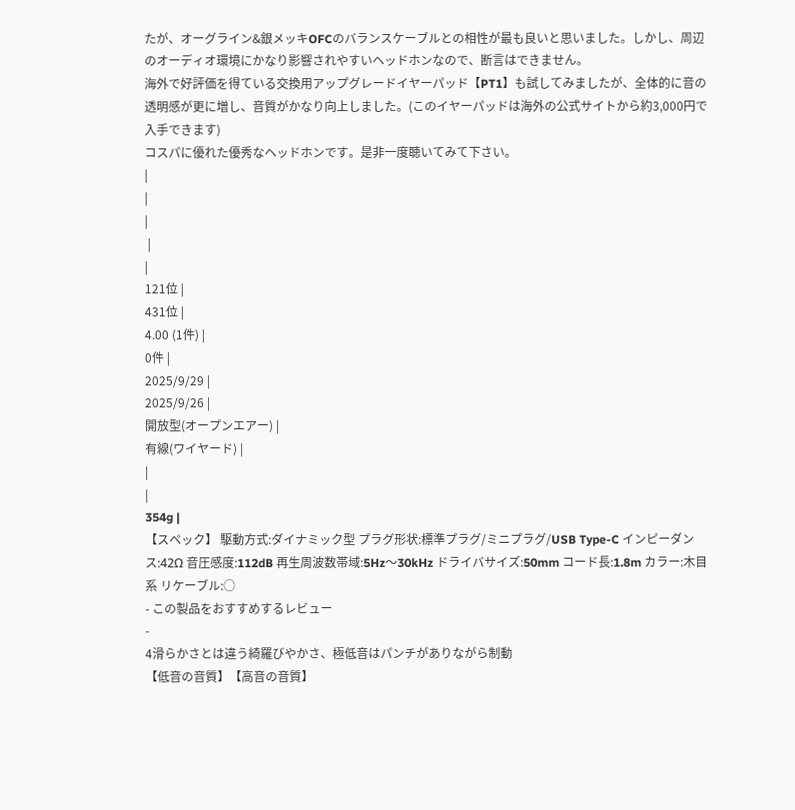たが、オーグライン&銀メッキOFCのバランスケーブルとの相性が最も良いと思いました。しかし、周辺のオーディオ環境にかなり影響されやすいヘッドホンなので、断言はできません。
海外で好評価を得ている交換用アップグレードイヤーパッド【PT1】も試してみましたが、全体的に音の透明感が更に増し、音質がかなり向上しました。(このイヤーパッドは海外の公式サイトから約3,000円で入手できます)
コスパに優れた優秀なヘッドホンです。是非一度聴いてみて下さい。
|
|
|
 |
|
121位 |
431位 |
4.00 (1件) |
0件 |
2025/9/29 |
2025/9/26 |
開放型(オープンエアー) |
有線(ワイヤード) |
|
|
354g |
【スペック】 駆動方式:ダイナミック型 プラグ形状:標準プラグ/ミニプラグ/USB Type-C インピーダンス:42Ω 音圧感度:112dB 再生周波数帯域:5Hz〜30kHz ドライバサイズ:50mm コード長:1.8m カラー:木目系 リケーブル:○
- この製品をおすすめするレビュー
-
4滑らかさとは違う綺羅びやかさ、極低音はパンチがありながら制動
【低音の音質】【高音の音質】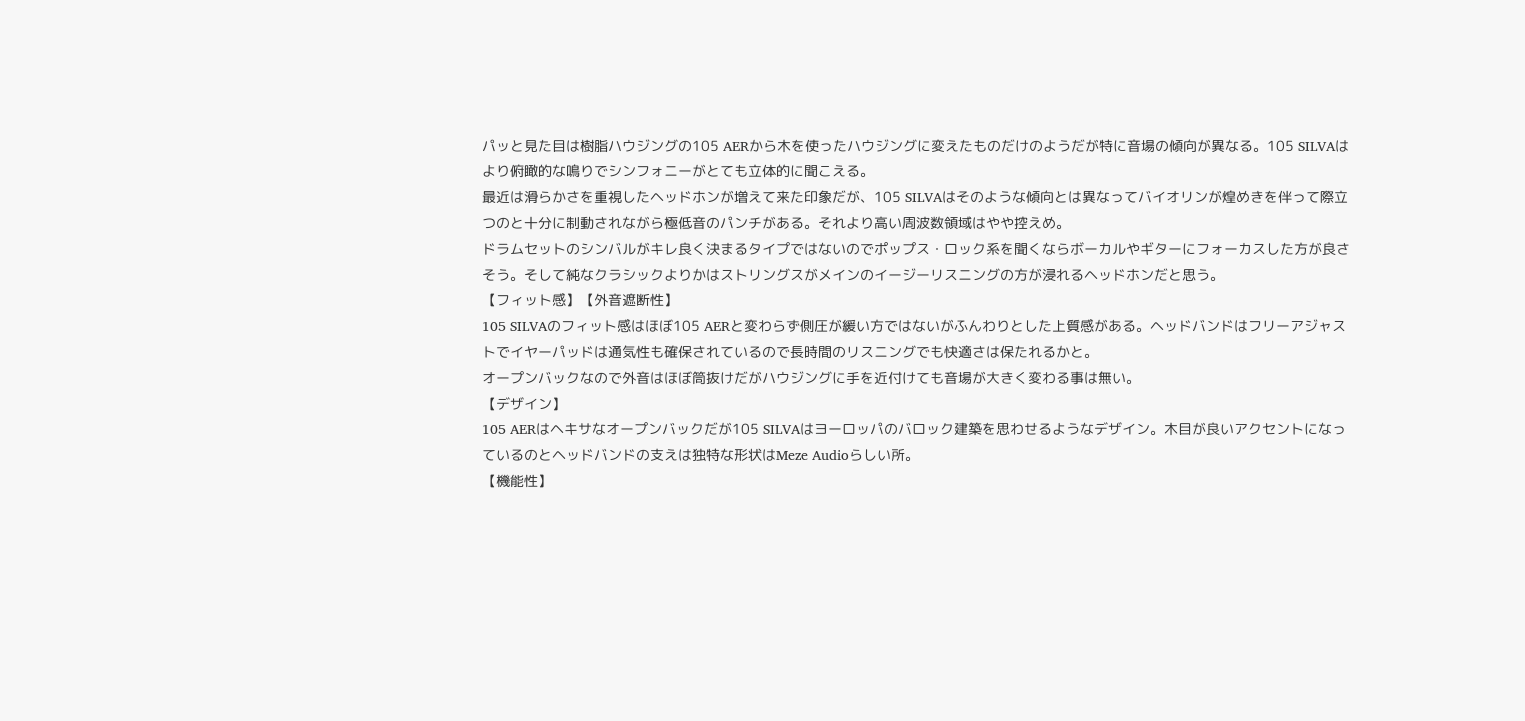パッと見た目は樹脂ハウジングの105 AERから木を使ったハウジングに変えたものだけのようだが特に音場の傾向が異なる。105 SILVAはより俯瞰的な鳴りでシンフォニーがとても立体的に聞こえる。
最近は滑らかさを重視したヘッドホンが増えて来た印象だが、105 SILVAはそのような傾向とは異なってバイオリンが煌めきを伴って際立つのと十分に制動されながら極低音のパンチがある。それより高い周波数領域はやや控えめ。
ドラムセットのシンバルがキレ良く決まるタイプではないのでポップス・ロック系を聞くならボーカルやギターにフォーカスした方が良さそう。そして純なクラシックよりかはストリングスがメインのイージーリスニングの方が浸れるヘッドホンだと思う。
【フィット感】【外音遮断性】
105 SILVAのフィット感はほぼ105 AERと変わらず側圧が緩い方ではないがふんわりとした上質感がある。ヘッドバンドはフリーアジャストでイヤーパッドは通気性も確保されているので長時間のリスニングでも快適さは保たれるかと。
オープンバックなので外音はほぼ筒抜けだがハウジングに手を近付けても音場が大きく変わる事は無い。
【デザイン】
105 AERはヘキサなオープンバックだが105 SILVAはヨーロッパのバロック建築を思わせるようなデザイン。木目が良いアクセントになっているのとヘッドバンドの支えは独特な形状はMeze Audioらしい所。
【機能性】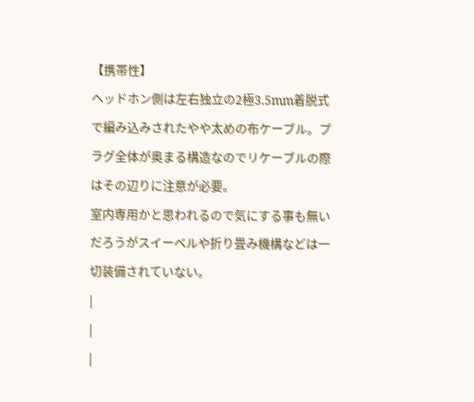【携帯性】
ヘッドホン側は左右独立の2極3.5mm着脱式で編み込みされたやや太めの布ケーブル。プラグ全体が奥まる構造なのでリケーブルの際はその辺りに注意が必要。
室内専用かと思われるので気にする事も無いだろうがスイーベルや折り畳み機構などは一切装備されていない。
|
|
|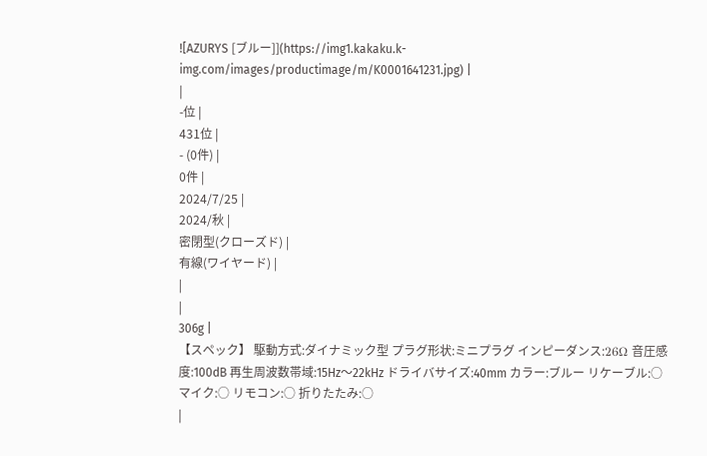![AZURYS [ブルー]](https://img1.kakaku.k-img.com/images/productimage/m/K0001641231.jpg) |
|
-位 |
431位 |
- (0件) |
0件 |
2024/7/25 |
2024/秋 |
密閉型(クローズド) |
有線(ワイヤード) |
|
|
306g |
【スペック】 駆動方式:ダイナミック型 プラグ形状:ミニプラグ インピーダンス:26Ω 音圧感度:100dB 再生周波数帯域:15Hz〜22kHz ドライバサイズ:40mm カラー:ブルー リケーブル:○ マイク:○ リモコン:○ 折りたたみ:○
|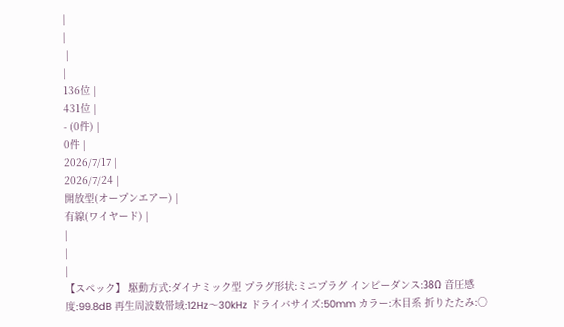|
|
 |
|
136位 |
431位 |
- (0件) |
0件 |
2026/7/17 |
2026/7/24 |
開放型(オープンエアー) |
有線(ワイヤード) |
|
|
|
【スペック】 駆動方式:ダイナミック型 プラグ形状:ミニプラグ インピーダンス:38Ω 音圧感度:99.8dB 再生周波数帯域:12Hz〜30kHz ドライバサイズ:50mm カラー:木目系 折りたたみ:○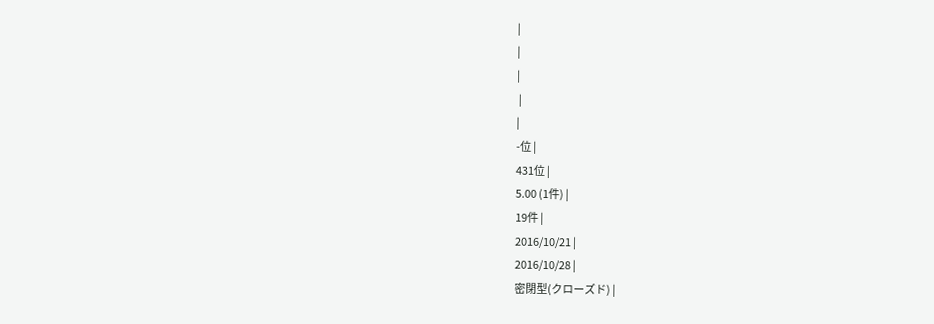|
|
|
 |
|
-位 |
431位 |
5.00 (1件) |
19件 |
2016/10/21 |
2016/10/28 |
密閉型(クローズド) |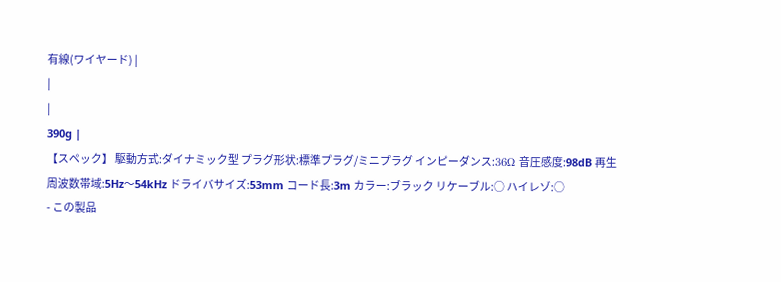有線(ワイヤード) |
|
|
390g |
【スペック】 駆動方式:ダイナミック型 プラグ形状:標準プラグ/ミニプラグ インピーダンス:36Ω 音圧感度:98dB 再生周波数帯域:5Hz〜54kHz ドライバサイズ:53mm コード長:3m カラー:ブラック リケーブル:○ ハイレゾ:○
- この製品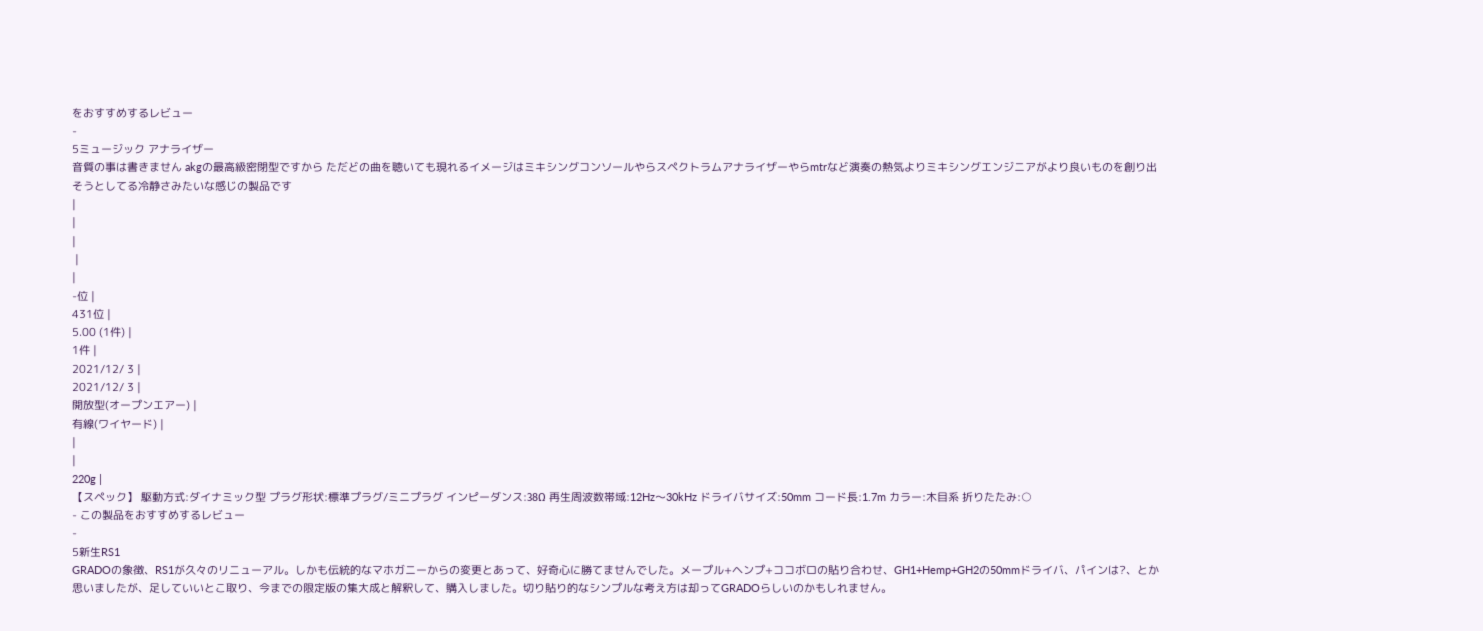をおすすめするレビュー
-
5ミュージック アナライザー
音質の事は書きません akgの最高級密閉型ですから ただどの曲を聴いても現れるイメージはミキシングコンソールやらスペクトラムアナライザーやらmtrなど演奏の熱気よりミキシングエンジニアがより良いものを創り出そうとしてる冷静さみたいな感じの製品です
|
|
|
 |
|
-位 |
431位 |
5.00 (1件) |
1件 |
2021/12/ 3 |
2021/12/ 3 |
開放型(オープンエアー) |
有線(ワイヤード) |
|
|
220g |
【スペック】 駆動方式:ダイナミック型 プラグ形状:標準プラグ/ミニプラグ インピーダンス:38Ω 再生周波数帯域:12Hz〜30kHz ドライバサイズ:50mm コード長:1.7m カラー:木目系 折りたたみ:○
- この製品をおすすめするレビュー
-
5新生RS1
GRADOの象徴、RS1が久々のリニューアル。しかも伝統的なマホガニーからの変更とあって、好奇心に勝てませんでした。メープル+ヘンプ+ココボロの貼り合わせ、GH1+Hemp+GH2の50mmドライバ、パインは?、とか思いましたが、足していいとこ取り、今までの限定版の集大成と解釈して、購入しました。切り貼り的なシンプルな考え方は却ってGRADOらしいのかもしれません。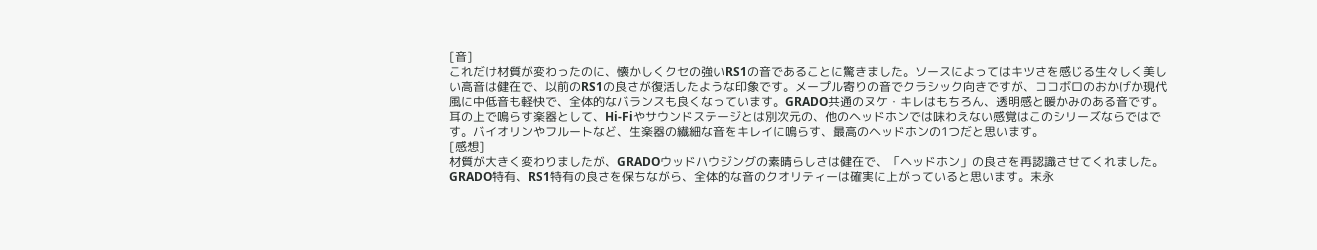[音]
これだけ材質が変わったのに、懐かしくクセの強いRS1の音であることに驚きました。ソースによってはキツさを感じる生々しく美しい高音は健在で、以前のRS1の良さが復活したような印象です。メープル寄りの音でクラシック向きですが、ココボロのおかげか現代風に中低音も軽快で、全体的なバランスも良くなっています。GRADO共通のヌケ・キレはもちろん、透明感と暖かみのある音です。
耳の上で鳴らす楽器として、Hi-Fiやサウンドステージとは別次元の、他のヘッドホンでは味わえない感覚はこのシリーズならではです。バイオリンやフルートなど、生楽器の繊細な音をキレイに鳴らす、最高のヘッドホンの1つだと思います。
[感想]
材質が大きく変わりましたが、GRADOウッドハウジングの素晴らしさは健在で、「ヘッドホン」の良さを再認識させてくれました。GRADO特有、RS1特有の良さを保ちながら、全体的な音のクオリティーは確実に上がっていると思います。末永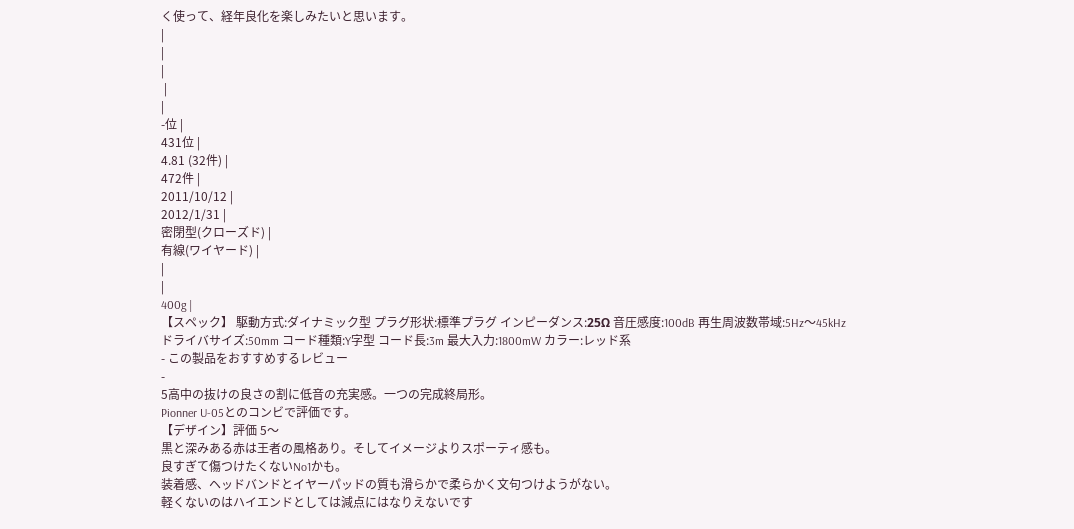く使って、経年良化を楽しみたいと思います。
|
|
|
 |
|
-位 |
431位 |
4.81 (32件) |
472件 |
2011/10/12 |
2012/1/31 |
密閉型(クローズド) |
有線(ワイヤード) |
|
|
400g |
【スペック】 駆動方式:ダイナミック型 プラグ形状:標準プラグ インピーダンス:25Ω 音圧感度:100dB 再生周波数帯域:5Hz〜45kHz ドライバサイズ:50mm コード種類:Y字型 コード長:3m 最大入力:1800mW カラー:レッド系
- この製品をおすすめするレビュー
-
5高中の抜けの良さの割に低音の充実感。一つの完成終局形。
Pionner U-05とのコンビで評価です。
【デザイン】評価 5〜
黒と深みある赤は王者の風格あり。そしてイメージよりスポーティ感も。
良すぎて傷つけたくないNo1かも。
装着感、ヘッドバンドとイヤーパッドの質も滑らかで柔らかく文句つけようがない。
軽くないのはハイエンドとしては減点にはなりえないです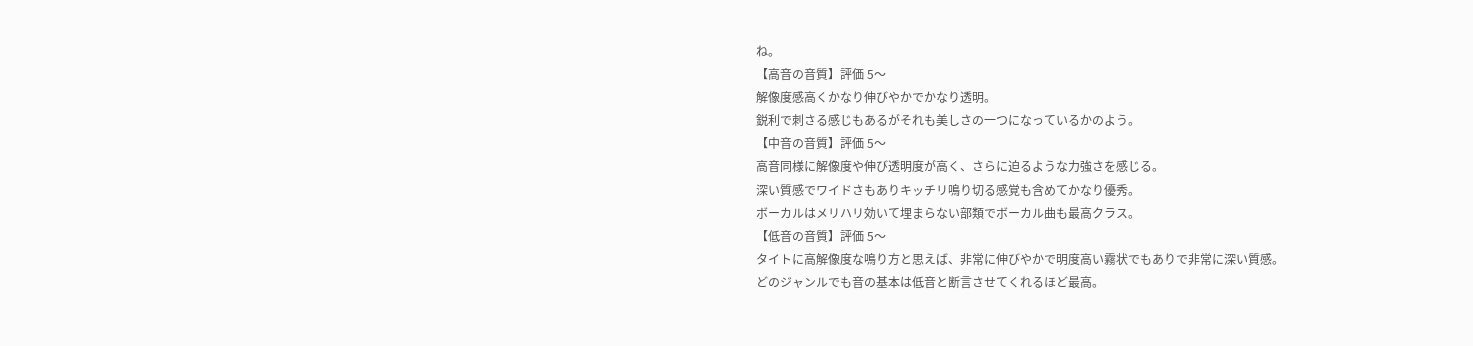ね。
【高音の音質】評価 5〜
解像度感高くかなり伸びやかでかなり透明。
鋭利で刺さる感じもあるがそれも美しさの一つになっているかのよう。
【中音の音質】評価 5〜
高音同様に解像度や伸び透明度が高く、さらに迫るような力強さを感じる。
深い質感でワイドさもありキッチリ鳴り切る感覚も含めてかなり優秀。
ボーカルはメリハリ効いて埋まらない部類でボーカル曲も最高クラス。
【低音の音質】評価 5〜
タイトに高解像度な鳴り方と思えば、非常に伸びやかで明度高い霧状でもありで非常に深い質感。
どのジャンルでも音の基本は低音と断言させてくれるほど最高。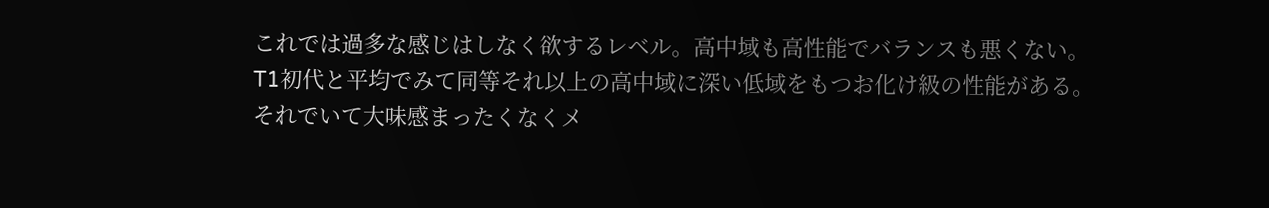これでは過多な感じはしなく欲するレベル。高中域も高性能でバランスも悪くない。
T1初代と平均でみて同等それ以上の高中域に深い低域をもつお化け級の性能がある。
それでいて大味感まったくなくメ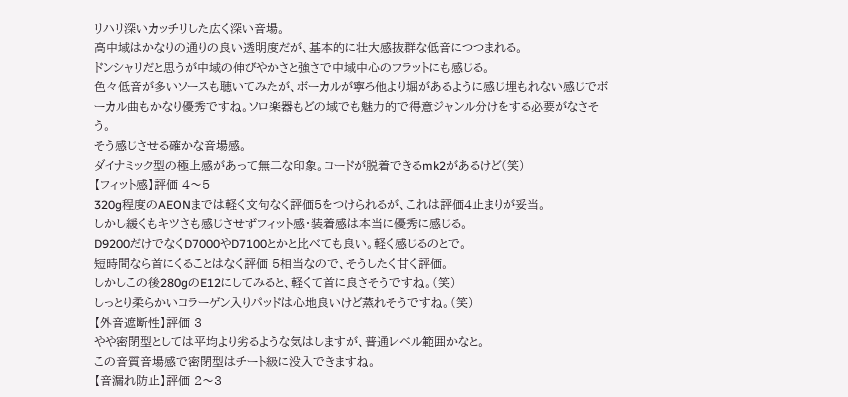リハリ深いカッチリした広く深い音場。
高中域はかなりの通りの良い透明度だが、基本的に壮大感抜群な低音につつまれる。
ドンシャリだと思うが中域の伸びやかさと強さで中域中心のフラットにも感じる。
色々低音が多いソースも聴いてみたが、ボーカルが寧ろ他より堀があるように感じ埋もれない感じでボーカル曲もかなり優秀ですね。ソロ楽器もどの域でも魅力的で得意ジャンル分けをする必要がなさそう。
そう感じさせる確かな音場感。
ダイナミック型の極上感があって無二な印象。コードが脱着できるmk2があるけど(笑)
【フィット感】評価 4〜5
320g程度のAEONまでは軽く文句なく評価5をつけられるが、これは評価4止まりが妥当。
しかし緩くもキツさも感じさせずフィット感・装着感は本当に優秀に感じる。
D9200だけでなくD7000やD7100とかと比べても良い。軽く感じるのとで。
短時間なら首にくることはなく評価 5相当なので、そうしたく甘く評価。
しかしこの後280gのE12にしてみると、軽くて首に良さそうですね。(笑)
しっとり柔らかいコラーゲン入りパッドは心地良いけど蒸れそうですね。(笑)
【外音遮断性】評価 3
やや密閉型としては平均より劣るような気はしますが、普通レベル範囲かなと。
この音質音場感で密閉型はチート級に没入できますね。
【音漏れ防止】評価 2〜3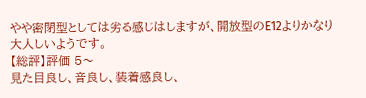やや密閉型としては劣る感じはしますが、開放型のE12よりかなり大人しいようです。
【総評】評価 5〜
見た目良し、音良し、装着感良し、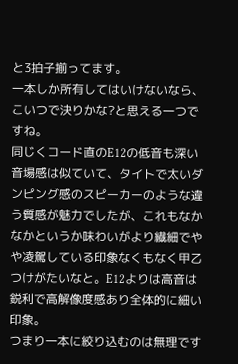と3拍子揃ってます。
一本しか所有してはいけないなら、こいつで決りかな?と思える一つですね。
同じくコード直のE12の低音も深い音場感は似ていて、タイトで太いダンピング感のスピーカーのような違う質感が魅力でしたが、これもなかなかというか味わいがより繊細でやや凌駕している印象なくもなく甲乙つけがたいなと。E12よりは高音は鋭利で高解像度感あり全体的に細い印象。
つまり一本に絞り込むのは無理です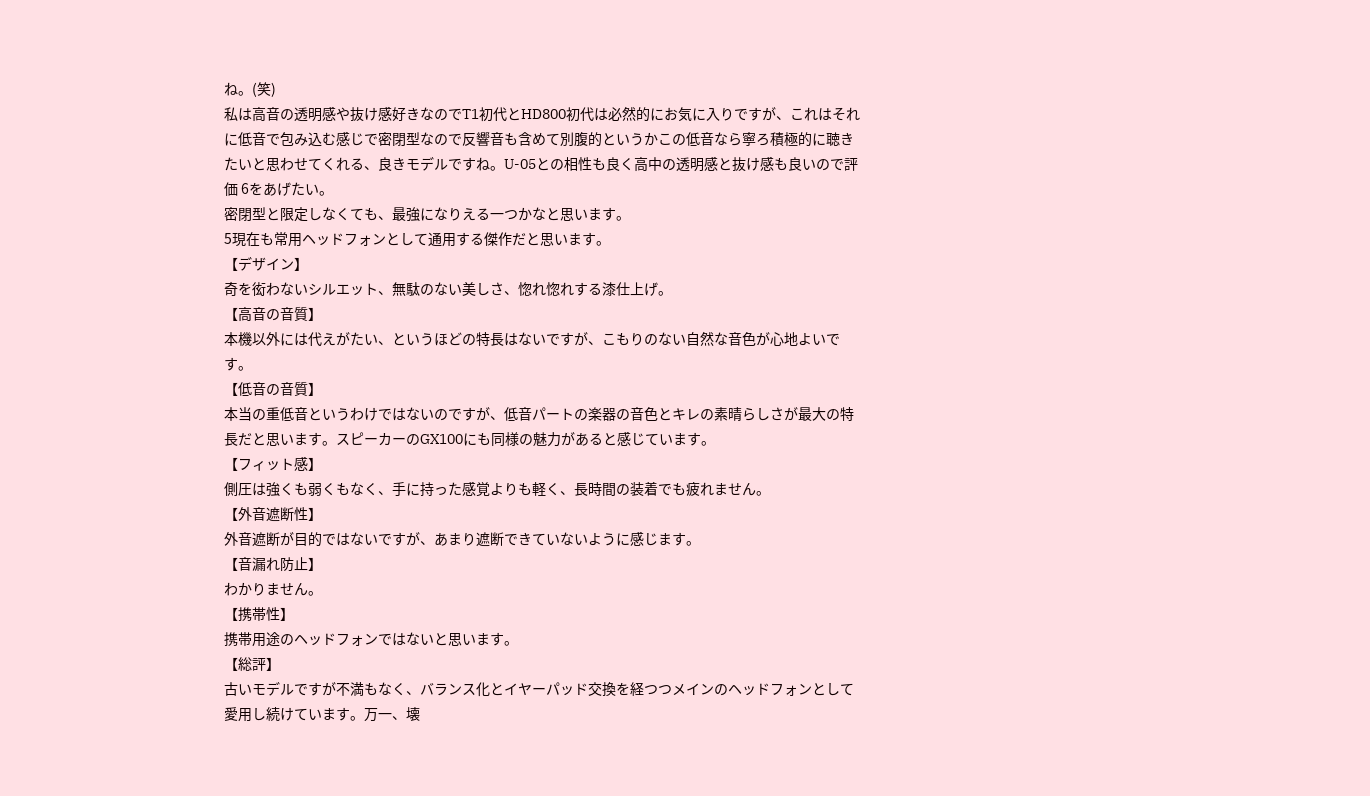ね。(笑)
私は高音の透明感や抜け感好きなのでT1初代とHD800初代は必然的にお気に入りですが、これはそれに低音で包み込む感じで密閉型なので反響音も含めて別腹的というかこの低音なら寧ろ積極的に聴きたいと思わせてくれる、良きモデルですね。U-05との相性も良く高中の透明感と抜け感も良いので評価 6をあげたい。
密閉型と限定しなくても、最強になりえる一つかなと思います。
5現在も常用ヘッドフォンとして通用する傑作だと思います。
【デザイン】
奇を衒わないシルエット、無駄のない美しさ、惚れ惚れする漆仕上げ。
【高音の音質】
本機以外には代えがたい、というほどの特長はないですが、こもりのない自然な音色が心地よいです。
【低音の音質】
本当の重低音というわけではないのですが、低音パートの楽器の音色とキレの素晴らしさが最大の特長だと思います。スピーカーのGX100にも同様の魅力があると感じています。
【フィット感】
側圧は強くも弱くもなく、手に持った感覚よりも軽く、長時間の装着でも疲れません。
【外音遮断性】
外音遮断が目的ではないですが、あまり遮断できていないように感じます。
【音漏れ防止】
わかりません。
【携帯性】
携帯用途のヘッドフォンではないと思います。
【総評】
古いモデルですが不満もなく、バランス化とイヤーパッド交換を経つつメインのヘッドフォンとして愛用し続けています。万一、壊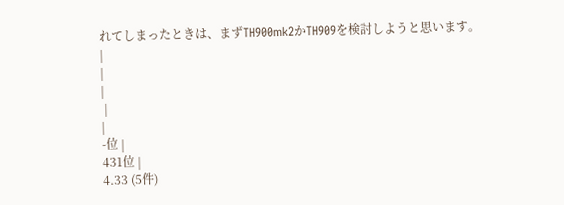れてしまったときは、まずTH900mk2かTH909を検討しようと思います。
|
|
|
 |
|
-位 |
431位 |
4.33 (5件)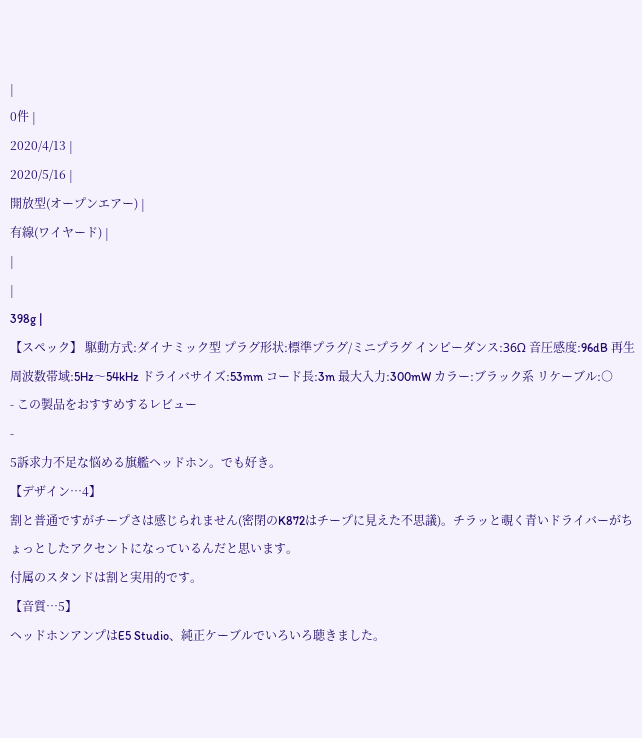|
0件 |
2020/4/13 |
2020/5/16 |
開放型(オープンエアー) |
有線(ワイヤード) |
|
|
398g |
【スペック】 駆動方式:ダイナミック型 プラグ形状:標準プラグ/ミニプラグ インピーダンス:36Ω 音圧感度:96dB 再生周波数帯域:5Hz〜54kHz ドライバサイズ:53mm コード長:3m 最大入力:300mW カラー:ブラック系 リケーブル:○
- この製品をおすすめするレビュー
-
5訴求力不足な悩める旗艦ヘッドホン。でも好き。
【デザイン…4】
割と普通ですがチープさは感じられません(密閉のK872はチープに見えた不思議)。チラッと覗く青いドライバーがちょっとしたアクセントになっているんだと思います。
付属のスタンドは割と実用的です。
【音質…5】
ヘッドホンアンプはE5 Studio、純正ケーブルでいろいろ聴きました。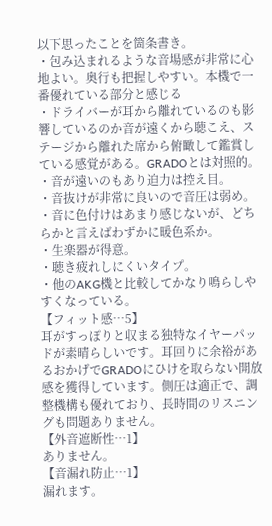以下思ったことを箇条書き。
・包み込まれるような音場感が非常に心地よい。奥行も把握しやすい。本機で一番優れている部分と感じる
・ドライバーが耳から離れているのも影響しているのか音が遠くから聴こえ、ステージから離れた席から俯瞰して鑑賞している感覚がある。GRADOとは対照的。
・音が遠いのもあり迫力は控え目。
・音抜けが非常に良いので音圧は弱め。
・音に色付けはあまり感じないが、どちらかと言えばわずかに暖色系か。
・生楽器が得意。
・聴き疲れしにくいタイプ。
・他のAKG機と比較してかなり鳴らしやすくなっている。
【フィット感…5】
耳がすっぽりと収まる独特なイヤーパッドが素晴らしいです。耳回りに余裕があるおかげでGRADOにひけを取らない開放感を獲得しています。側圧は適正で、調整機構も優れており、長時間のリスニングも問題ありません。
【外音遮断性…1】
ありません。
【音漏れ防止…1】
漏れます。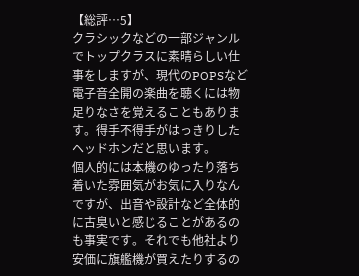【総評…5】
クラシックなどの一部ジャンルでトップクラスに素晴らしい仕事をしますが、現代のPOPSなど電子音全開の楽曲を聴くには物足りなさを覚えることもあります。得手不得手がはっきりしたヘッドホンだと思います。
個人的には本機のゆったり落ち着いた雰囲気がお気に入りなんですが、出音や設計など全体的に古臭いと感じることがあるのも事実です。それでも他社より安価に旗艦機が買えたりするの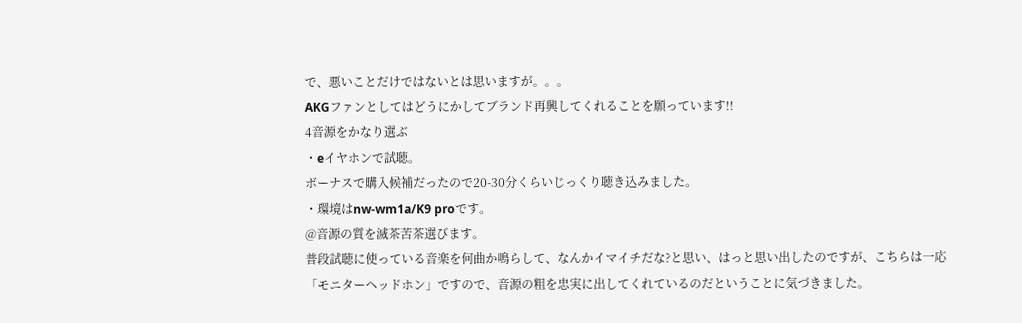で、悪いことだけではないとは思いますが。。。
AKGファンとしてはどうにかしてブランド再興してくれることを願っています!!
4音源をかなり選ぶ
・eイヤホンで試聴。
ボーナスで購入候補だったので20-30分くらいじっくり聴き込みました。
・環境はnw-wm1a/K9 proです。
@音源の質を滅茶苦茶選びます。
普段試聴に使っている音楽を何曲か鳴らして、なんかイマイチだな?と思い、はっと思い出したのですが、こちらは一応「モニターヘッドホン」ですので、音源の粗を忠実に出してくれているのだということに気づきました。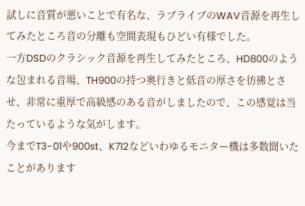試しに音質が悪いことで有名な、ラブライブのWAV音源を再生してみたところ音の分離も空間表現もひどい有様でした。
一方DSDのクラシック音源を再生してみたところ、HD800のような包まれる音場、TH900の持つ奥行きと低音の厚さを彷彿とさせ、非常に重厚で高級感のある音がしましたので、この感覚は当たっているような気がします。
今までT3-01や900st、K712などいわゆるモニター機は多数聞いたことがあります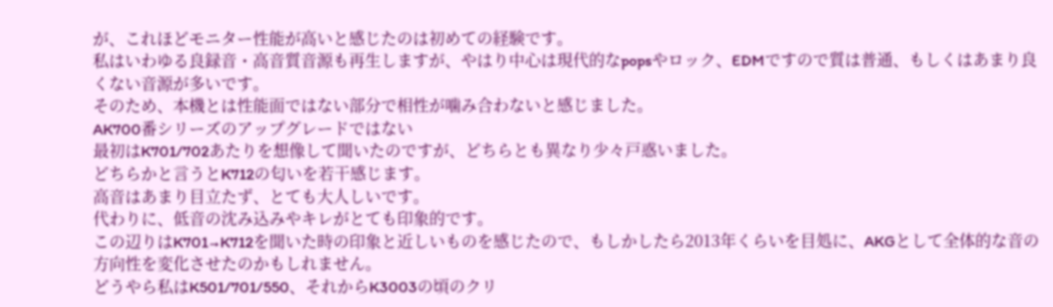が、これほどモニター性能が高いと感じたのは初めての経験です。
私はいわゆる良録音・高音質音源も再生しますが、やはり中心は現代的なpopsやロック、EDMですので質は普通、もしくはあまり良くない音源が多いです。
そのため、本機とは性能面ではない部分で相性が噛み合わないと感じました。
AK700番シリーズのアップグレードではない
最初はK701/702あたりを想像して聞いたのですが、どちらとも異なり少々戸惑いました。
どちらかと言うとK712の匂いを若干感じます。
高音はあまり目立たず、とても大人しいです。
代わりに、低音の沈み込みやキレがとても印象的です。
この辺りはK701→K712を聞いた時の印象と近しいものを感じたので、もしかしたら2013年くらいを目処に、AKGとして全体的な音の方向性を変化させたのかもしれません。
どうやら私はK501/701/550、それからK3003の頃のクリ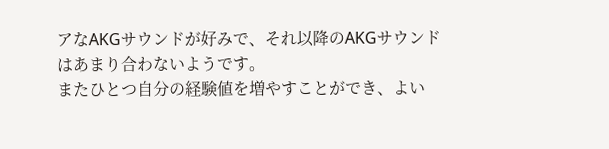アなAKGサウンドが好みで、それ以降のAKGサウンドはあまり合わないようです。
またひとつ自分の経験値を増やすことができ、よい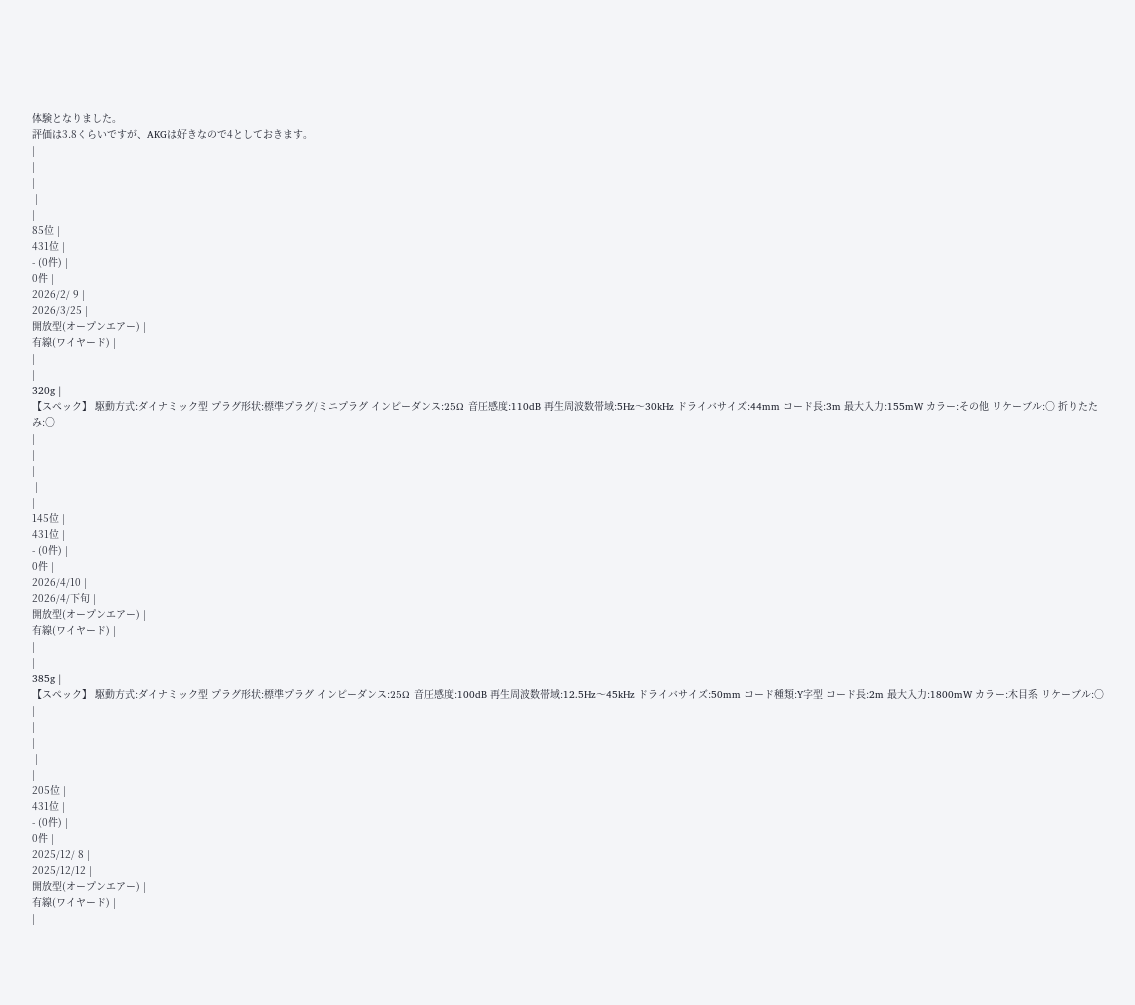体験となりました。
評価は3.8くらいですが、AKGは好きなので4としておきます。
|
|
|
 |
|
85位 |
431位 |
- (0件) |
0件 |
2026/2/ 9 |
2026/3/25 |
開放型(オープンエアー) |
有線(ワイヤード) |
|
|
320g |
【スペック】 駆動方式:ダイナミック型 プラグ形状:標準プラグ/ミニプラグ インピーダンス:25Ω 音圧感度:110dB 再生周波数帯域:5Hz〜30kHz ドライバサイズ:44mm コード長:3m 最大入力:155mW カラー:その他 リケーブル:○ 折りたたみ:○
|
|
|
 |
|
145位 |
431位 |
- (0件) |
0件 |
2026/4/10 |
2026/4/下旬 |
開放型(オープンエアー) |
有線(ワイヤード) |
|
|
385g |
【スペック】 駆動方式:ダイナミック型 プラグ形状:標準プラグ インピーダンス:25Ω 音圧感度:100dB 再生周波数帯域:12.5Hz〜45kHz ドライバサイズ:50mm コード種類:Y字型 コード長:2m 最大入力:1800mW カラー:木目系 リケーブル:○
|
|
|
 |
|
205位 |
431位 |
- (0件) |
0件 |
2025/12/ 8 |
2025/12/12 |
開放型(オープンエアー) |
有線(ワイヤード) |
|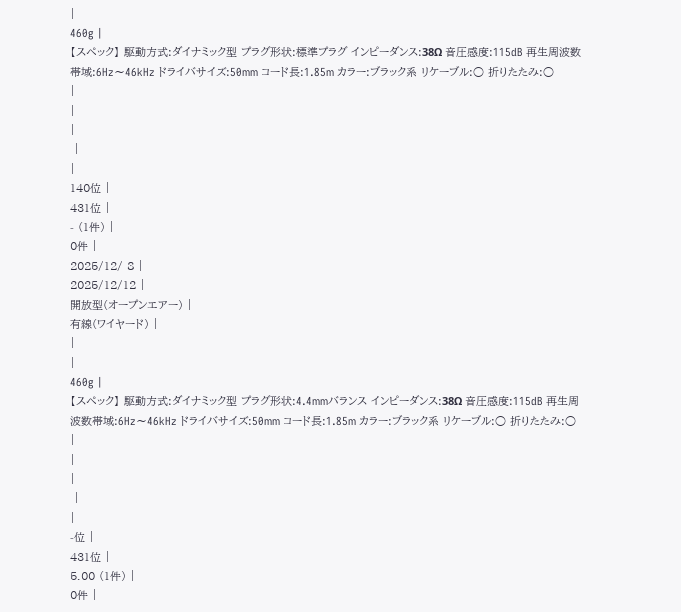|
460g |
【スペック】 駆動方式:ダイナミック型 プラグ形状:標準プラグ インピーダンス:38Ω 音圧感度:115dB 再生周波数帯域:6Hz〜46kHz ドライバサイズ:50mm コード長:1.85m カラー:ブラック系 リケーブル:○ 折りたたみ:○
|
|
|
 |
|
140位 |
431位 |
- (1件) |
0件 |
2025/12/ 8 |
2025/12/12 |
開放型(オープンエアー) |
有線(ワイヤード) |
|
|
460g |
【スペック】 駆動方式:ダイナミック型 プラグ形状:4.4mmバランス インピーダンス:38Ω 音圧感度:115dB 再生周波数帯域:6Hz〜46kHz ドライバサイズ:50mm コード長:1.85m カラー:ブラック系 リケーブル:○ 折りたたみ:○
|
|
|
 |
|
-位 |
431位 |
5.00 (1件) |
0件 |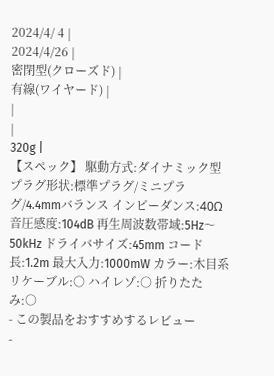2024/4/ 4 |
2024/4/26 |
密閉型(クローズド) |
有線(ワイヤード) |
|
|
320g |
【スペック】 駆動方式:ダイナミック型 プラグ形状:標準プラグ/ミニプラグ/4.4mmバランス インピーダンス:40Ω 音圧感度:104dB 再生周波数帯域:5Hz〜50kHz ドライバサイズ:45mm コード長:1.2m 最大入力:1000mW カラー:木目系 リケーブル:○ ハイレゾ:○ 折りたたみ:○
- この製品をおすすめするレビュー
-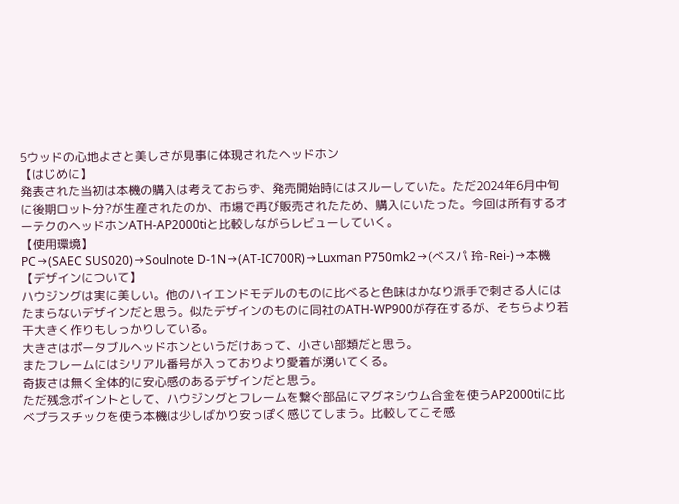5ウッドの心地よさと美しさが見事に体現されたヘッドホン
【はじめに】
発表された当初は本機の購入は考えておらず、発売開始時にはスルーしていた。ただ2024年6月中旬に後期ロット分?が生産されたのか、市場で再び販売されたため、購入にいたった。今回は所有するオーテクのヘッドホンATH-AP2000tiと比較しながらレビューしていく。
【使用環境】
PC→(SAEC SUS020)→Soulnote D-1N→(AT-IC700R)→Luxman P750mk2→(べスパ 玲-Rei-)→本機
【デザインについて】
ハウジングは実に美しい。他のハイエンドモデルのものに比べると色味はかなり派手で刺さる人にはたまらないデザインだと思う。似たデザインのものに同社のATH-WP900が存在するが、そちらより若干大きく作りもしっかりしている。
大きさはポータブルヘッドホンというだけあって、小さい部類だと思う。
またフレームにはシリアル番号が入っておりより愛着が湧いてくる。
奇抜さは無く全体的に安心感のあるデザインだと思う。
ただ残念ポイントとして、ハウジングとフレームを繋ぐ部品にマグネシウム合金を使うAP2000tiに比べプラスチックを使う本機は少しばかり安っぽく感じてしまう。比較してこそ感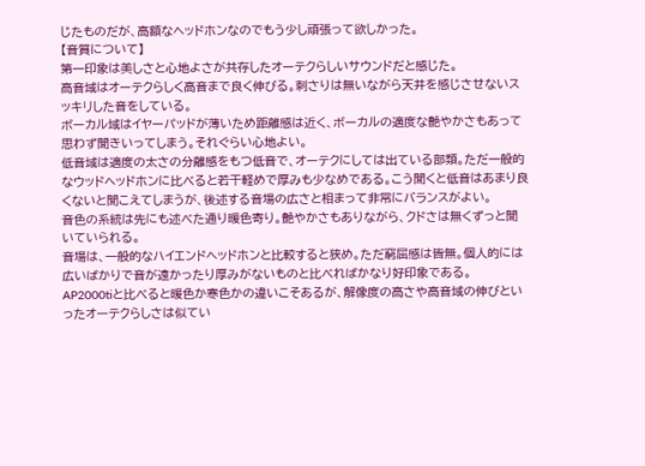じたものだが、高額なヘッドホンなのでもう少し頑張って欲しかった。
【音質について】
第一印象は美しさと心地よさが共存したオーテクらしいサウンドだと感じた。
高音域はオーテクらしく高音まで良く伸びる。刺さりは無いながら天井を感じさせないスッキリした音をしている。
ボーカル域はイヤーパッドが薄いため距離感は近く、ボーカルの適度な艶やかさもあって思わず聞きいってしまう。それぐらい心地よい。
低音域は適度の太さの分離感をもつ低音で、オーテクにしては出ている部類。ただ一般的なウッドヘッドホンに比べると若干軽めで厚みも少なめである。こう聞くと低音はあまり良くないと聞こえてしまうが、後述する音場の広さと相まって非常にバランスがよい。
音色の系統は先にも述べた通り暖色寄り。艶やかさもありながら、クドさは無くずっと聞いていられる。
音場は、一般的なハイエンドヘッドホンと比較すると狭め。ただ窮屈感は皆無。個人的には広いばかりで音が遠かったり厚みがないものと比べればかなり好印象である。
AP2000tiと比べると暖色か寒色かの違いこそあるが、解像度の高さや高音域の伸びといったオーテクらしさは似てい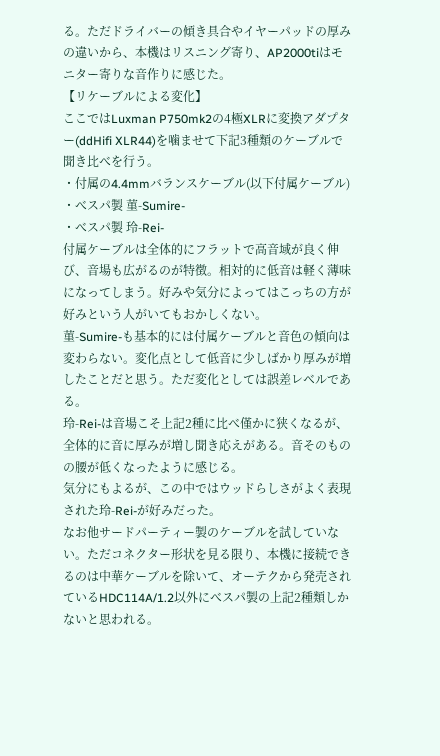る。ただドライバーの傾き具合やイヤーパッドの厚みの違いから、本機はリスニング寄り、AP2000tiはモニター寄りな音作りに感じた。
【リケーブルによる変化】
ここではLuxman P750mk2の4極XLRに変換アダプター(ddHifi XLR44)を噛ませて下記3種類のケーブルで聞き比べを行う。
・付属の4.4mmバランスケーブル(以下付属ケーブル)
・べスパ製 菫-Sumire-
・べスパ製 玲-Rei-
付属ケーブルは全体的にフラットで高音域が良く伸び、音場も広がるのが特徴。相対的に低音は軽く薄味になってしまう。好みや気分によってはこっちの方が好みという人がいてもおかしくない。
菫-Sumire-も基本的には付属ケーブルと音色の傾向は変わらない。変化点として低音に少しばかり厚みが増したことだと思う。ただ変化としては誤差レベルである。
玲-Rei-は音場こそ上記2種に比べ僅かに狭くなるが、全体的に音に厚みが増し聞き応えがある。音そのものの腰が低くなったように感じる。
気分にもよるが、この中ではウッドらしさがよく表現された玲-Rei-が好みだった。
なお他サードパーティー製のケーブルを試していない。ただコネクター形状を見る限り、本機に接続できるのは中華ケーブルを除いて、オーテクから発売されているHDC114A/1.2以外にべスパ製の上記2種類しかないと思われる。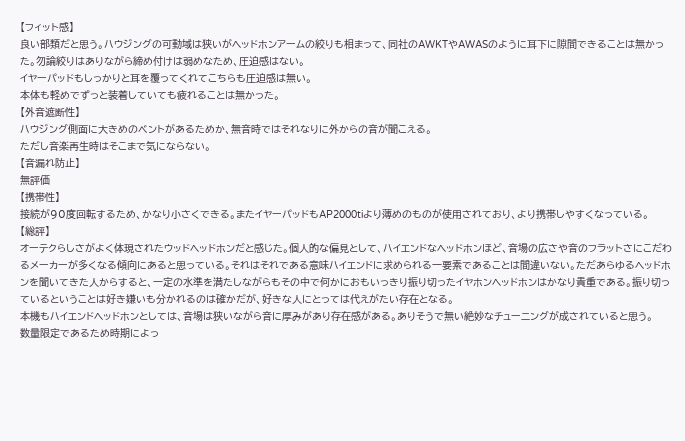【フィット感】
良い部類だと思う。ハウジングの可動域は狭いがヘッドホンアームの絞りも相まって、同社のAWKTやAWASのように耳下に隙間できることは無かった。勿論絞りはありながら締め付けは弱めなため、圧迫感はない。
イヤーパッドもしっかりと耳を覆ってくれてこちらも圧迫感は無い。
本体も軽めでずっと装着していても疲れることは無かった。
【外音遮断性】
ハウジング側面に大きめのベントがあるためか、無音時ではそれなりに外からの音が聞こえる。
ただし音楽再生時はそこまで気にならない。
【音漏れ防止】
無評価
【携帯性】
接続が90度回転するため、かなり小さくできる。またイヤーパッドもAP2000tiより薄めのものが使用されており、より携帯しやすくなっている。
【総評】
オーテクらしさがよく体現されたウッドヘッドホンだと感じた。個人的な偏見として、ハイエンドなヘッドホンほど、音場の広さや音のフラットさにこだわるメーカーが多くなる傾向にあると思っている。それはそれである意味ハイエンドに求められる一要素であることは間違いない。ただあらゆるヘッドホンを聞いてきた人からすると、一定の水準を満たしながらもその中で何かにおもいっきり振り切ったイヤホンヘッドホンはかなり貴重である。振り切っているということは好き嫌いも分かれるのは確かだが、好きな人にとっては代えがたい存在となる。
本機もハイエンドヘッドホンとしては、音場は狭いながら音に厚みがあり存在感がある。ありそうで無い絶妙なチューニングが成されていると思う。
数量限定であるため時期によっ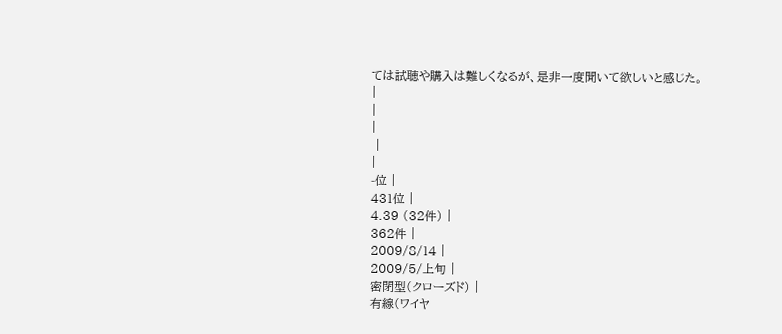ては試聴や購入は難しくなるが、是非一度聞いて欲しいと感じた。
|
|
|
 |
|
-位 |
431位 |
4.39 (32件) |
362件 |
2009/8/14 |
2009/5/上旬 |
密閉型(クローズド) |
有線(ワイヤ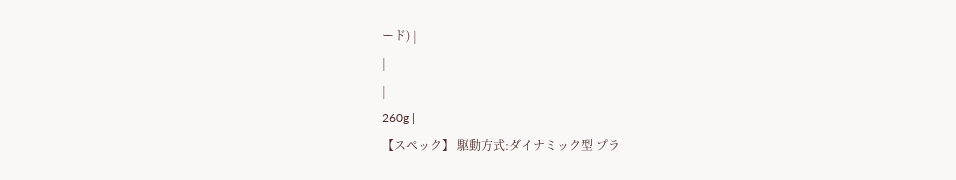ード) |
|
|
260g |
【スペック】 駆動方式:ダイナミック型 プラ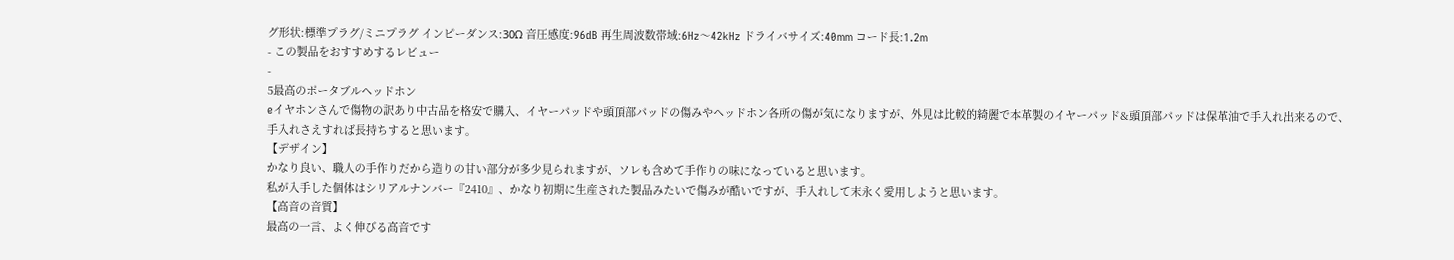グ形状:標準プラグ/ミニプラグ インピーダンス:30Ω 音圧感度:96dB 再生周波数帯域:6Hz〜42kHz ドライバサイズ:40mm コード長:1.2m
- この製品をおすすめするレビュー
-
5最高のポータブルヘッドホン
eイヤホンさんで傷物の訳あり中古品を格安で購入、イヤーパッドや頭頂部パッドの傷みやヘッドホン各所の傷が気になりますが、外見は比較的綺麗で本革製のイヤーパッド&頭頂部パッドは保革油で手入れ出来るので、手入れさえすれば長持ちすると思います。
【デザイン】
かなり良い、職人の手作りだから造りの甘い部分が多少見られますが、ソレも含めて手作りの味になっていると思います。
私が入手した個体はシリアルナンバー『2410』、かなり初期に生産された製品みたいで傷みが酷いですが、手入れして末永く愛用しようと思います。
【高音の音質】
最高の一言、よく伸びる高音です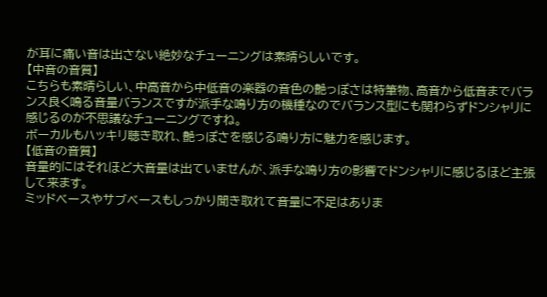が耳に痛い音は出さない絶妙なチューニングは素晴らしいです。
【中音の音質】
こちらも素晴らしい、中高音から中低音の楽器の音色の艶っぽさは特筆物、高音から低音までバランス良く鳴る音量バランスですが派手な鳴り方の機種なのでバランス型にも関わらずドンシャリに感じるのが不思議なチューニングですね。
ボーカルもハッキリ聴き取れ、艶っぽさを感じる鳴り方に魅力を感じます。
【低音の音質】
音量的にはそれほど大音量は出ていませんが、派手な鳴り方の影響でドンシャリに感じるほど主張して来ます。
ミッドベースやサブベースもしっかり聞き取れて音量に不足はありま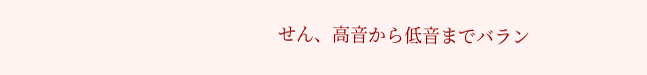せん、高音から低音までバラン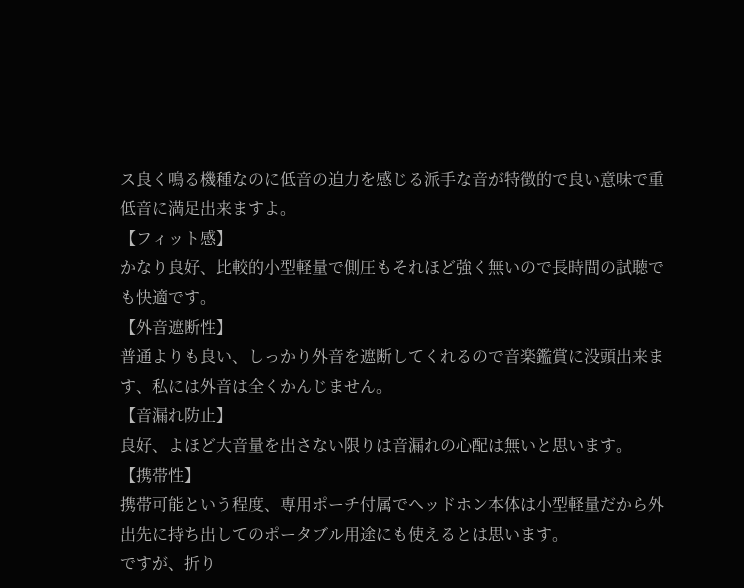ス良く鳴る機種なのに低音の迫力を感じる派手な音が特徴的で良い意味で重低音に満足出来ますよ。
【フィット感】
かなり良好、比較的小型軽量で側圧もそれほど強く無いので長時間の試聴でも快適です。
【外音遮断性】
普通よりも良い、しっかり外音を遮断してくれるので音楽鑑賞に没頭出来ます、私には外音は全くかんじません。
【音漏れ防止】
良好、よほど大音量を出さない限りは音漏れの心配は無いと思います。
【携帯性】
携帯可能という程度、専用ポーチ付属でヘッドホン本体は小型軽量だから外出先に持ち出してのポータブル用途にも使えるとは思います。
ですが、折り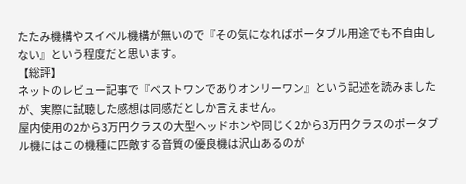たたみ機構やスイベル機構が無いので『その気になればポータブル用途でも不自由しない』という程度だと思います。
【総評】
ネットのレビュー記事で『ベストワンでありオンリーワン』という記述を読みましたが、実際に試聴した感想は同感だとしか言えません。
屋内使用の2から3万円クラスの大型ヘッドホンや同じく2から3万円クラスのポータブル機にはこの機種に匹敵する音質の優良機は沢山あるのが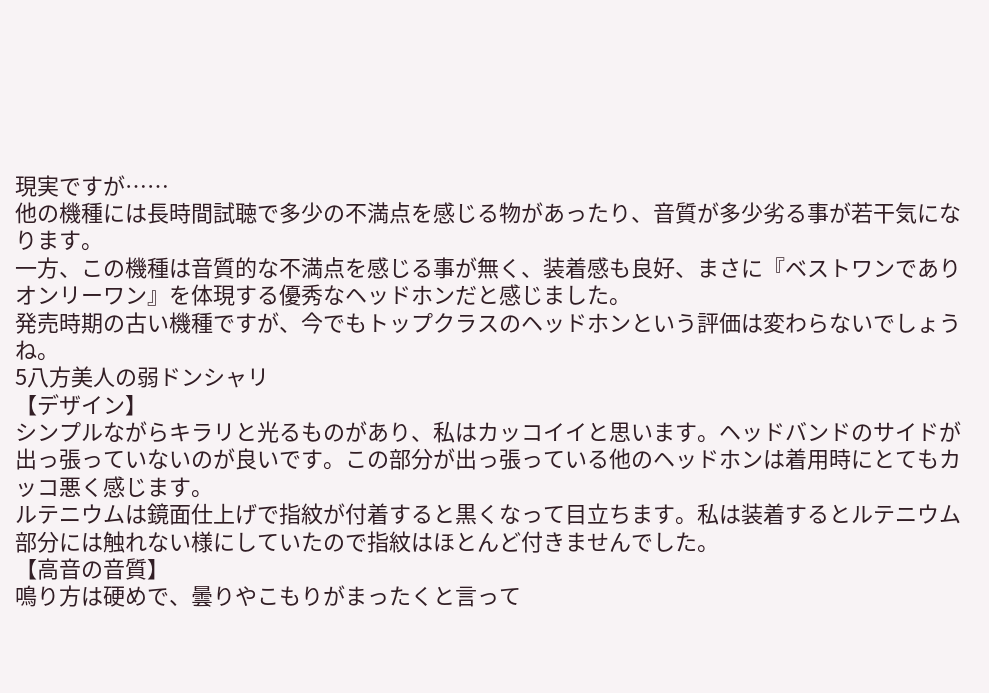現実ですが……
他の機種には長時間試聴で多少の不満点を感じる物があったり、音質が多少劣る事が若干気になります。
一方、この機種は音質的な不満点を感じる事が無く、装着感も良好、まさに『ベストワンでありオンリーワン』を体現する優秀なヘッドホンだと感じました。
発売時期の古い機種ですが、今でもトップクラスのヘッドホンという評価は変わらないでしょうね。
5八方美人の弱ドンシャリ
【デザイン】
シンプルながらキラリと光るものがあり、私はカッコイイと思います。ヘッドバンドのサイドが出っ張っていないのが良いです。この部分が出っ張っている他のヘッドホンは着用時にとてもカッコ悪く感じます。
ルテニウムは鏡面仕上げで指紋が付着すると黒くなって目立ちます。私は装着するとルテニウム部分には触れない様にしていたので指紋はほとんど付きませんでした。
【高音の音質】
鳴り方は硬めで、曇りやこもりがまったくと言って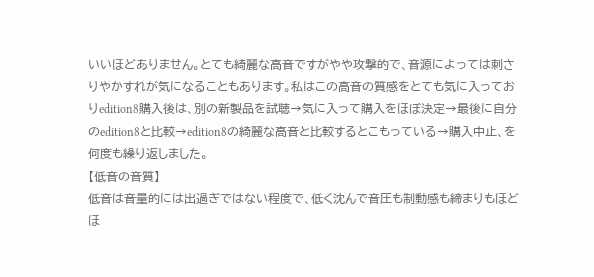いいほどありません。とても綺麗な高音ですがやや攻撃的で、音源によっては刺さりやかすれが気になることもあります。私はこの高音の質感をとても気に入っておりedition8購入後は、別の新製品を試聴→気に入って購入をほぼ決定→最後に自分のedition8と比較→edition8の綺麗な高音と比較するとこもっている→購入中止、を何度も繰り返しました。
【低音の音質】
低音は音量的には出過ぎではない程度で、低く沈んで音圧も制動感も締まりもほどほ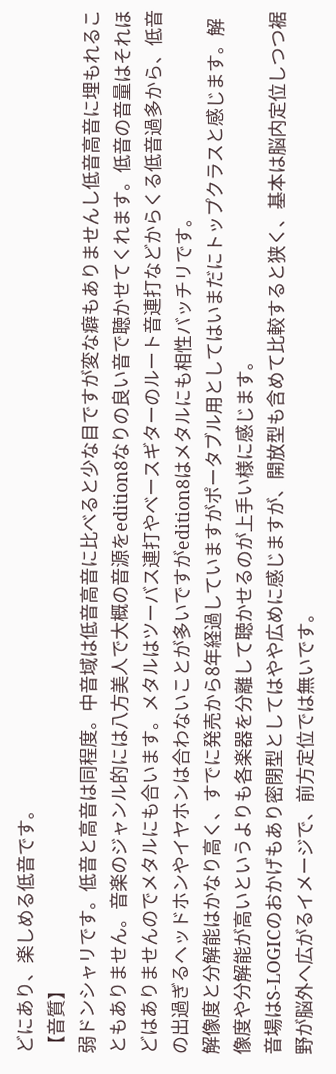どにあり、楽しめる低音です。
【音質】
弱ドンシャリです。低音と高音は同程度。中音域は低音高音に比べると少な目ですが変な癖もありませんし低音高音に埋もれることもありません。音楽のジャンル的には八方美人で大概の音源をedition8なりの良い音で聴かせてくれます。低音の音量はそれほどはありませんのでメタルにも合います。メタルはツーバス連打やベースギターのルート音連打などからくる低音過多から、低音の出過ぎるヘッドホンやイヤホンは合わないことが多いですがedition8はメタルにも相性バッチリです。
解像度と分解能はかなり高く、すでに発売から8年経過していますがポータブル用としてはいまだにトップクラスと感じます。解像度や分解能が高いというよりも各楽器を分離して聴かせるのが上手い様に感じます。
音場はS-LOGICのおかげもあり密閉型としてはやや広めに感じますが、開放型も含めて比較すると狭く、基本は脳内定位しつつ裾野が脳外へ広がるイメージで、前方定位では無いです。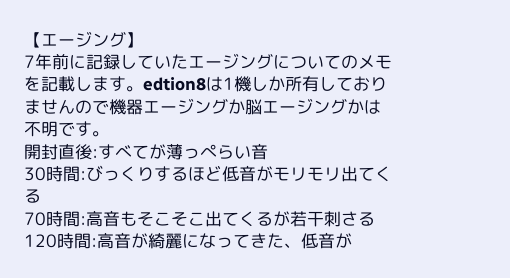【エージング】
7年前に記録していたエージングについてのメモを記載します。edtion8は1機しか所有しておりませんので機器エージングか脳エージングかは不明です。
開封直後:すべてが薄っぺらい音
30時間:びっくりするほど低音がモリモリ出てくる
70時間:高音もそこそこ出てくるが若干刺さる
120時間:高音が綺麗になってきた、低音が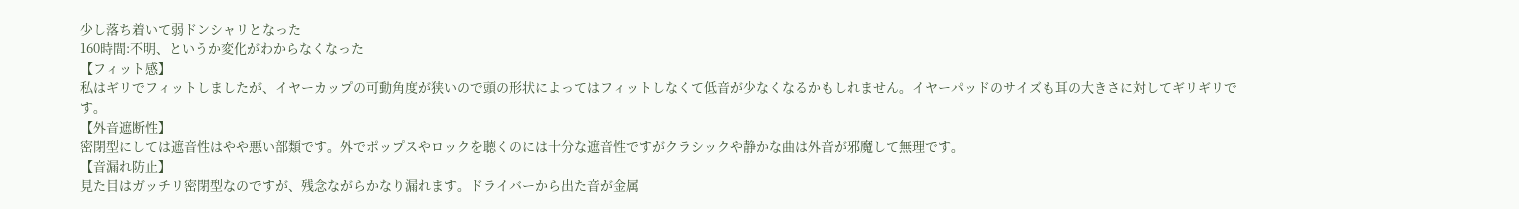少し落ち着いて弱ドンシャリとなった
160時間:不明、というか変化がわからなくなった
【フィット感】
私はギリでフィットしましたが、イヤーカップの可動角度が狭いので頭の形状によってはフィットしなくて低音が少なくなるかもしれません。イヤーパッドのサイズも耳の大きさに対してギリギリです。
【外音遮断性】
密閉型にしては遮音性はやや悪い部類です。外でポップスやロックを聴くのには十分な遮音性ですがクラシックや静かな曲は外音が邪魔して無理です。
【音漏れ防止】
見た目はガッチリ密閉型なのですが、残念ながらかなり漏れます。ドライバーから出た音が金属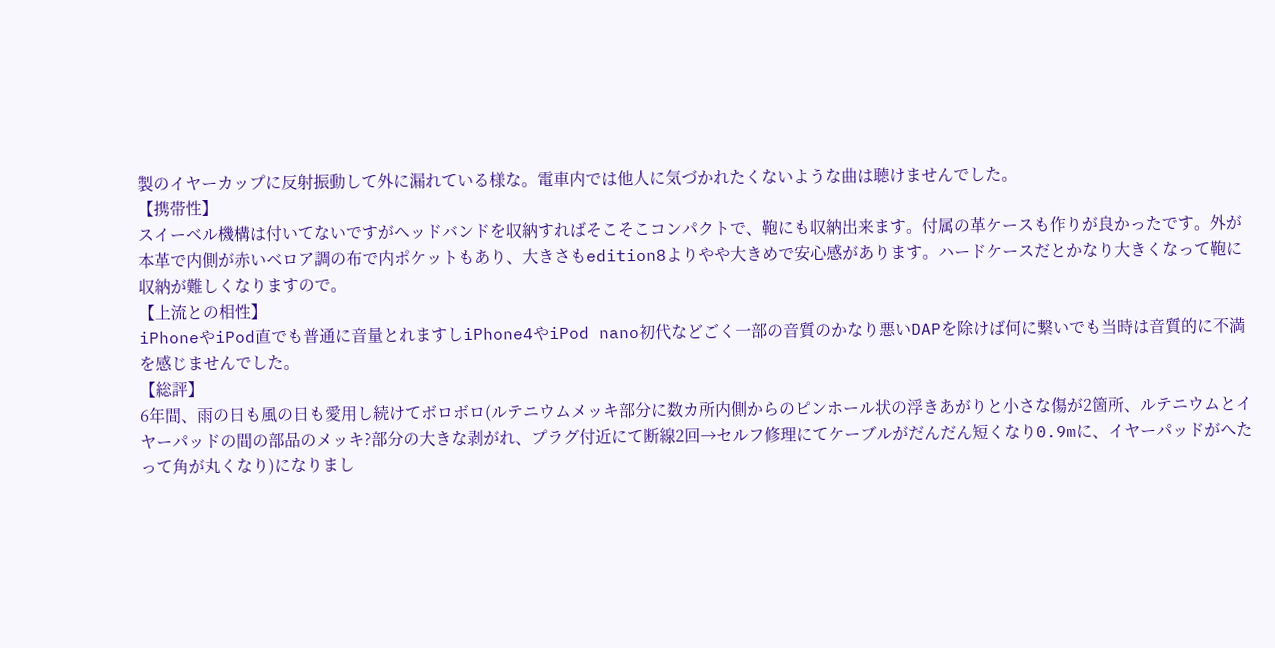製のイヤーカップに反射振動して外に漏れている様な。電車内では他人に気づかれたくないような曲は聴けませんでした。
【携帯性】
スイーベル機構は付いてないですがヘッドバンドを収納すればそこそこコンパクトで、鞄にも収納出来ます。付属の革ケースも作りが良かったです。外が本革で内側が赤いベロア調の布で内ポケットもあり、大きさもedition8よりやや大きめで安心感があります。ハードケースだとかなり大きくなって鞄に収納が難しくなりますので。
【上流との相性】
iPhoneやiPod直でも普通に音量とれますしiPhone4やiPod nano初代などごく一部の音質のかなり悪いDAPを除けば何に繋いでも当時は音質的に不満を感じませんでした。
【総評】
6年間、雨の日も風の日も愛用し続けてボロボロ(ルテニウムメッキ部分に数カ所内側からのピンホール状の浮きあがりと小さな傷が2箇所、ルテニウムとイヤーパッドの間の部品のメッキ?部分の大きな剥がれ、プラグ付近にて断線2回→セルフ修理にてケーブルがだんだん短くなり0.9mに、イヤーパッドがへたって角が丸くなり)になりまし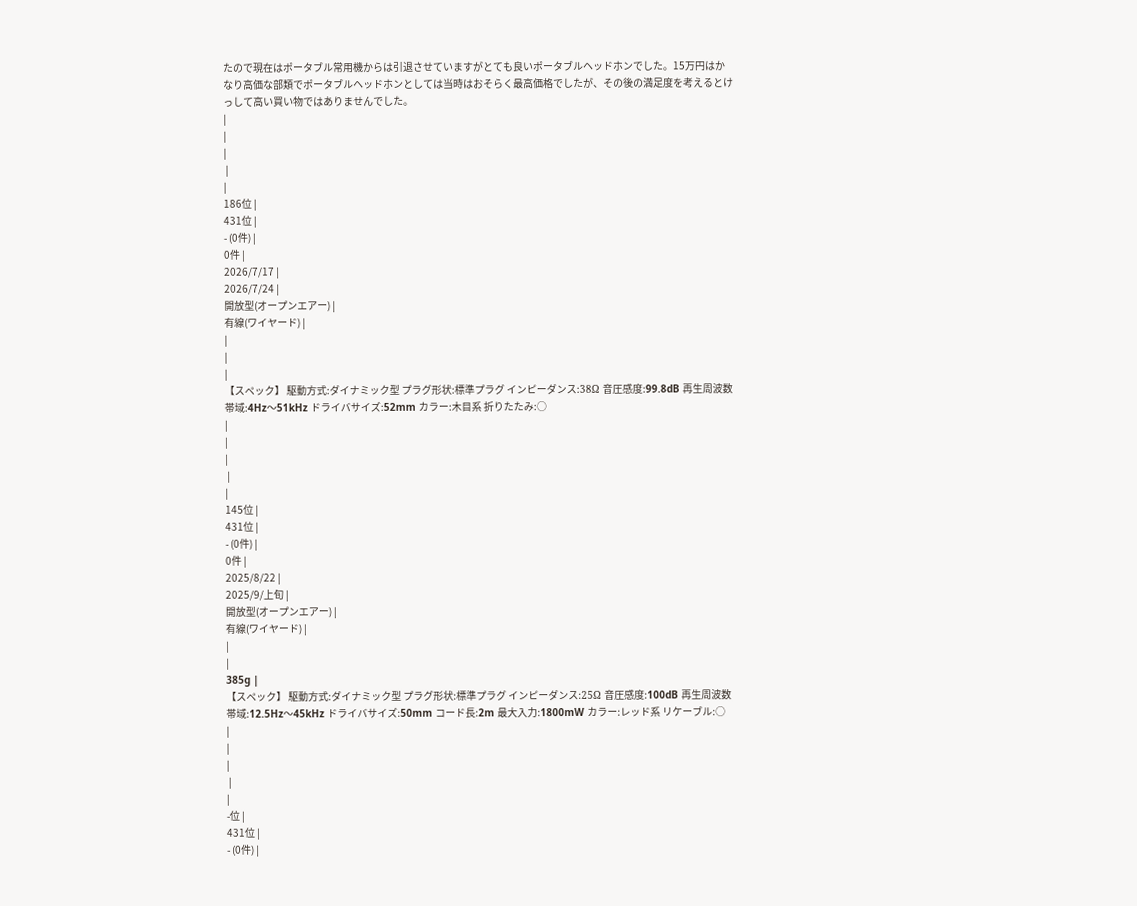たので現在はポータブル常用機からは引退させていますがとても良いポータブルヘッドホンでした。15万円はかなり高価な部類でポータブルヘッドホンとしては当時はおそらく最高価格でしたが、その後の満足度を考えるとけっして高い買い物ではありませんでした。
|
|
|
 |
|
186位 |
431位 |
- (0件) |
0件 |
2026/7/17 |
2026/7/24 |
開放型(オープンエアー) |
有線(ワイヤード) |
|
|
|
【スペック】 駆動方式:ダイナミック型 プラグ形状:標準プラグ インピーダンス:38Ω 音圧感度:99.8dB 再生周波数帯域:4Hz〜51kHz ドライバサイズ:52mm カラー:木目系 折りたたみ:○
|
|
|
 |
|
145位 |
431位 |
- (0件) |
0件 |
2025/8/22 |
2025/9/上旬 |
開放型(オープンエアー) |
有線(ワイヤード) |
|
|
385g |
【スペック】 駆動方式:ダイナミック型 プラグ形状:標準プラグ インピーダンス:25Ω 音圧感度:100dB 再生周波数帯域:12.5Hz〜45kHz ドライバサイズ:50mm コード長:2m 最大入力:1800mW カラー:レッド系 リケーブル:○
|
|
|
 |
|
-位 |
431位 |
- (0件) |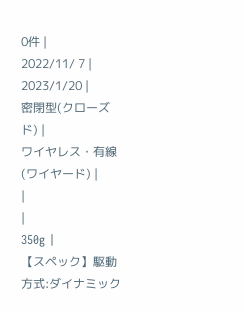0件 |
2022/11/ 7 |
2023/1/20 |
密閉型(クローズド) |
ワイヤレス・有線(ワイヤード) |
|
|
350g |
【スペック】駆動方式:ダイナミック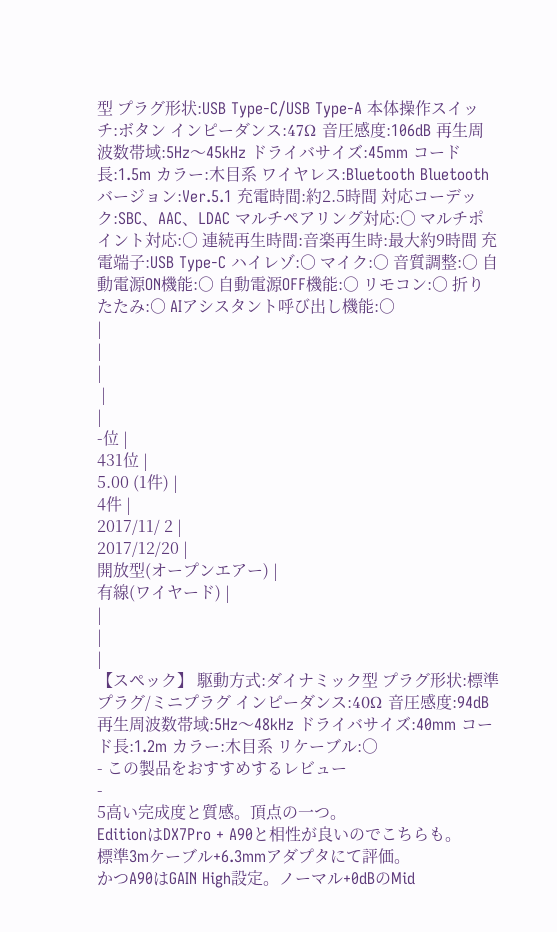型 プラグ形状:USB Type-C/USB Type-A 本体操作スイッチ:ボタン インピーダンス:47Ω 音圧感度:106dB 再生周波数帯域:5Hz〜45kHz ドライバサイズ:45mm コード長:1.5m カラー:木目系 ワイヤレス:Bluetooth Bluetoothバージョン:Ver.5.1 充電時間:約2.5時間 対応コーデック:SBC、AAC、LDAC マルチペアリング対応:○ マルチポイント対応:○ 連続再生時間:音楽再生時:最大約9時間 充電端子:USB Type-C ハイレゾ:○ マイク:○ 音質調整:○ 自動電源ON機能:○ 自動電源OFF機能:○ リモコン:○ 折りたたみ:○ AIアシスタント呼び出し機能:○
|
|
|
 |
|
-位 |
431位 |
5.00 (1件) |
4件 |
2017/11/ 2 |
2017/12/20 |
開放型(オープンエアー) |
有線(ワイヤード) |
|
|
|
【スペック】 駆動方式:ダイナミック型 プラグ形状:標準プラグ/ミニプラグ インピーダンス:40Ω 音圧感度:94dB 再生周波数帯域:5Hz〜48kHz ドライバサイズ:40mm コード長:1.2m カラー:木目系 リケーブル:○
- この製品をおすすめするレビュー
-
5高い完成度と質感。頂点の一つ。
EditionはDX7Pro + A90と相性が良いのでこちらも。
標準3mケーブル+6.3mmアダプタにて評価。
かつA90はGAIN High設定。ノーマル+0dBのMid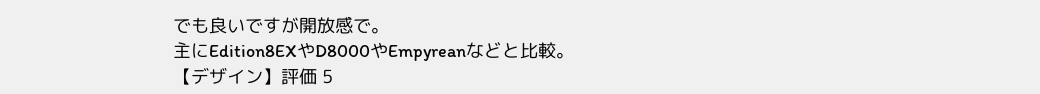でも良いですが開放感で。
主にEdition8EXやD8000やEmpyreanなどと比較。
【デザイン】評価 5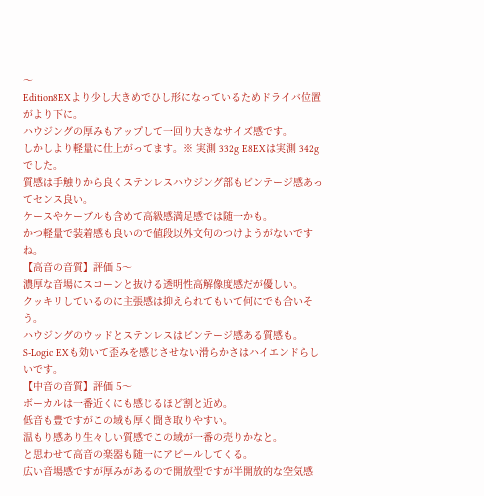〜
Edition8EXより少し大きめでひし形になっているためドライバ位置がより下に。
ハウジングの厚みもアップして一回り大きなサイズ感です。
しかしより軽量に仕上がってます。※ 実測 332g E8EXは実測 342gでした。
質感は手触りから良くステンレスハウジング部もビンテージ感あってセンス良い。
ケースやケーブルも含めて高級感満足感では随一かも。
かつ軽量で装着感も良いので値段以外文句のつけようがないですね。
【高音の音質】評価 5〜
濃厚な音場にスコーンと抜ける透明性高解像度感だが優しい。
クッキリしているのに主張感は抑えられてもいて何にでも合いそう。
ハウジングのウッドとステンレスはビンテージ感ある質感も。
S-Logic EXも効いて歪みを感じさせない滑らかさはハイエンドらしいです。
【中音の音質】評価 5〜
ボーカルは一番近くにも感じるほど割と近め。
低音も豊ですがこの域も厚く聞き取りやすい。
温もり感あり生々しい質感でこの域が一番の売りかなと。
と思わせて高音の楽器も随一にアピールしてくる。
広い音場感ですが厚みがあるので開放型ですが半開放的な空気感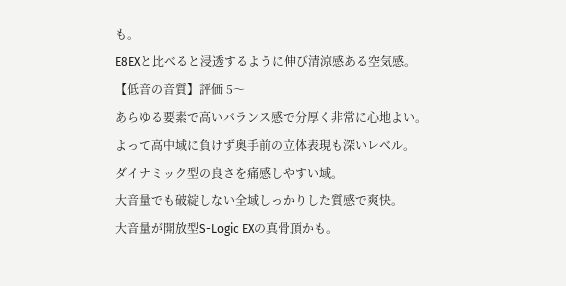も。
E8EXと比べると浸透するように伸び清涼感ある空気感。
【低音の音質】評価 5〜
あらゆる要素で高いバランス感で分厚く非常に心地よい。
よって高中域に負けず奥手前の立体表現も深いレベル。
ダイナミック型の良さを痛感しやすい域。
大音量でも破綻しない全域しっかりした質感で爽快。
大音量が開放型S-Logic EXの真骨頂かも。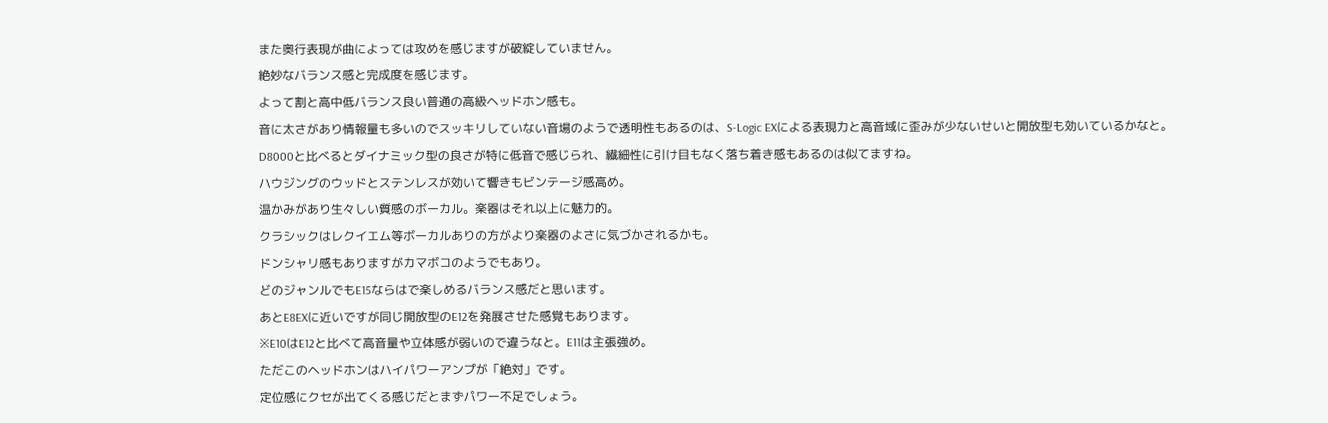また奥行表現が曲によっては攻めを感じますが破綻していません。
絶妙なバランス感と完成度を感じます。
よって割と高中低バランス良い普通の高級ヘッドホン感も。
音に太さがあり情報量も多いのでスッキリしていない音場のようで透明性もあるのは、S-Logic EXによる表現力と高音域に歪みが少ないせいと開放型も効いているかなと。
D8000と比べるとダイナミック型の良さが特に低音で感じられ、繊細性に引け目もなく落ち着き感もあるのは似てますね。
ハウジングのウッドとステンレスが効いて響きもビンテージ感高め。
温かみがあり生々しい質感のボーカル。楽器はそれ以上に魅力的。
クラシックはレクイエム等ボーカルありの方がより楽器のよさに気づかされるかも。
ドンシャリ感もありますがカマボコのようでもあり。
どのジャンルでもE15ならはで楽しめるバランス感だと思います。
あとE8EXに近いですが同じ開放型のE12を発展させた感覚もあります。
※E10はE12と比べて高音量や立体感が弱いので違うなと。E11は主張強め。
ただこのヘッドホンはハイパワーアンプが「絶対」です。
定位感にクセが出てくる感じだとまずパワー不足でしょう。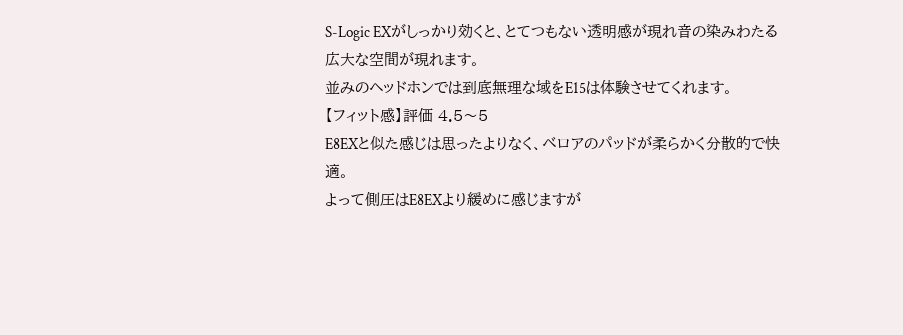S-Logic EXがしっかり効くと、とてつもない透明感が現れ音の染みわたる広大な空間が現れます。
並みのヘッドホンでは到底無理な域をE15は体験させてくれます。
【フィット感】評価 4.5〜5
E8EXと似た感じは思ったよりなく、ベロアのパッドが柔らかく分散的で快適。
よって側圧はE8EXより緩めに感じますが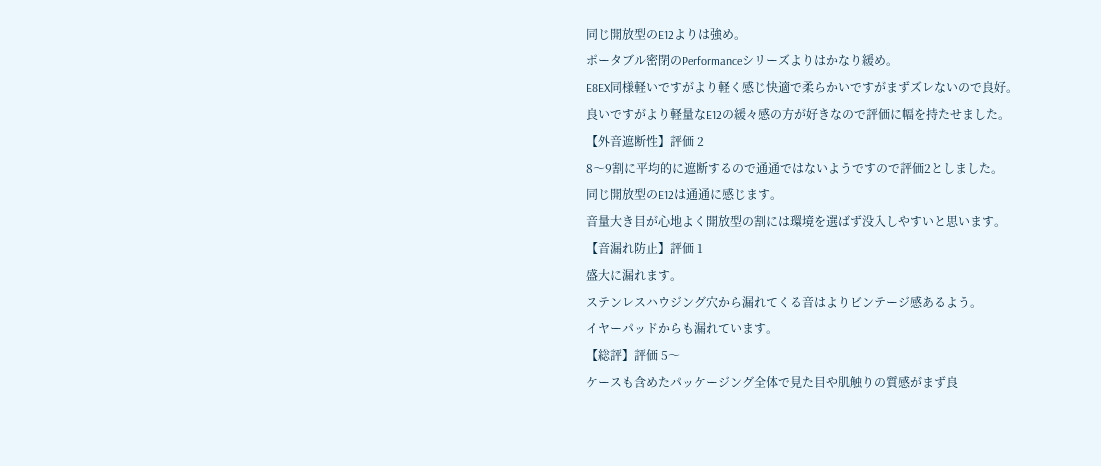同じ開放型のE12よりは強め。
ポータブル密閉のPerformanceシリーズよりはかなり緩め。
E8EX同様軽いですがより軽く感じ快適で柔らかいですがまずズレないので良好。
良いですがより軽量なE12の緩々感の方が好きなので評価に幅を持たせました。
【外音遮断性】評価 2
8〜9割に平均的に遮断するので通通ではないようですので評価2としました。
同じ開放型のE12は通通に感じます。
音量大き目が心地よく開放型の割には環境を選ばず没入しやすいと思います。
【音漏れ防止】評価 1
盛大に漏れます。
ステンレスハウジング穴から漏れてくる音はよりビンテージ感あるよう。
イヤーパッドからも漏れています。
【総評】評価 5〜
ケースも含めたパッケージング全体で見た目や肌触りの質感がまず良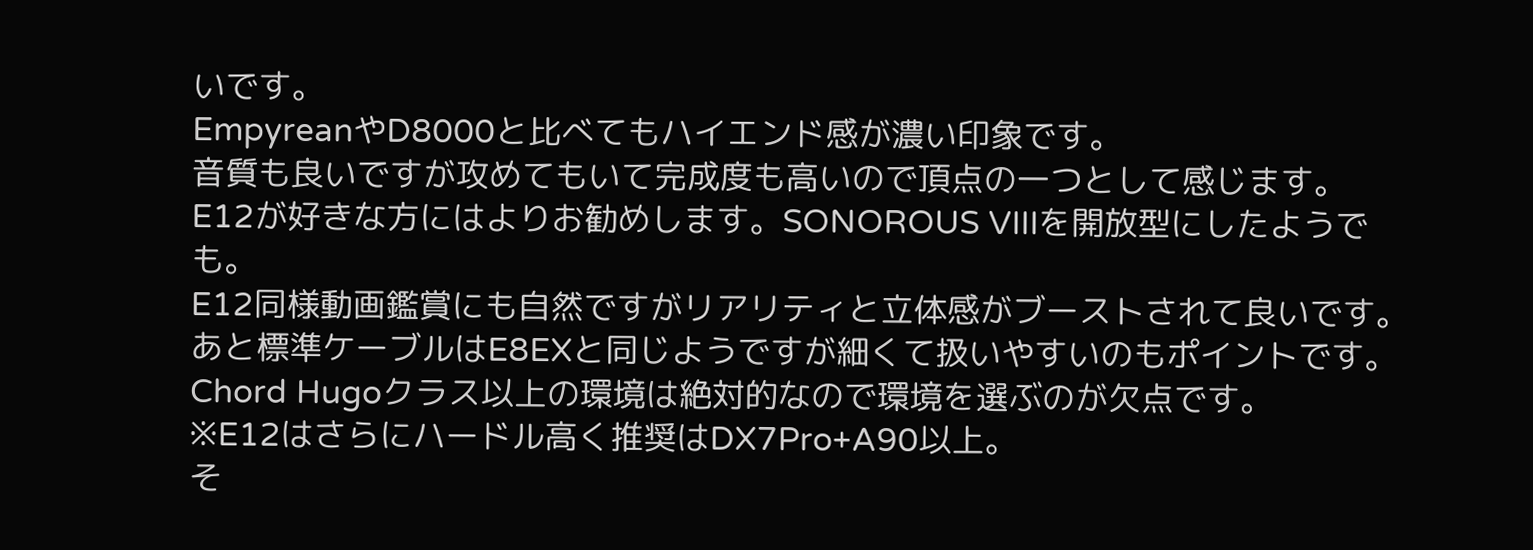いです。
EmpyreanやD8000と比べてもハイエンド感が濃い印象です。
音質も良いですが攻めてもいて完成度も高いので頂点の一つとして感じます。
E12が好きな方にはよりお勧めします。SONOROUS VIIIを開放型にしたようでも。
E12同様動画鑑賞にも自然ですがリアリティと立体感がブーストされて良いです。
あと標準ケーブルはE8EXと同じようですが細くて扱いやすいのもポイントです。
Chord Hugoクラス以上の環境は絶対的なので環境を選ぶのが欠点です。
※E12はさらにハードル高く推奨はDX7Pro+A90以上。
そ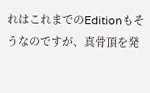れはこれまでのEditionもそうなのですが、真骨頂を発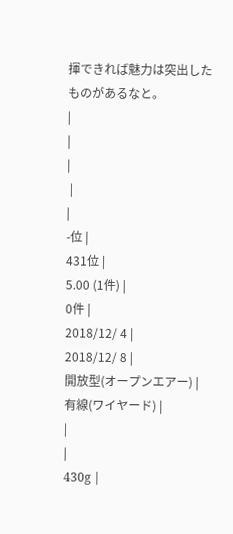揮できれば魅力は突出したものがあるなと。
|
|
|
 |
|
-位 |
431位 |
5.00 (1件) |
0件 |
2018/12/ 4 |
2018/12/ 8 |
開放型(オープンエアー) |
有線(ワイヤード) |
|
|
430g |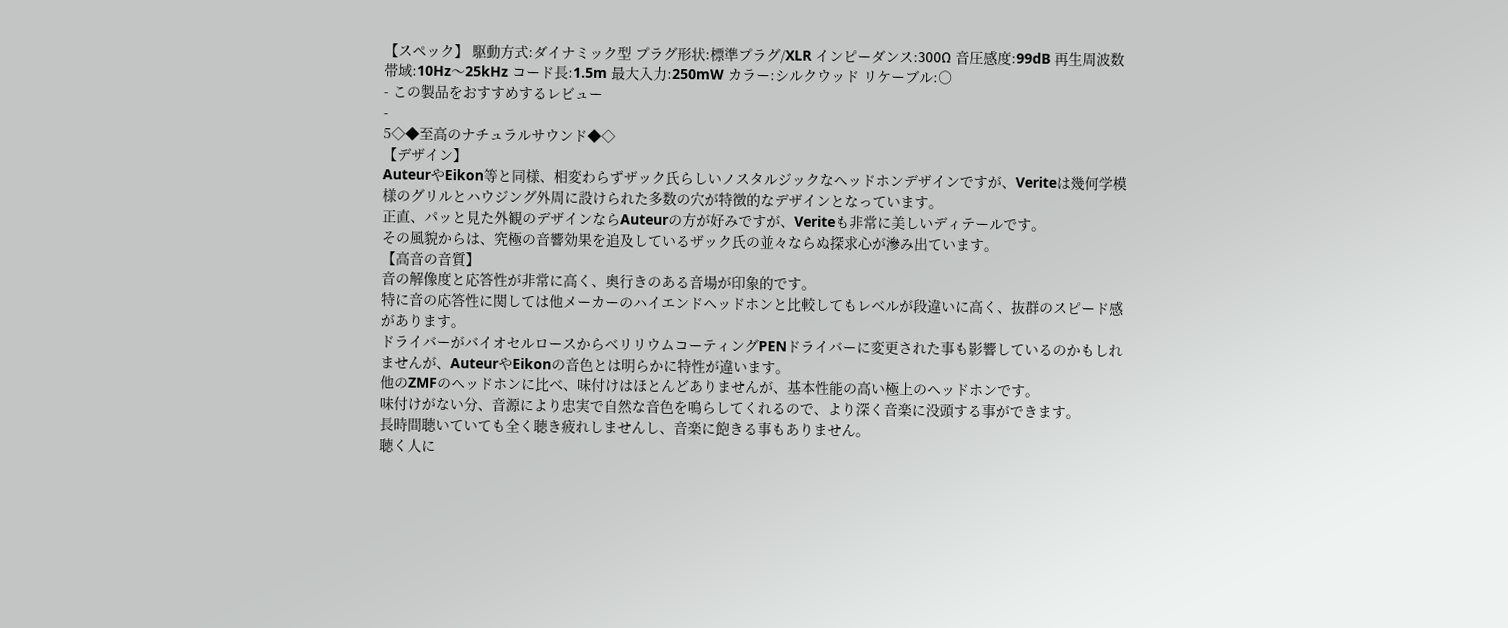【スペック】 駆動方式:ダイナミック型 プラグ形状:標準プラグ/XLR インピーダンス:300Ω 音圧感度:99dB 再生周波数帯域:10Hz〜25kHz コード長:1.5m 最大入力:250mW カラー:シルクウッド リケーブル:○
- この製品をおすすめするレビュー
-
5◇◆至高のナチュラルサウンド◆◇
【デザイン】
AuteurやEikon等と同様、相変わらずザック氏らしいノスタルジックなヘッドホンデザインですが、Veriteは幾何学模様のグリルとハウジング外周に設けられた多数の穴が特徴的なデザインとなっています。
正直、パッと見た外観のデザインならAuteurの方が好みですが、Veriteも非常に美しいディテールです。
その風貌からは、究極の音響効果を追及しているザック氏の並々ならぬ探求心が滲み出ています。
【高音の音質】
音の解像度と応答性が非常に高く、奥行きのある音場が印象的です。
特に音の応答性に関しては他メーカーのハイエンドヘッドホンと比較してもレベルが段違いに高く、抜群のスピード感があります。
ドライバーがバイオセルロースからベリリウムコーティングPENドライバーに変更された事も影響しているのかもしれませんが、AuteurやEikonの音色とは明らかに特性が違います。
他のZMFのヘッドホンに比べ、味付けはほとんどありませんが、基本性能の高い極上のヘッドホンです。
味付けがない分、音源により忠実で自然な音色を鳴らしてくれるので、より深く音楽に没頭する事ができます。
長時間聴いていても全く聴き疲れしませんし、音楽に飽きる事もありません。
聴く人に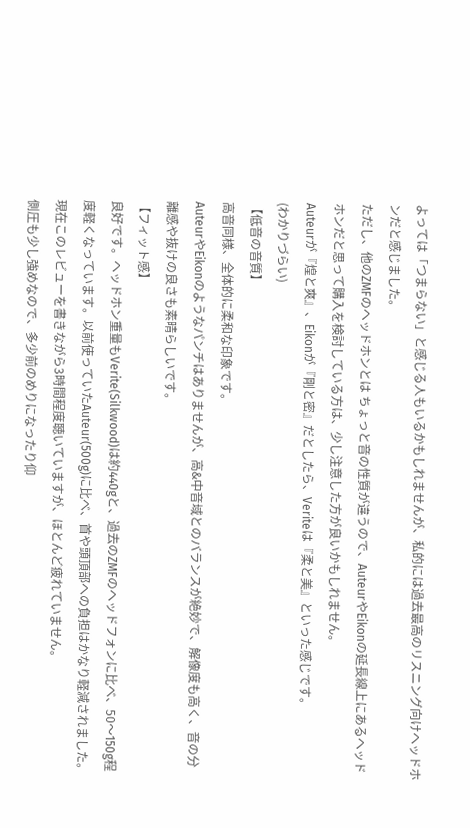よっては「つまらない」と感じる人もいるかもしれませんが、私的には過去最高のリスニング向けヘッドホンだと感じました。
ただし、他のZMFのヘッドホンとは ちょっと音の性質が違うので、AuteurやEikonの延長線上にあるヘッドホンだと思って購入を検討している方は、少し注意した方が良いかもしれません。
Auteurが『煌と爽』、Eikonが『剛と密』だとしたら、Veriteは『柔と美』といった感じです。
(わかりづらい)
【低音の音質】
高音同様、全体的に柔和な印象です。
AuteurやEikonのようなパンチはありませんが、高&中音域とのバランスが絶妙で、解像度も高く、音の分離感や抜けの良さも素晴らしいです。
【フィット感】
良好です。ヘッドホン重量もVerite(Silkwood)は約440gと、過去のZMFのヘッドフォンに比べ、50〜150g程度軽くなっています。以前使っていたAuteur(500g)に比べ、首や頭頂部への負担はかなり軽減されました。現在このレビューを書きながら3時間程度聴いていますが、ほとんど疲れていません。
側圧も少し強めなので、多少前のめりになったり仰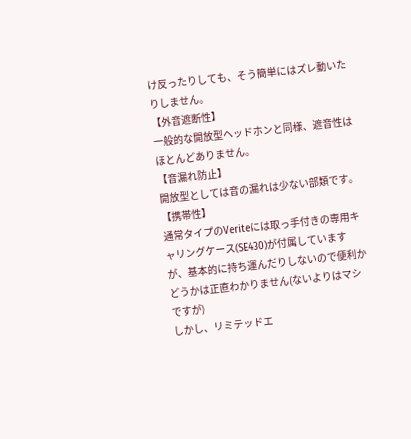け反ったりしても、そう簡単にはズレ動いたりしません。
【外音遮断性】
一般的な開放型ヘッドホンと同様、遮音性はほとんどありません。
【音漏れ防止】
開放型としては音の漏れは少ない部類です。
【携帯性】
通常タイプのVeriteには取っ手付きの専用キャリングケース(SE430)が付属していますが、基本的に持ち運んだりしないので便利かどうかは正直わかりません(ないよりはマシですが)
しかし、リミテッドエ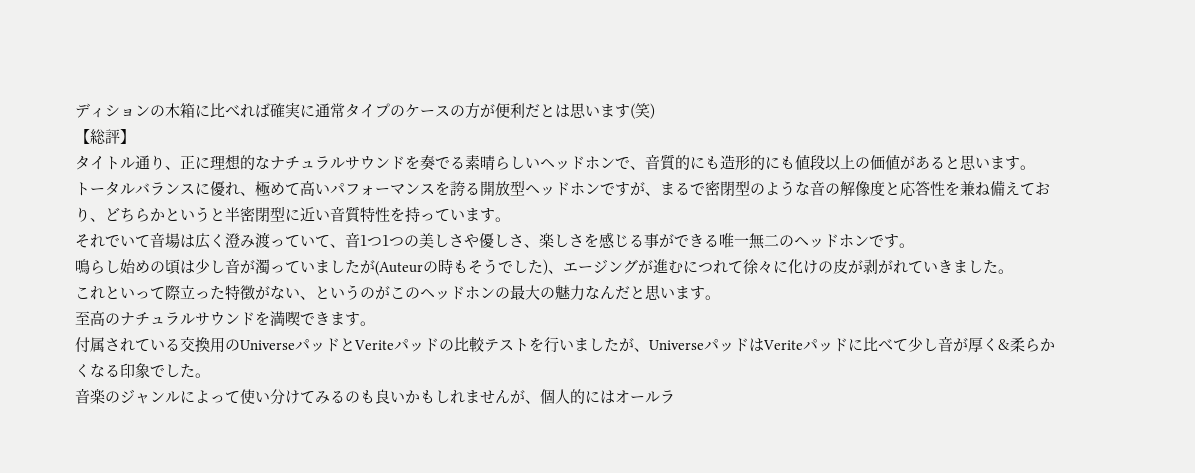ディションの木箱に比べれば確実に通常タイプのケースの方が便利だとは思います(笑)
【総評】
タイトル通り、正に理想的なナチュラルサウンドを奏でる素晴らしいヘッドホンで、音質的にも造形的にも値段以上の価値があると思います。
トータルバランスに優れ、極めて高いパフォーマンスを誇る開放型ヘッドホンですが、まるで密閉型のような音の解像度と応答性を兼ね備えており、どちらかというと半密閉型に近い音質特性を持っています。
それでいて音場は広く澄み渡っていて、音1つ1つの美しさや優しさ、楽しさを感じる事ができる唯一無二のヘッドホンです。
鳴らし始めの頃は少し音が濁っていましたが(Auteurの時もそうでした)、エージングが進むにつれて徐々に化けの皮が剥がれていきました。
これといって際立った特徴がない、というのがこのヘッドホンの最大の魅力なんだと思います。
至高のナチュラルサウンドを満喫できます。
付属されている交換用のUniverseパッドとVeriteパッドの比較テストを行いましたが、UniverseパッドはVeriteパッドに比べて少し音が厚く&柔らかくなる印象でした。
音楽のジャンルによって使い分けてみるのも良いかもしれませんが、個人的にはオールラ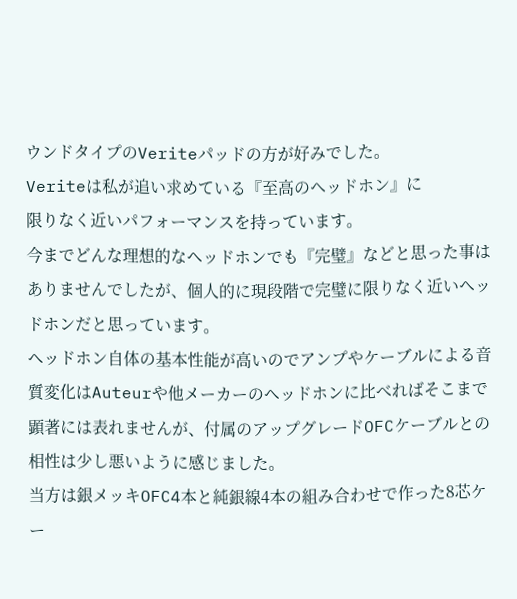ウンドタイプのVeriteパッドの方が好みでした。
Veriteは私が追い求めている『至高のヘッドホン』に
限りなく近いパフォーマンスを持っています。
今までどんな理想的なヘッドホンでも『完璧』などと思った事はありませんでしたが、個人的に現段階で完璧に限りなく近いヘッドホンだと思っています。
ヘッドホン自体の基本性能が高いのでアンプやケーブルによる音質変化はAuteurや他メーカーのヘッドホンに比べればそこまで顕著には表れませんが、付属のアップグレードOFCケーブルとの相性は少し悪いように感じました。
当方は銀メッキOFC4本と純銀線4本の組み合わせで作った8芯ケー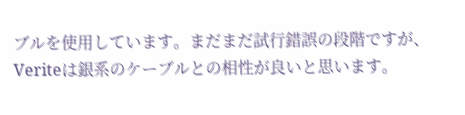ブルを使用しています。まだまだ試行錯誤の段階ですが、Veriteは銀系のケーブルとの相性が良いと思います。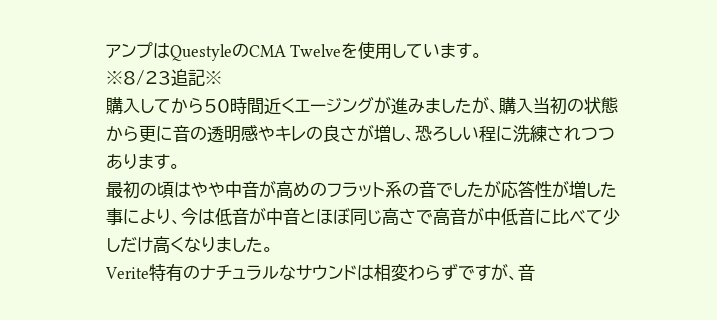アンプはQuestyleのCMA Twelveを使用しています。
※8/23追記※
購入してから50時間近くエージングが進みましたが、購入当初の状態から更に音の透明感やキレの良さが増し、恐ろしい程に洗練されつつあります。
最初の頃はやや中音が高めのフラット系の音でしたが応答性が増した事により、今は低音が中音とほぼ同じ高さで高音が中低音に比べて少しだけ高くなりました。
Verite特有のナチュラルなサウンドは相変わらずですが、音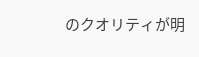のクオリティが明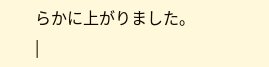らかに上がりました。
|